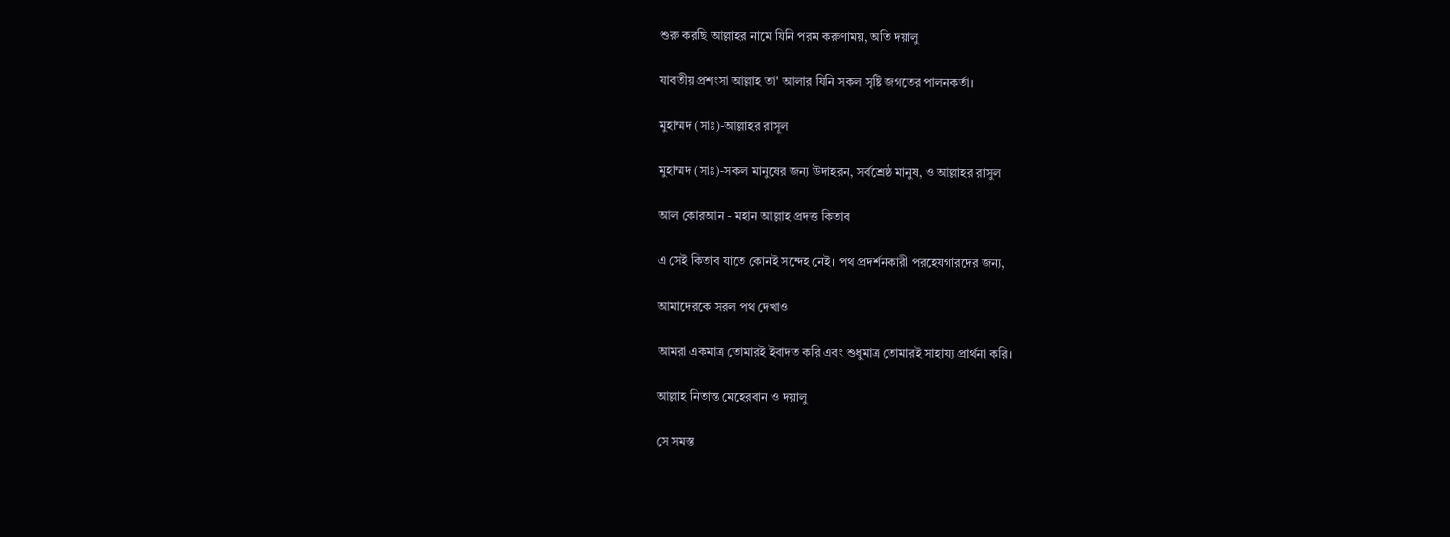শুরু করছি আল্লাহর নামে যিনি পরম করুণাময়, অতি দয়ালু

যাবতীয় প্রশংসা আল্লাহ তা' আলার যিনি সকল সৃষ্টি জগতের পালনকর্তা।

মুহাম্মদ (সাঃ)-আল্লাহর রাসূল

মুহাম্মদ (সাঃ)-সকল মানুষের জন্য উদাহরন, সর্বশ্রেষ্ঠ মানুষ, ও আল্লাহর রাসুল

আল কোরআন - মহান আল্লাহ প্রদত্ত কিতাব

এ সেই কিতাব যাতে কোনই সন্দেহ নেই। পথ প্রদর্শনকারী পরহেযগারদের জন্য,

আমাদেরকে সরল পথ দেখাও

আমরা একমাত্র তোমারই ইবাদত করি এবং শুধুমাত্র তোমারই সাহায্য প্রার্থনা করি।

আল্লাহ নিতান্ত মেহেরবান ও দয়ালু

সে সমস্ত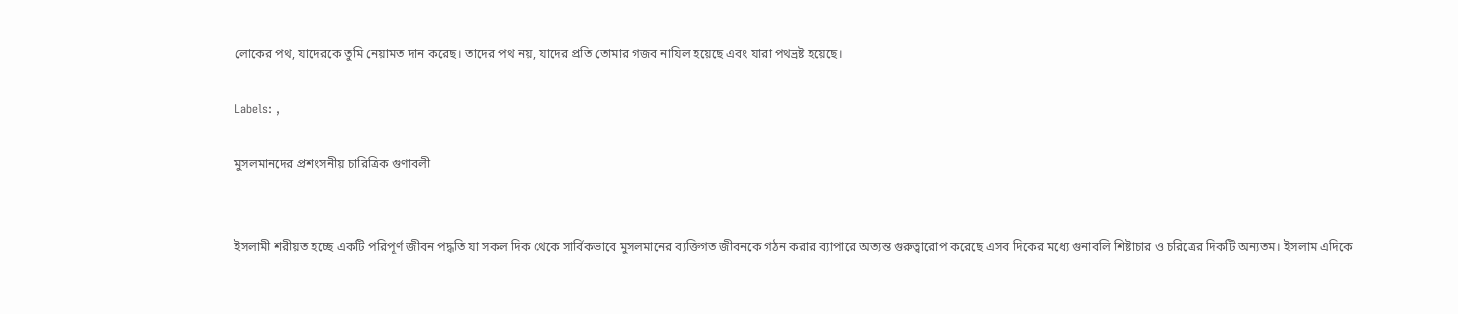লোকের পথ, যাদেরকে তুমি নেয়ামত দান করেছ। তাদের পথ নয়, যাদের প্রতি তোমার গজব নাযিল হয়েছে এবং যারা পথভ্রষ্ট হয়েছে।

Labels: ,

মুসলমানদের প্রশংসনীয় চারিত্রিক গুণাবলী


ইসলামী শরীয়ত হচ্ছে একটি পরিপূর্ণ জীবন পদ্ধতি যা সকল দিক থেকে সার্বিকভাবে মুসলমানের ব্যক্তিগত জীবনকে গঠন করার ব্যাপারে অত্যন্ত গুরুত্বারোপ করেছে এসব দিকের মধ্যে গুনাবলি শিষ্টাচার ও চরিত্রের দিকটি অন্যতম। ইসলাম এদিকে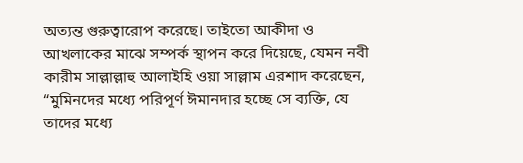অত্যন্ত গুরুত্বারোপ করেছে। তাইতো আকীদা ও আখলাকের মাঝে সম্পর্ক স্থাপন করে দিয়েছে, যেমন নবী কারীম সাল্লাল্লাহু আলাইহি ওয়া সাল্লাম এরশাদ করেছেন,
“মুমিনদের মধ্যে পরিপূর্ণ ঈমানদার হচ্ছে সে ব্যক্তি, যে তাদের মধ্যে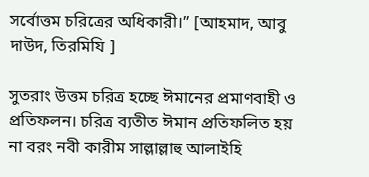সর্বোত্তম চরিত্রের অধিকারী।” [আহমাদ, আবু দাউদ, তিরমিযি ]

সুতরাং উত্তম চরিত্র হচ্ছে ঈমানের প্রমাণবাহী ও প্রতিফলন। চরিত্র ব্যতীত ঈমান প্রতিফলিত হয় না বরং নবী কারীম সাল্লাল্লাহু আলাইহি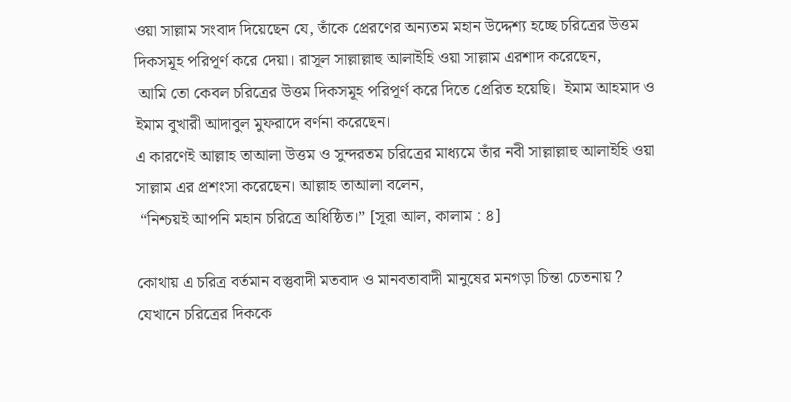ওয়া সাল্লাম সংবাদ দিয়েছেন যে, তাঁকে প্রেরণের অন্যতম মহান উদ্দেশ্য হচ্ছে চরিত্রের উত্তম দিকসমূহ পরিপূর্ণ করে দেয়া। রাসূল সাল্লাল্লাহু আলাইহি ওয়া সাল্লাম এরশাদ করেছেন,
 আমি তো কেবল চরিত্রের উত্তম দিকসমূহ পরিপূর্ণ করে দিতে প্রেরিত হয়েছি।  ইমাম আহমাদ ও ইমাম বুখারী আদাবুল মুফরাদে বর্ণনা করেছেন।
এ কারণেই আল্লাহ তাআলা উত্তম ও সুন্দরতম চরিত্রের মাধ্যমে তাঁর নবী সাল্লাল্লাহু আলাইহি ওয়া সাল্লাম এর প্রশংসা করেছেন। আল্লাহ তাআলা বলেন,
 “নিশ্চয়ই আপনি মহান চরিত্রে অধিষ্ঠিত।” [সূরা আল, কালাম : ৪]

কোথায় এ চরিত্র বর্তমান বস্তুবাদী মতবাদ ও মানবতাবাদী মানুষের মনগড়া চিন্তা চেতনায় ?
যেখানে চরিত্রের দিককে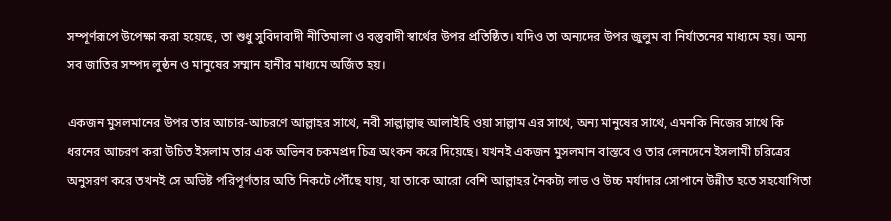সম্পূর্ণরূপে উপেক্ষা করা হয়েছে, তা শুধু সুবিদাবাদী নীতিমালা ও বস্তুবাদী স্বার্থের উপর প্রতিষ্ঠিত। যদিও তা অন্যদের উপর জুলুম বা নির্যাতনের মাধ্যমে হয়। অন্য সব জাতির সম্পদ লুন্ঠন ও মানুষের সম্মান হানীর মাধ্যমে অর্জিত হয়।

একজন মুসলমানের উপর তার আচার-আচরণে আল্লাহর সাথে, নবী সাল্লাল্লাহু আলাইহি ওয়া সাল্লাম এর সাথে, অন্য মানুষের সাথে, এমনকি নিজের সাথে কি ধরনের আচরণ করা উচিত ইসলাম তার এক অভিনব চকমপ্রদ চিত্র অংকন করে দিয়েছে। যখনই একজন মুসলমান বাস্তবে ও তার লেনদেনে ইসলামী চরিত্রের অনুসরণ করে তখনই সে অভিষ্ট পরিপূর্ণতার অতি নিকটে পৌঁছে যায়, যা তাকে আরো বেশি আল্লাহর নৈকট্য লাভ ও উচ্চ মর্যাদার সোপানে উন্নীত হতে সহযোগিতা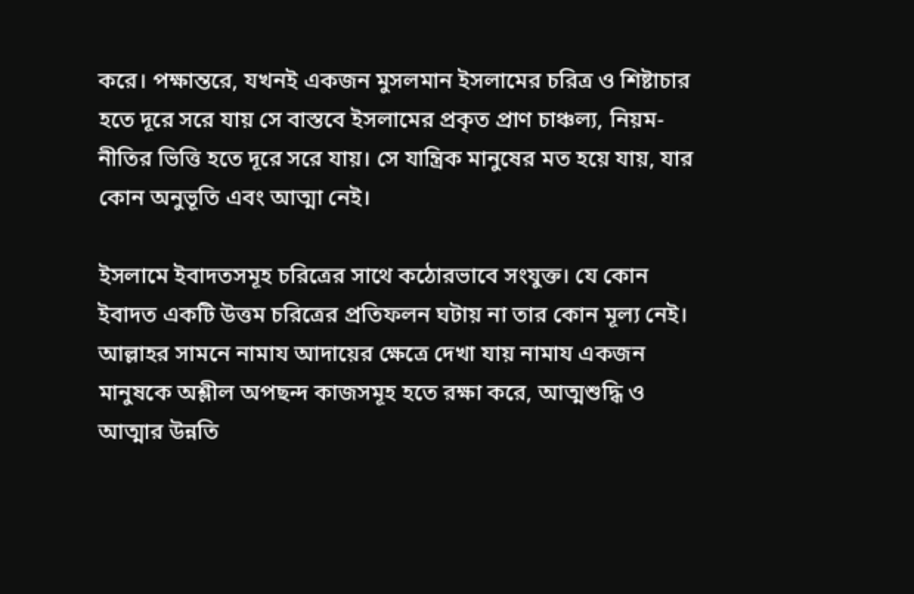করে। পক্ষান্তরে, যখনই একজন মুসলমান ইসলামের চরিত্র ও শিষ্টাচার হতে দূরে সরে যায় সে বাস্তবে ইসলামের প্রকৃত প্রাণ চাঞ্চল্য, নিয়ম-নীতির ভিত্তি হতে দূরে সরে যায়। সে যান্ত্রিক মানুষের মত হয়ে যায়, যার কোন অনুভূতি এবং আত্মা নেই।

ইসলামে ইবাদতসমূহ চরিত্রের সাথে কঠোরভাবে সংযুক্ত। যে কোন ইবাদত একটি উত্তম চরিত্রের প্রতিফলন ঘটায় না তার কোন মূল্য নেই। আল্লাহর সামনে নামায আদায়ের ক্ষেত্রে দেখা যায় নামায একজন মানুষকে অশ্লীল অপছন্দ কাজসমূহ হতে রক্ষা করে, আত্মশুদ্ধি ও আত্মার উন্নতি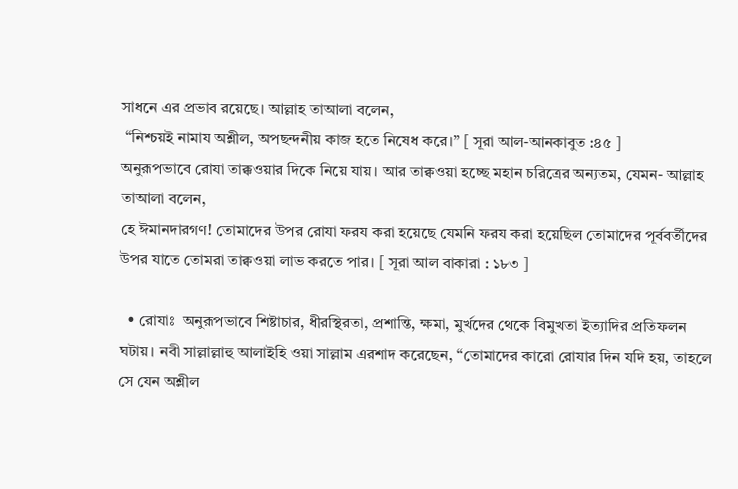সাধনে এর প্রভাব রয়েছে। আল্লাহ তাআলা বলেন,
 “নিশ্চয়ই নামায অশ্লীল, অপছন্দনীয় কাজ হতে নিষেধ করে।” [ সূরা আল-আনকাবুত :৪৫ ]
অনুরূপভাবে রোযা তাক্কওয়ার দিকে নিয়ে যায়। আর তাক্বওয়া হচ্ছে মহান চরিত্রের অন্যতম, যেমন- আল্লাহ তাআলা বলেন,
হে ঈমানদারগণ! তোমাদের উপর রোযা ফরয করা হয়েছে যেমনি ফরয করা হয়েছিল তোমাদের পূর্ববর্তীদের উপর যাতে তোমরা তাক্বওয়া লাভ করতে পার। [ সূরা আল বাকারা : ১৮৩ ]

  • রোযাঃ  অনুরূপভাবে শিষ্টাচার, ধীরস্থিরতা, প্রশান্তি, ক্ষমা, মুর্খদের থেকে বিমুখতা ইত্যাদির প্রতিফলন ঘটায়। নবী সাল্লাল্লাহু আলাইহি ওয়া সাল্লাম এরশাদ করেছেন, “তোমাদের কারো রোযার দিন যদি হয়, তাহলে সে যেন অশ্লীল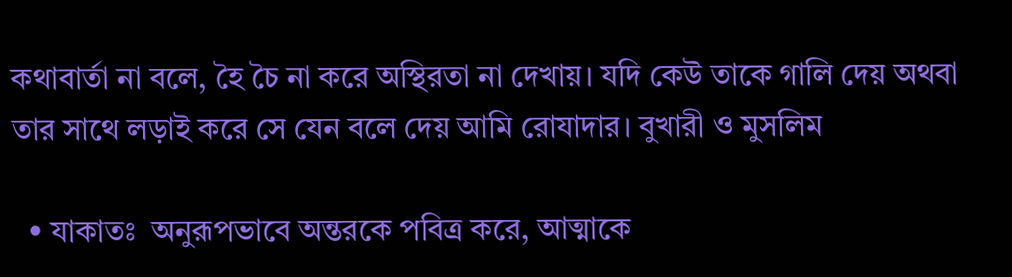কথাবার্তা না বলে, হৈ চৈ না করে অস্থিরতা না দেখায়। যদি কেউ তাকে গালি দেয় অথবা তার সাথে লড়াই করে সে যেন বলে দেয় আমি রোযাদার। বুখারী ও মুসলিম

  • যাকাতঃ  অনুরূপভাবে অন্তরকে পবিত্র করে, আত্মাকে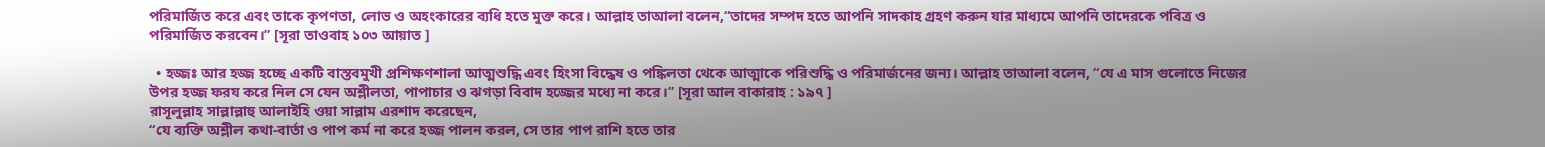পরিমার্জিত করে এবং তাকে কৃপণতা, লোভ ও অহংকারের ব্যধি হতে মুক্ত করে। আল্লাহ তাআলা বলেন,“তাদের সম্পদ হতে আপনি সাদকাহ গ্রহণ করুন যার মাধ্যমে আপনি তাদেরকে পবিত্র ও পরিমার্জিত করবেন।” [সূরা তাওবাহ ১০৩ আয়াত ]

  • হজ্জঃ আর হজ্জ হচ্ছে একটি বাস্তবমুখী প্রশিক্ষণশালা আত্মশুদ্ধি এবং হিংসা বিদ্ধেষ ও পঙ্কিলতা থেকে আত্মাকে পরিশুদ্ধি ও পরিমার্জনের জন্য। আল্লাহ তাআলা বলেন, “যে এ মাস গুলোতে নিজের উপর হজ্জ ফরয করে নিল সে যেন অশ্লীলতা, পাপাচার ও ঝগড়া বিবাদ হজ্জের মধ্যে না করে।” [সূরা আল বাকারাহ : ১৯৭ ]
রাসূলুল্লাহ সাল্লাল্লাহু আলাইহি ওয়া সাল্লাম এরশাদ করেছেন,
“যে ব্যক্তি অশ্লীল কথা-বার্তা ও পাপ কর্ম না করে হজ্জ পালন করল, সে তার পাপ রাশি হতে তার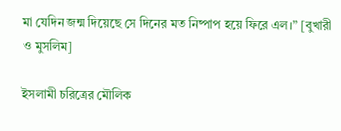মা যেদিন জন্ম দিয়েছে সে দিনের মত নিষ্পাপ হয়ে ফিরে এল।” [বুখারী ও মুসলিম]

ইসলামী চরিত্রের মৌলিক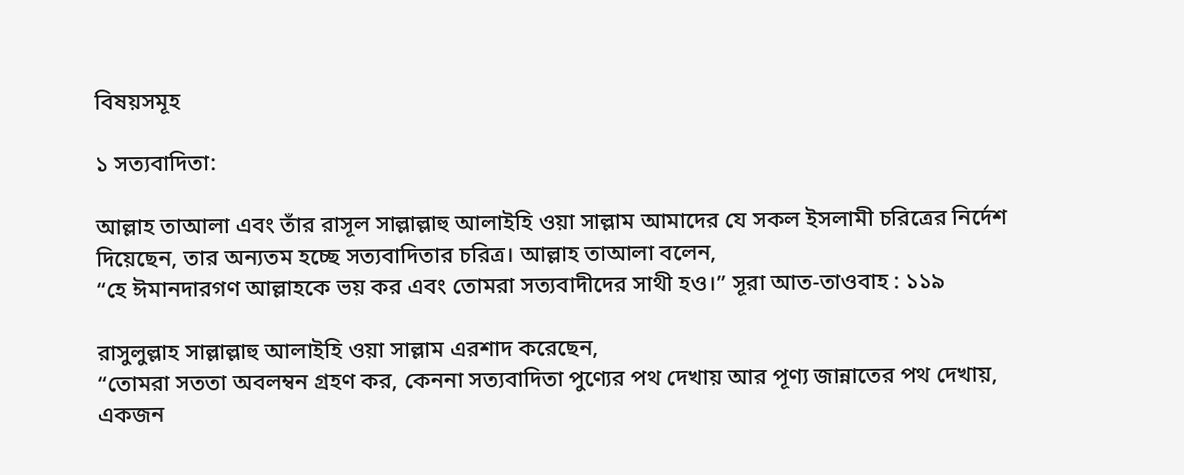বিষয়সমূহ

১ সত্যবাদিতা:

আল্লাহ তাআলা এবং তাঁর রাসূল সাল্লাল্লাহু আলাইহি ওয়া সাল্লাম আমাদের যে সকল ইসলামী চরিত্রের নির্দেশ দিয়েছেন, তার অন্যতম হচ্ছে সত্যবাদিতার চরিত্র। আল্লাহ তাআলা বলেন,
“হে ঈমানদারগণ আল্লাহকে ভয় কর এবং তোমরা সত্যবাদীদের সাথী হও।” সূরা আত-তাওবাহ : ১১৯

রাসুলুল্লাহ সাল্লাল্লাহু আলাইহি ওয়া সাল্লাম এরশাদ করেছেন,
“তোমরা সততা অবলম্বন গ্রহণ কর, কেননা সত্যবাদিতা পুণ্যের পথ দেখায় আর পূণ্য জান্নাতের পথ দেখায়, একজন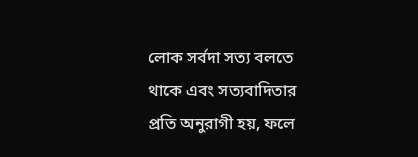লোক সর্বদা সত্য বলতে থাকে এবং সত্যবাদিতার প্রতি অনুরাগী হয়, ফলে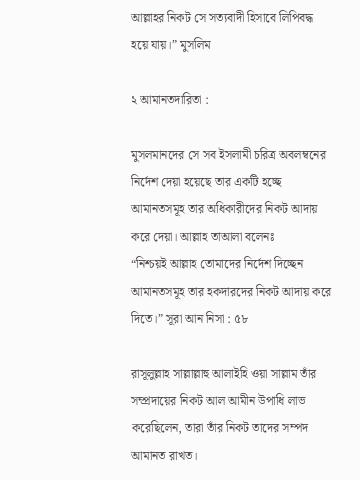আল্লাহর নিকট সে সত্যবাদী হিসাবে লিপিবদ্ধ হয়ে যায়।” মুসলিম

২ আমানতদারিতা :

মুসলমানদের সে সব ইসলামী চরিত্র অবলম্বনের নির্দেশ দেয়া হয়েছে তার একটি হচ্ছে আমানতসমূহ তার অধিকারীদের নিকট আদায় করে দেয়া। আল্লাহ তাআলা বলেনঃ
“নিশ্চয়ই আল্লাহ তোমাদের নির্দেশ দিচ্ছেন আমানতসমূহ তার হকদারদের নিকট আদায় করে দিতে।” সূরা আন নিসা : ৫৮

রাসূলুল্লাহ সাল্লাল্লাহু আলাইহি ওয়া সাল্লাম তাঁর সম্প্রদায়ের নিকট আল আমীন উপাধি লাভ করেছিলেন, তারা তাঁর নিকট তাদের সম্পদ আমানত রাখত।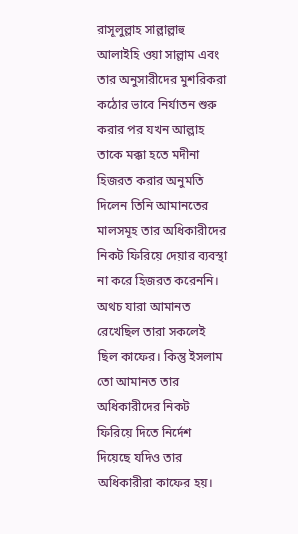রাসূলুল্লাহ সাল্লাল্লাহু আলাইহি ওয়া সাল্লাম এবং তার অনুসারীদের মুশরিকরা কঠোর ভাবে নির্যাতন শুরু করার পর যখন আল্লাহ তাকে মক্কা হতে মদীনা হিজরত করার অনুমতি দিলেন তিনি আমানতের মালসমূহ তার অধিকারীদের নিকট ফিরিয়ে দেয়ার ব্যবস্থা না করে হিজরত করেননি। অথচ যারা আমানত রেখেছিল তারা সকলেই ছিল কাফের। কিন্তু ইসলাম তো আমানত তার অধিকারীদের নিকট ফিরিয়ে দিতে নির্দেশ দিয়েছে যদিও তার অধিকারীরা কাফের হয়।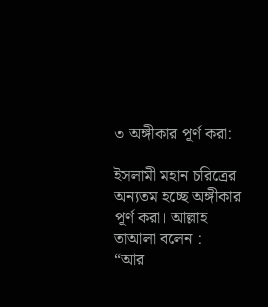৩ অঙ্গীকার পূর্ণ করা:

ইসলামী মহান চরিত্রের অন্যতম হচ্ছে অঙ্গীকার পূর্ণ করা। আল্লাহ তাআলা বলেন :
“আর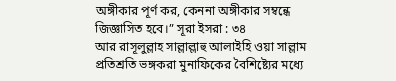অঙ্গীকার পূর্ণ কর, কেননা অঙ্গীকার সম্বন্ধে জিজ্ঞাসিত হবে।” সূরা ইসরা : ৩৪
আর রাসূলুল্লাহ সাল্লাল্লাহু আলাইহি ওয়া সাল্লাম প্রতিশ্রতি ভঙ্গকরা মুনাফিকের বৈশিষ্ট্যের মধ্যে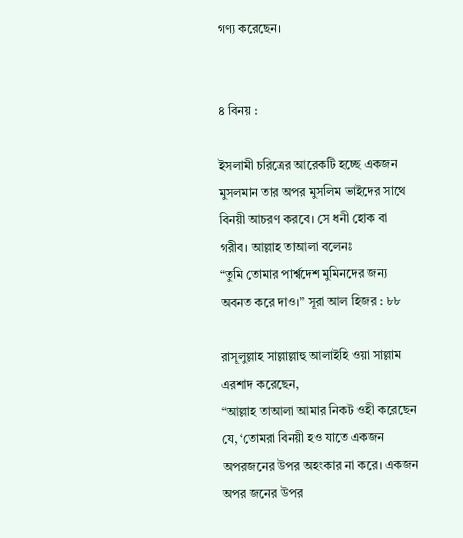গণ্য করেছেন।


৪ বিনয় :

ইসলামী চরিত্রের আরেকটি হচ্ছে একজন মুসলমান তার অপর মুসলিম ভাইদের সাথে বিনয়ী আচরণ করবে। সে ধনী হোক বা গরীব। আল্লাহ তাআলা বলেনঃ
“তুমি তোমার পার্শ্বদেশ মুমিনদের জন্য অবনত করে দাও।” সূরা আল হিজর : ৮৮

রাসূলুল্লাহ সাল্লাল্লাহু আলাইহি ওয়া সাল্লাম এরশাদ করেছেন,
“আল্লাহ তাআলা আমার নিকট ওহী করেছেন যে, ‘তোমরা বিনয়ী হও যাতে একজন অপরজনের উপর অহংকার না করে। একজন অপর জনের উপর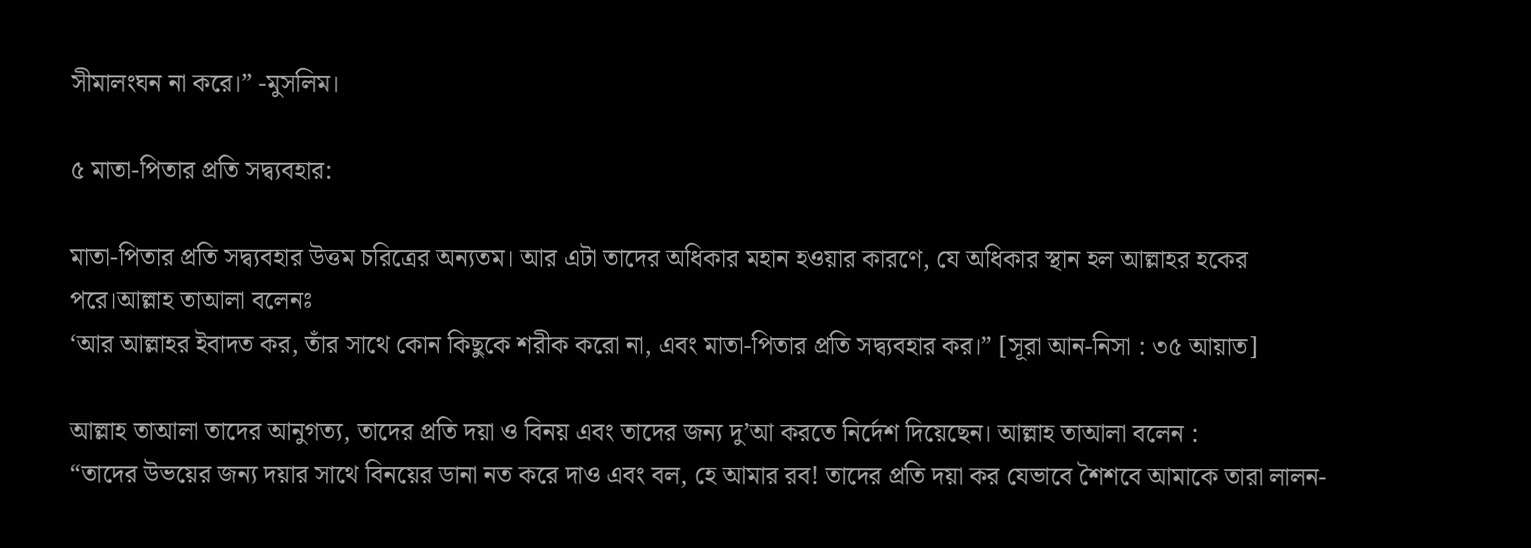সীমালংঘন না করে।” -মুসলিম।

৫ মাতা-পিতার প্রতি সদ্ব্যবহার:

মাতা-পিতার প্রতি সদ্ব্যবহার উত্তম চরিত্রের অন্যতম। আর এটা তাদের অধিকার মহান হওয়ার কারণে, যে অধিকার স্থান হল আল্লাহর হকের পরে।আল্লাহ তাআলা বলেনঃ
‘আর আল্লাহর ইবাদত কর, তাঁর সাথে কোন কিছুকে শরীক করো না, এবং মাতা-পিতার প্রতি সদ্ব্যবহার কর।” [সূরা আন-নিসা : ৩৫ আয়াত]

আল্লাহ তাআলা তাদের আনুগত্য, তাদের প্রতি দয়া ও বিনয় এবং তাদের জন্য দু’আ করতে নির্দেশ দিয়েছেন। আল্লাহ তাআলা বলেন :
“তাদের উভয়ের জন্য দয়ার সাথে বিনয়ের ডানা নত করে দাও এবং বল, হে আমার রব! তাদের প্রতি দয়া কর যেভাবে শৈশবে আমাকে তারা লালন-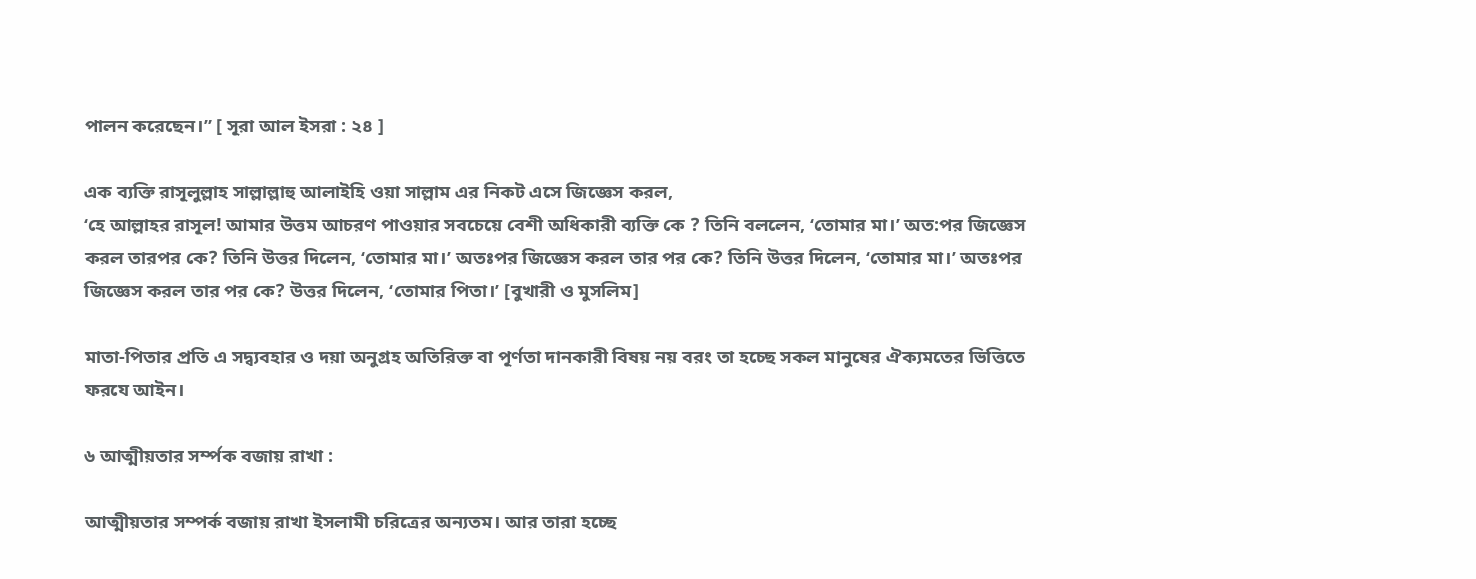পালন করেছেন।” [ সূরা আল ইসরা : ২৪ ]

এক ব্যক্তি রাসূলুল্লাহ সাল্লাল্লাহু আলাইহি ওয়া সাল্লাম এর নিকট এসে জিজ্ঞেস করল,
‘হে আল্লাহর রাসূল! আমার উত্তম আচরণ পাওয়ার সবচেয়ে বেশী অধিকারী ব্যক্তি কে ? তিনি বললেন, ‘তোমার মা।’ অত:পর জিজ্ঞেস করল তারপর কে? তিনি উত্তর দিলেন, ‘তোমার মা।’ অতঃপর জিজ্ঞেস করল তার পর কে? তিনি উত্তর দিলেন, ‘তোমার মা।’ অতঃপর জিজ্ঞেস করল তার পর কে? উত্তর দিলেন, ‘তোমার পিতা।’ [বুখারী ও মুসলিম]

মাতা-পিতার প্রতি এ সদ্ব্যবহার ও দয়া অনুগ্রহ অতিরিক্ত বা পূর্ণতা দানকারী বিষয় নয় বরং তা হচ্ছে সকল মানুষের ঐক্যমতের ভিত্তিতে ফরযে আইন।

৬ আত্মীয়তার সর্ম্পক বজায় রাখা :

আত্মীয়তার সম্পর্ক বজায় রাখা ইসলামী চরিত্রের অন্যতম। আর তারা হচ্ছে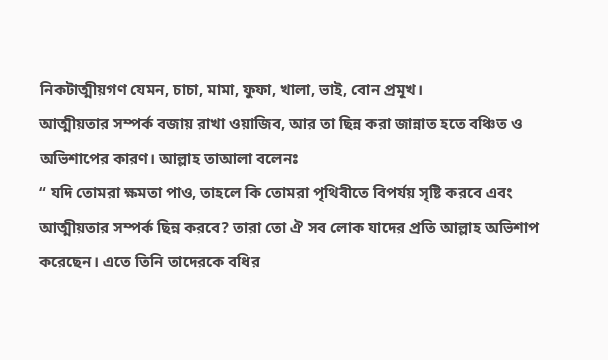নিকটাত্মীয়গণ যেমন, চাচা, মামা, ফুফা, খালা, ভাই, বোন প্রমূখ।
আত্মীয়তার সম্পর্ক বজায় রাখা ওয়াজিব, আর তা ছিন্ন করা জান্নাত হতে বঞ্চিত ও অভিশাপের কারণ। আল্লাহ তাআলা বলেনঃ
“ যদি তোমরা ক্ষমতা পাও, তাহলে কি তোমরা পৃথিবীতে বিপর্যয় সৃষ্টি করবে এবং আত্মীয়তার সম্পর্ক ছিন্ন করবে? তারা তো ঐ সব লোক যাদের প্রতি আল্লাহ অভিশাপ করেছেন। এতে তিনি তাদেরকে বধির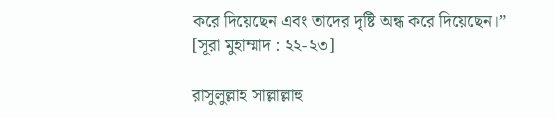করে দিয়েছেন এবং তাদের দৃষ্টি অন্ধ করে দিয়েছেন।” [সূরা মুহাম্মাদ : ২২-২৩]

রাসুলুল্লাহ সাল্লাল্লাহু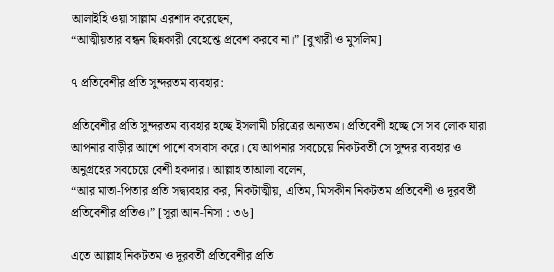আলাইহি ওয়া সাল্লাম এরশাদ করেছেন,
“আত্মীয়তার বন্ধন ছিন্নকারী বেহেশ্তে প্রবেশ করবে না।” [বুখারী ও মুসলিম]

৭ প্রতিবেশীর প্রতি সুন্দরতম ব্যবহার:

প্রতিবেশীর প্রতি সুন্দরতম ব্যবহার হচ্ছে ইসলামী চরিত্রের অন্যতম। প্রতিবেশী হচ্ছে সে সব লোক যারা আপনার বাড়ীর আশে পাশে বসবাস করে। যে আপনার সবচেয়ে নিকটবর্তী সে সুন্দর ব্যবহার ও অনুগ্রহের সবচেয়ে বেশী হকদার। আল্লাহ তাআলা বলেন,
“আর মাতা-পিতার প্রতি সদ্ব্যবহার কর, নিকটাত্মীয়, এতিম, মিসকীন নিকটতম প্রতিবেশী ও দূরবর্তী প্রতিবেশীর প্রতিও।” [সূরা আন-নিসা : ৩৬]

এতে আল্লাহ নিকটতম ও দূরবর্তী প্রতিবেশীর প্রতি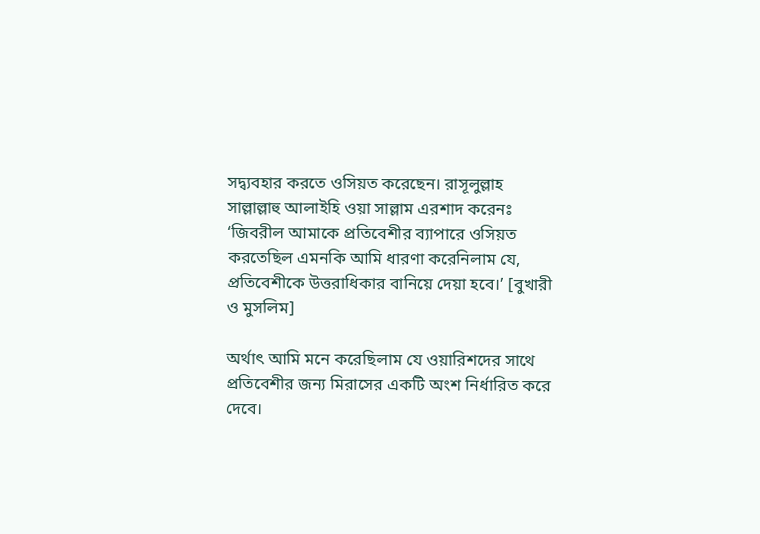সদ্ব্যবহার করতে ওসিয়ত করেছেন। রাসূলুল্লাহ সাল্লাল্লাহু আলাইহি ওয়া সাল্লাম এরশাদ করেনঃ
‘জিবরীল আমাকে প্রতিবেশীর ব্যাপারে ওসিয়ত করতেছিল এমনকি আমি ধারণা করেনিলাম যে, প্রতিবেশীকে উত্তরাধিকার বানিয়ে দেয়া হবে।’ [বুখারী ও মুসলিম]

অর্থাৎ আমি মনে করেছিলাম যে ওয়ারিশদের সাথে প্রতিবেশীর জন্য মিরাসের একটি অংশ নির্ধারিত করে দেবে।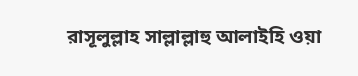রাসূলুল্লাহ সাল্লাল্লাহু আলাইহি ওয়া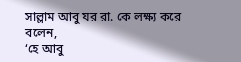সাল্লাম আবু যর রা. কে লক্ষ্য করে বলেন,
‘হে আবু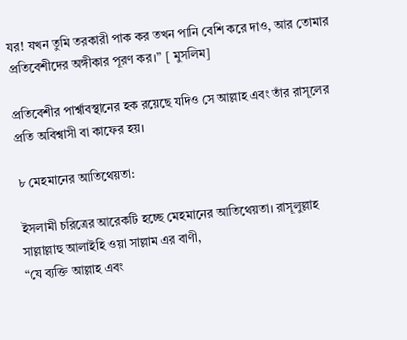যর! যখন তুমি তরকারী পাক কর তখন পানি বেশি করে দাও, আর তোমার প্রতিবেশীদের অঙ্গীকার পূরণ কর।” [ মুসলিম]

প্রতিবেশীর পার্শ্বাবস্থানের হক রয়েছে যদিও সে আল্লাহ এবং তাঁর রাসূলের প্রতি অবিশ্বাসী বা কাফের হয়।

৮ মেহমানের আতিথেয়তা:

ইসলামী চরিত্রের আরেকটি হচ্ছে মেহমানের আতিথেয়তা। রাসূলুল্লাহ সাল্লাল্লাহু আলাইহি ওয়া সাল্লাম এর বাণী,
“যে ব্যক্তি আল্লাহ এবং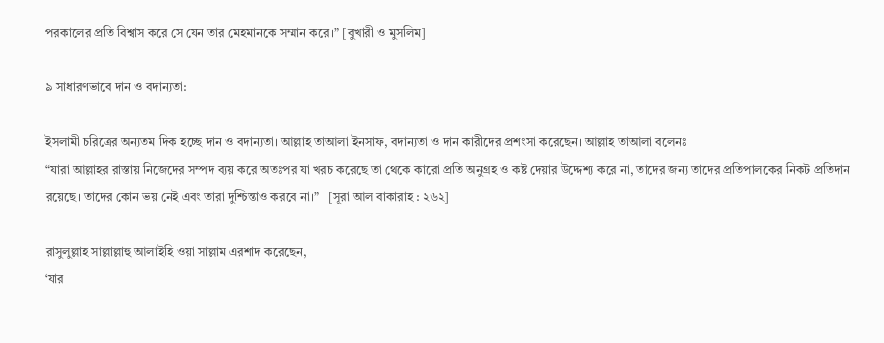পরকালের প্রতি বিশ্বাস করে সে যেন তার মেহমানকে সম্মান করে।” [বুখারী ও মুসলিম]

৯ সাধারণভাবে দান ও বদান্যতা:

ইসলামী চরিত্রের অন্যতম দিক হচ্ছে দান ও বদান্যতা। আল্লাহ তাআলা ইনসাফ, বদান্যতা ও দান কারীদের প্রশংসা করেছেন। আল্লাহ তাআলা বলেনঃ
“যারা আল্লাহর রাস্তায় নিজেদের সম্পদ ব্যয় করে অতঃপর যা খরচ করেছে তা থেকে কারো প্রতি অনুগ্রহ ও কষ্ট দেয়ার উদ্দেশ্য করে না, তাদের জন্য তাদের প্রতিপালকের নিকট প্রতিদান রয়েছে। তাদের কোন ভয় নেই এবং তারা দুশ্চিন্তাও করবে না।”   [সূরা আল বাকারাহ : ২৬২]

রাসুলুল্লাহ সাল্লাল্লাহু আলাইহি ওয়া সাল্লাম এরশাদ করেছেন,
‘যার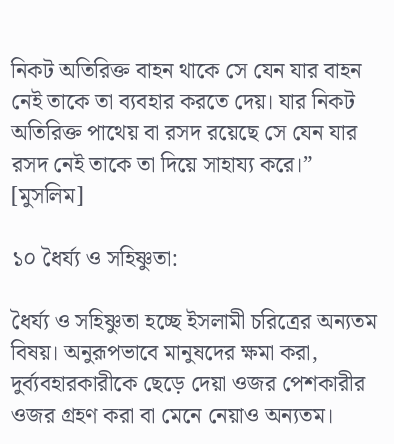নিকট অতিরিক্ত বাহন থাকে সে যেন যার বাহন নেই তাকে তা ব্যবহার করতে দেয়। যার নিকট অতিরিক্ত পাথেয় বা রসদ রয়েছে সে যেন যার রসদ নেই তাকে তা দিয়ে সাহায্য করে।”  [মুসলিম]

১০ ধৈর্য্য ও সহিষ্ণুতা:

ধৈর্য্য ও সহিষ্ণুতা হচ্ছে ইসলামী চরিত্রের অন্যতম বিষয়। অনুরূপভাবে মানুষদের ক্ষমা করা, দুর্ব্যবহারকারীকে ছেড়ে দেয়া ওজর পেশকারীর ওজর গ্রহণ করা বা মেনে নেয়াও অন্যতম।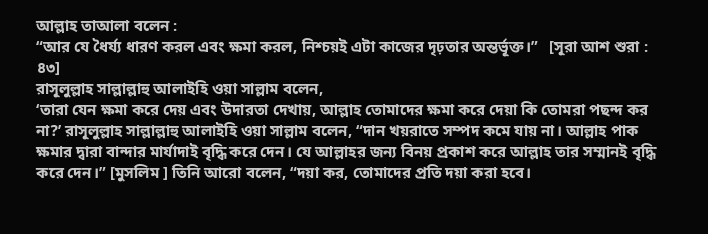আল্লাহ তাআলা বলেন :
“আর যে ধৈর্য্য ধারণ করল এবং ক্ষমা করল, নিশ্চয়ই এটা কাজের দৃঢ়তার অন্তর্ভূক্ত।”   [সূরা আশ শুরা : ৪৩]
রাসূলুল্লাহ সাল্লাল্লাহু আলাইহি ওয়া সাল্লাম বলেন,
‘তারা যেন ক্ষমা করে দেয় এবং উদারতা দেখায়, আল্লাহ তোমাদের ক্ষমা করে দেয়া কি তোমরা পছন্দ কর না?’ রাসূলুল্লাহ সাল্লাল্লাহু আলাইহি ওয়া সাল্লাম বলেন, “দান খয়রাতে সম্পদ কমে যায় না। আল্লাহ পাক ক্ষমার দ্বারা বান্দার মার্যাদাই বৃদ্ধি করে দেন। যে আল্লাহর জন্য বিনয় প্রকাশ করে আল্লাহ তার সম্মানই বৃদ্ধি করে দেন।” [মুসলিম ] তিনি আরো বলেন, “দয়া কর, তোমাদের প্রতি দয়া করা হবে।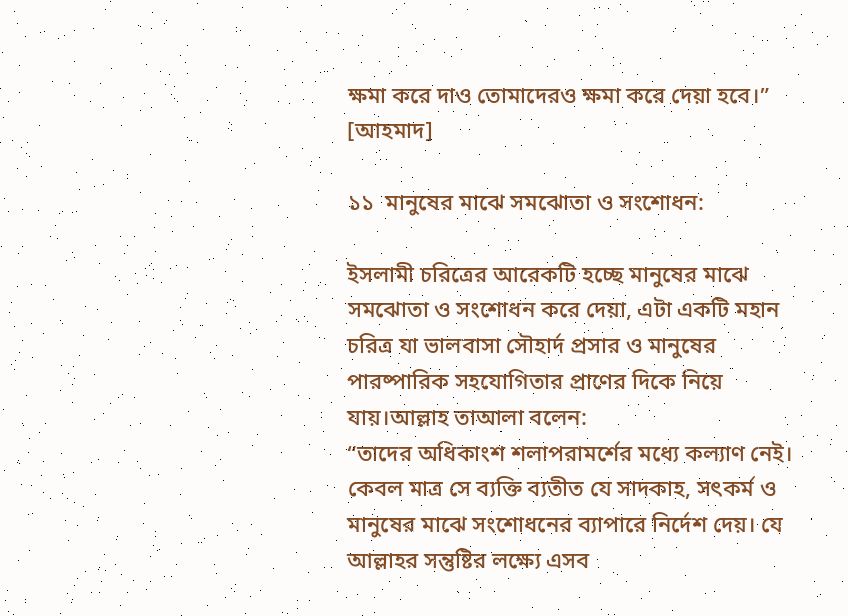ক্ষমা করে দাও তোমাদেরও ক্ষমা করে দেয়া হবে।”   [আহমাদ]

১১  মানুষের মাঝে সমঝোতা ও সংশোধন:

ইসলামী চরিত্রের আরেকটি হচ্ছে মানুষের মাঝে সমঝোতা ও সংশোধন করে দেয়া, এটা একটি মহান চরিত্র যা ভালবাসা সৌহার্দ প্রসার ও মানুষের পারষ্পারিক সহযোগিতার প্রাণের দিকে নিয়ে যায়।আল্লাহ তাআলা বলেন:
“তাদের অধিকাংশ শলাপরামর্শের মধ্যে কল্যাণ নেই। কেবল মাত্র সে ব্যক্তি ব্যতীত যে সাদকাহ, সৎকর্ম ও মানুষের মাঝে সংশোধনের ব্যাপারে নির্দেশ দেয়। যে আল্লাহর সন্তুষ্টির লক্ষ্যে এসব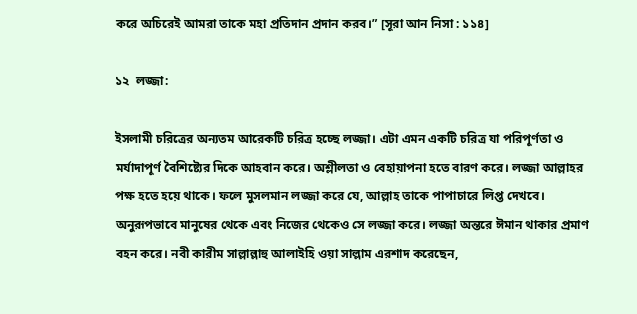করে অচিরেই আমরা তাকে মহা প্রতিদান প্রদান করব।” [সূরা আন নিসা : ১১৪]

১২  লজ্জা:

ইসলামী চরিত্রের অন্যতম আরেকটি চরিত্র হচ্ছে লজ্জা। এটা এমন একটি চরিত্র যা পরিপূর্ণতা ও মর্যাদাপূর্ণ বৈশিষ্ট্যের দিকে আহবান করে। অশ্লীলতা ও বেহায়াপনা হতে বারণ করে। লজ্জা আল্লাহর পক্ষ হতে হয়ে থাকে। ফলে মুসলমান লজ্জা করে যে, আল্লাহ তাকে পাপাচারে লিপ্ত দেখবে। অনুরূপভাবে মানুষের থেকে এবং নিজের থেকেও সে লজ্জা করে। লজ্জা অন্তরে ঈমান থাকার প্রমাণ বহন করে। নবী কারীম সাল্লাল্লাহু আলাইহি ওয়া সাল্লাম এরশাদ করেছেন,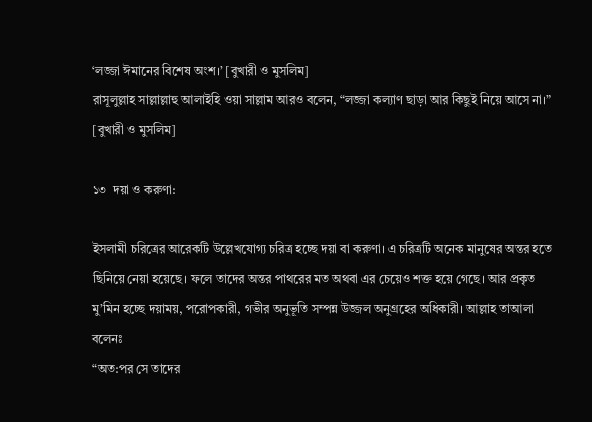‘লজ্জা ঈমানের বিশেষ অংশ।’ [বুখারী ও মুসলিম]
রাসূলুল্লাহ সাল্লাল্লাহু আলাইহি ওয়া সাল্লাম আরও বলেন, “লজ্জা কল্যাণ ছাড়া আর কিছুই নিয়ে আসে না।” [বুখারী ও মুসলিম]

১৩  দয়া ও করুণা:

ইসলামী চরিত্রের আরেকটি উল্লেখযোগ্য চরিত্র হচ্ছে দয়া বা করুণা। এ চরিত্রটি অনেক মানুষের অন্তর হতে ছিনিয়ে নেয়া হয়েছে। ফলে তাদের অন্তর পাথরের মত অথবা এর চেয়েও শক্ত হয়ে গেছে। আর প্রকৃত মু’মিন হচ্ছে দয়াময়, পরোপকারী, গভীর অনুভূতি সম্পন্ন উজ্জল অনুগ্রহের অধিকারী। আল্লাহ তাআলা বলেনঃ
“অত:পর সে তাদের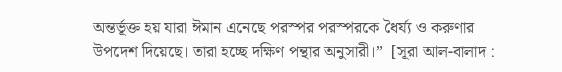অন্তর্ভূক্ত হয় যারা ঈমান এনেছে পরস্পর পরস্পরকে ধৈর্য্য ও করুণার উপদেশ দিয়েছে। তারা হচ্ছে দক্ষিণ পন্থার অনুসারী।”  [সূরা আল-বালাদ :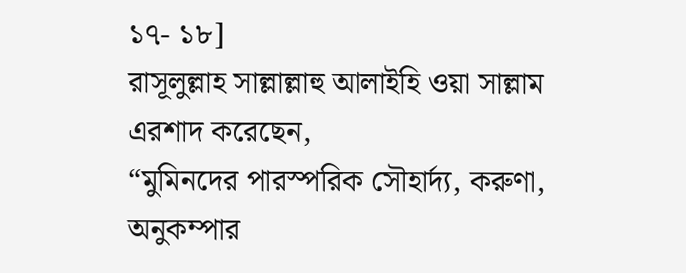১৭- ১৮]
রাসূলুল্লাহ সাল্লাল্লাহু আলাইহি ওয়া সাল্লাম এরশাদ করেছেন,
“মুমিনদের পারস্পরিক সৌহার্দ্য, করুণা, অনুকম্পার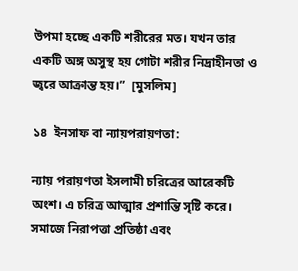উপমা হচ্ছে একটি শরীরের মত। যখন তার একটি অঙ্গ অসুস্থ হয় গোটা শরীর নিদ্রাহীনতা ও জ্বরে আক্রান্ত হয়।”  [মুসলিম]

১৪  ইনসাফ বা ন্যায়পরায়ণতা:

ন্যায় পরায়ণতা ইসলামী চরিত্রের আরেকটি অংশ। এ চরিত্র আত্মার প্রশান্তি সৃষ্টি করে। সমাজে নিরাপত্তা প্রতিষ্ঠা এবং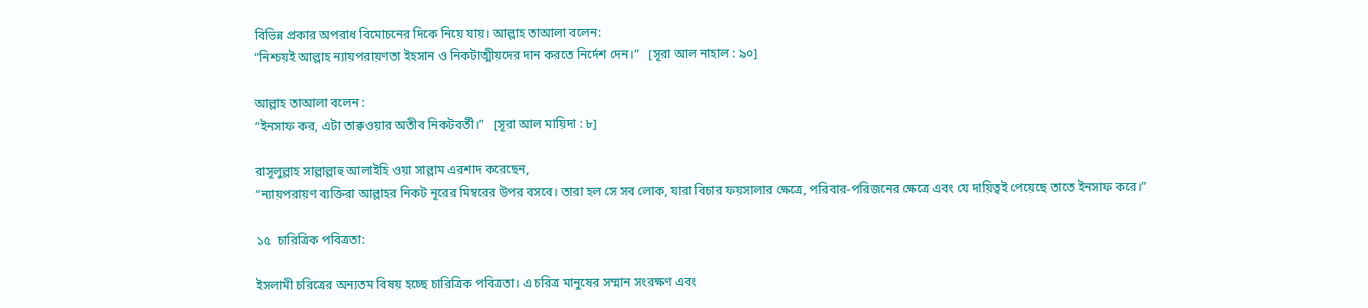বিভিন্ন প্রকার অপরাধ বিমোচনের দিকে নিয়ে যায়। আল্লাহ তাআলা বলেন:
“নিশ্চয়ই আল্লাহ ন্যায়পরায়ণতা ইহসান ও নিকটাত্মীয়দের দান করতে নির্দেশ দেন।”   [সূরা আল নাহাল : ৯০]

আল্লাহ তাআলা বলেন :
“ইনসাফ কর, এটা তাক্বওয়ার অতীব নিকটবর্তী।”   [সূরা আল মায়িদা : ৮]

রাসূলুল্লাহ সাল্লাল্লাহু আলাইহি ওয়া সাল্লাম এরশাদ করেছেন,
“ন্যায়পরায়ণ ব্যক্তিরা আল্লাহর নিকট নূরের মিম্বরের উপর বসবে। তারা হল সে সব লোক, যারা বিচার ফয়সালার ক্ষেত্রে, পরিবার-পরিজনের ক্ষেত্রে এবং যে দায়িত্বই পেয়েছে তাতে ইনসাফ করে।”

১৫  চারিত্রিক পবিত্রতা:

ইসলামী চরিত্রের অন্যতম বিষয় হচ্ছে চারিত্রিক পবিত্রতা। এ চরিত্র মানুষের সম্মান সংরক্ষণ এবং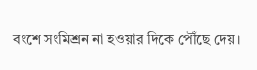বংশে সংমিশ্রন না হওয়ার দিকে পৌঁছে দেয়।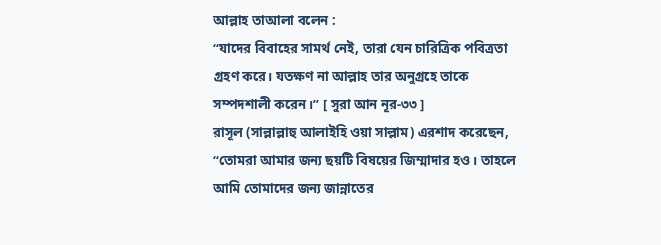আল্লাহ তাআলা বলেন :
“যাদের বিবাহের সামর্থ নেই, তারা যেন চারিত্রিক পবিত্রতা গ্রহণ করে। যতক্ষণ না আল্লাহ তার অনুগ্রহে তাকে সম্পদশালী করেন।” [ সুরা আন নূর-৩৩ ]
রাসূল (সাল্লাল্লাহু আলাইহি ওয়া সাল্লাম) এরশাদ করেছেন,
“তোমরা আমার জন্য ছয়টি বিষয়ের জিম্মাদার হও। তাহলে আমি তোমাদের জন্য জান্নাতের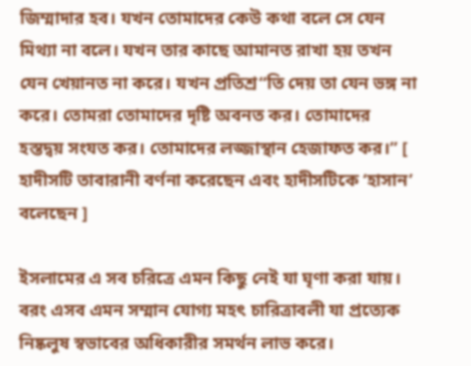জিম্মাদার হব। যখন তোমাদের কেউ কথা বলে সে যেন মিথ্যা না বলে। যখন তার কাছে আমানত রাখা হয় তখন যেন খেয়ানত না করে। যখন প্রতিশ্র“তি দেয় তা যেন ভঙ্গ না করে। তোমরা তোমাদের দৃষ্টি অবনত কর। তোমাদের হস্তদ্বয় সংযত কর। তোমাদের লজ্জাস্থান হেজাফত কর।” [ হাদীসটি তাবারানী বর্ণনা করেছেন এবং হাদীসটিকে ‘হাসান’ বলেছেন ]

ইসলামের এ সব চরিত্রে এমন কিছু নেই যা ঘৃণা করা যায়। বরং এসব এমন সম্মান যোগ্য মহৎ চারিত্রাবলী যা প্রত্যেক নিষ্কলুষ স্বভাবের অধিকারীর সমর্থন লাভ করে।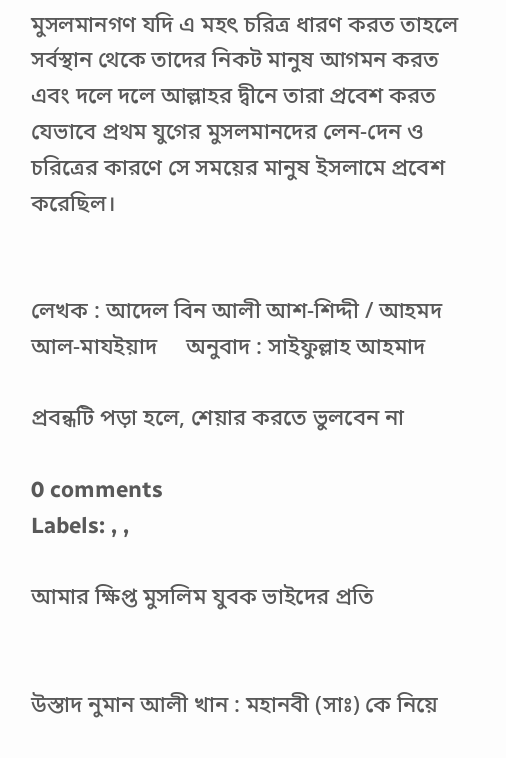মুসলমানগণ যদি এ মহৎ চরিত্র ধারণ করত তাহলে সর্বস্থান থেকে তাদের নিকট মানুষ আগমন করত এবং দলে দলে আল্লাহর দ্বীনে তারা প্রবেশ করত যেভাবে প্রথম যুগের মুসলমানদের লেন-দেন ও চরিত্রের কারণে সে সময়ের মানুষ ইসলামে প্রবেশ করেছিল।


লেখক : আদেল বিন আলী আশ-শিদ্দী / আহমদ আল-মাযইয়াদ     অনুবাদ : সাইফুল্লাহ আহমাদ

প্রবন্ধটি পড়া হলে, শেয়ার করতে ভুলবেন না

0 comments
Labels: , ,

আমার ক্ষিপ্ত মুসলিম যুবক ভাইদের প্রতি


উস্তাদ নুমান আলী খান : মহানবী (সাঃ) কে নিয়ে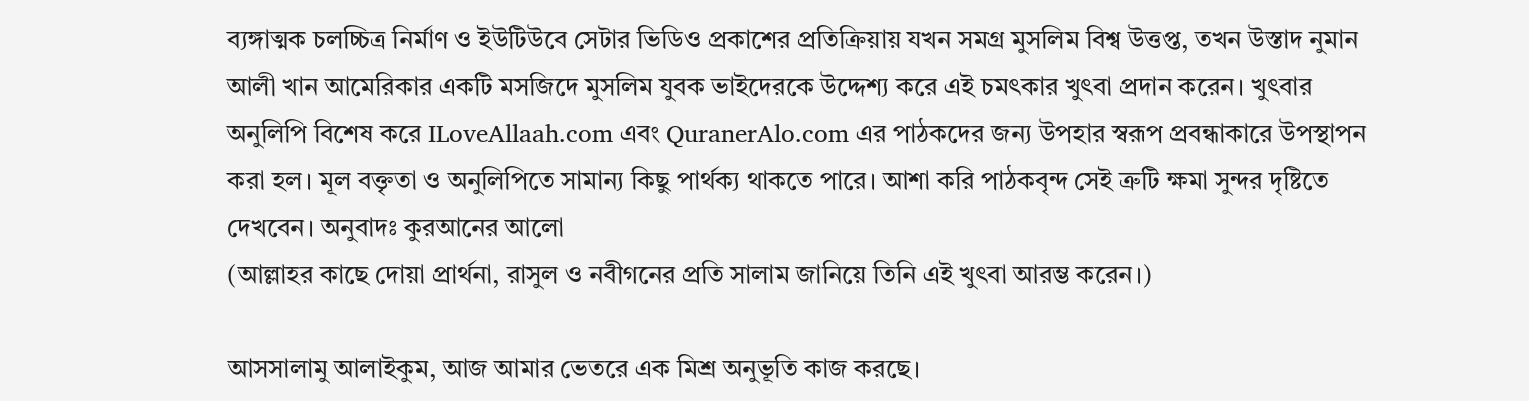ব্যঙ্গাত্মক চলচ্চিত্র নির্মাণ ও ইউটিউবে সেটার ভিডিও প্রকাশের প্রতিক্রিয়ায় যখন সমগ্র মুসলিম বিশ্ব উত্তপ্ত, তখন উস্তাদ নুমান আলী খান আমেরিকার একটি মসজিদে মুসলিম যুবক ভাইদেরকে উদ্দেশ্য করে এই চমৎকার খুৎবা প্রদান করেন। খুৎবার অনুলিপি বিশেষ করে ILoveAllaah.com এবং QuranerAlo.com এর পাঠকদের জন্য উপহার স্বরূপ প্রবন্ধাকারে উপস্থাপন করা হল। মূল বক্তৃতা ও অনুলিপিতে সামান্য কিছু পার্থক্য থাকতে পারে। আশা করি পাঠকবৃন্দ সেই ত্রুটি ক্ষমা সুন্দর দৃষ্টিতে দেখবেন। অনুবাদঃ কুরআনের আলো
(আল্লাহর কাছে দোয়া প্রার্থনা, রাসুল ও নবীগনের প্রতি সালাম জানিয়ে তিনি এই খুৎবা আরম্ভ করেন।)

আসসালামু আলাইকুম, আজ আমার ভেতরে এক মিশ্র অনুভূতি কাজ করছে।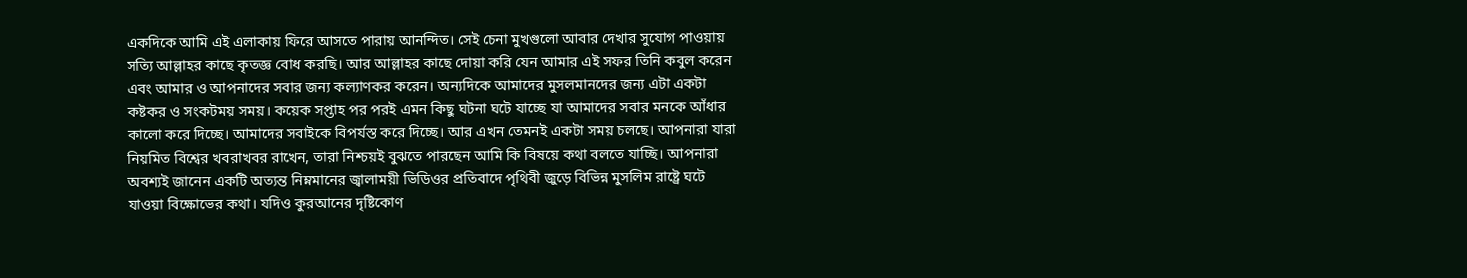একদিকে আমি এই এলাকায় ফিরে আসতে পারায় আনন্দিত। সেই চেনা মুখগুলো আবার দেখার সুযোগ পাওয়ায় সত্যি আল্লাহর কাছে কৃতজ্ঞ বোধ করছি। আর আল্লাহর কাছে দোয়া করি যেন আমার এই সফর তিনি কবুল করেন এবং আমার ও আপনাদের সবার জন্য কল্যাণকর করেন। অন্যদিকে আমাদের মুসলমানদের জন্য এটা একটা কষ্টকর ও সংকটময় সময়। কয়েক সপ্তাহ পর পরই এমন কিছু ঘটনা ঘটে যাচ্ছে যা আমাদের সবার মনকে আঁধার কালো করে দিচ্ছে। আমাদের সবাইকে বিপর্যস্ত করে দিচ্ছে। আর এখন তেমনই একটা সময় চলছে। আপনারা যারা নিয়মিত বিশ্বের খবরাখবর রাখেন, তারা নিশ্চয়ই বুঝতে পারছেন আমি কি বিষয়ে কথা বলতে যাচ্ছি। আপনারা অবশ্যই জানেন একটি অত্যন্ত নিম্নমানের জ্বালাময়ী ভিডিওর প্রতিবাদে পৃথিবী জুড়ে বিভিন্ন মুসলিম রাষ্ট্রে ঘটে যাওয়া বিক্ষোভের কথা। যদিও কুরআনের দৃষ্টিকোণ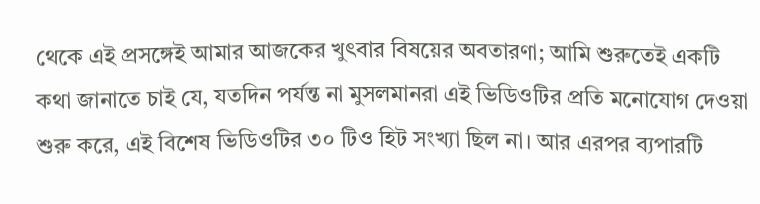থেকে এই প্রসঙ্গেই আমার আজকের খুৎবার বিষয়ের অবতারণা; আমি শুরুতেই একটি কথা জানাতে চাই যে, যতদিন পর্যন্ত না মুসলমানরা এই ভিডিওটির প্রতি মনোযোগ দেওয়া শুরু করে, এই বিশেষ ভিডিওটির ৩০ টিও হিট সংখ্যা ছিল না। আর এরপর ব্যপারটি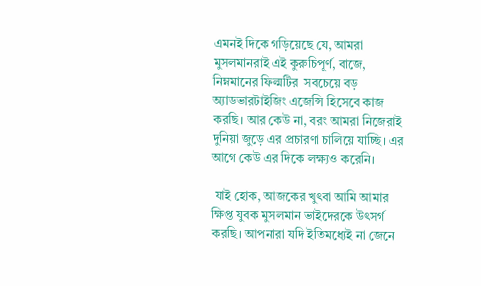এমনই দিকে গড়িয়েছে যে, আমরা মুসলমানরাই এই কুরুচিপূর্ণ, বাজে, নিম্নমানের ফিল্মটির  সবচেয়ে বড় অ্যাডভারটাইজিং এজেন্সি হিসেবে কাজ করছি। আর কেউ না, বরং আমরা নিজেরাই দুনিয়া জুড়ে এর প্রচারণা চালিয়ে যাচ্ছি। এর আগে কেউ এর দিকে লক্ষ্যও করেনি।

 যাই হোক, আজকের খুৎবা আমি আমার ক্ষিপ্ত যুবক মুসলমান ভাইদেরকে উৎসর্গ করছি। আপনারা যদি ইতিমধ্যেই না জেনে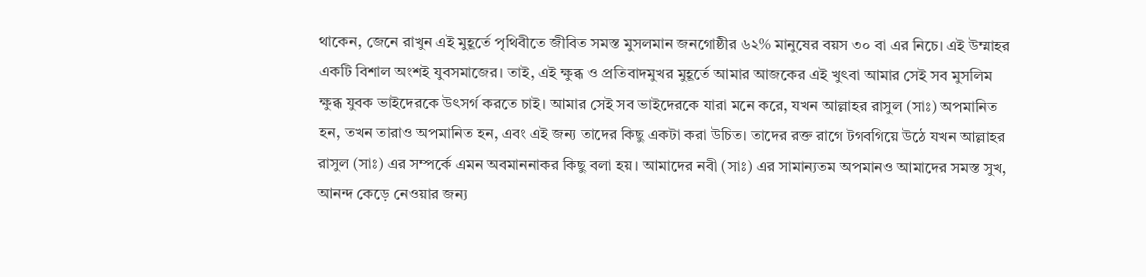থাকেন, জেনে রাখুন এই মুহূর্তে পৃথিবীতে জীবিত সমস্ত মুসলমান জনগোষ্ঠীর ৬২% মানুষের বয়স ৩০ বা এর নিচে। এই উম্মাহর একটি বিশাল অংশই যুবসমাজের। তাই, এই ক্ষুব্ধ ও প্রতিবাদমুখর মুহূর্তে আমার আজকের এই খুৎবা আমার সেই সব মুসলিম ক্ষুব্ধ যুবক ভাইদেরকে উৎসর্গ করতে চাই। আমার সেই সব ভাইদেরকে যারা মনে করে, যখন আল্লাহর রাসুল (সাঃ) অপমানিত হন, তখন তারাও অপমানিত হন, এবং এই জন্য তাদের কিছু একটা করা উচিত। তাদের রক্ত রাগে টগবগিয়ে উঠে যখন আল্লাহর রাসুল (সাঃ) এর সম্পর্কে এমন অবমাননাকর কিছু বলা হয়। আমাদের নবী (সাঃ) এর সামান্যতম অপমানও আমাদের সমস্ত সুখ, আনন্দ কেড়ে নেওয়ার জন্য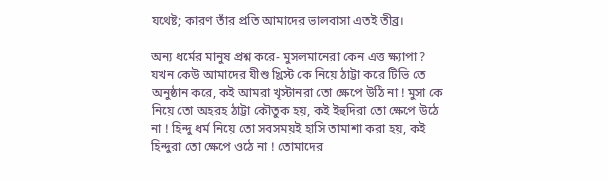যথেষ্ট; কারণ তাঁর প্রতি আমাদের ভালবাসা এতই তীব্র।

অন্য ধর্মের মানুষ প্রশ্ন করে- মুসলমানেরা কেন এত্ত ক্ষ্যাপা? যখন কেউ আমাদের যীশু খ্রিস্ট কে নিয়ে ঠাট্টা করে টিভি তে অনুষ্ঠান করে, কই আমরা খৃস্টানরা তো ক্ষেপে উঠি না ! মুসা কে নিয়ে তো অহরহ ঠাট্টা কৌতুক হয়, কই ইহুদিরা তো ক্ষেপে উঠে না ! হিন্দু ধর্ম নিয়ে তো সবসময়ই হাসি তামাশা করা হয়, কই হিন্দুরা তো ক্ষেপে ওঠে না ! তোমাদের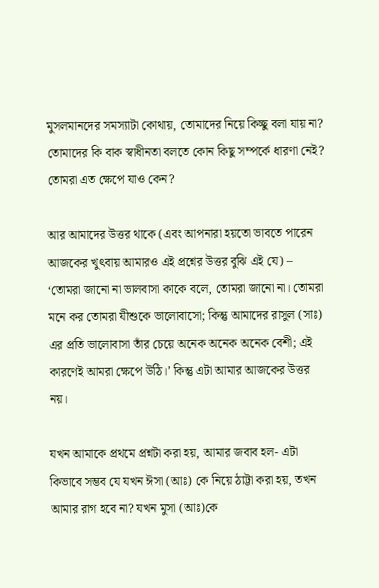মুসলমানদের সমস্যাটা কোথায়, তোমাদের নিয়ে কিচ্ছু বলা যায় না? তোমাদের কি বাক স্বাধীনতা বলতে কোন কিছু সম্পর্কে ধারণা নেই? তোমরা এত ক্ষেপে যাও কেন?

আর আমাদের উত্তর থাকে (এবং আপনারা হয়তো ভাবতে পারেন আজকের খুৎবায় আমারও এই প্রশ্নের উত্তর বুঝি এই যে) – ‘তোমরা জানো না ভালবাসা কাকে বলে, তোমরা জানো না। তোমরা মনে কর তোমরা যীশুকে ভালোবাসো; কিন্তু আমাদের রাসুল (সাঃ) এর প্রতি ভালোবাসা তাঁর চেয়ে অনেক অনেক অনেক বেশী; এই কারণেই আমরা ক্ষেপে উঠি।’ কিন্তু এটা আমার আজকের উত্তর নয়।

যখন আমাকে প্রথমে প্রশ্নটা করা হয়, আমার জবাব হল- এটা কিভাবে সম্ভব যে যখন ঈসা (আঃ) কে নিয়ে ঠাট্টা করা হয়, তখন আমার রাগ হবে না? যখন মুসা (আঃ)কে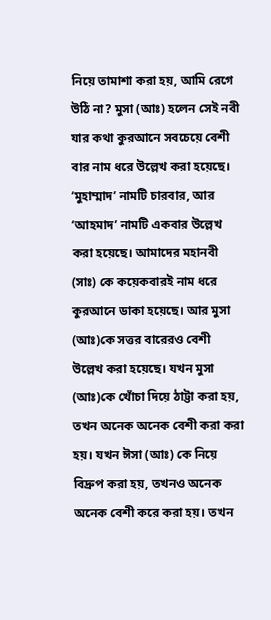নিয়ে তামাশা করা হয়, আমি রেগে উঠি না? মুসা (আঃ) হলেন সেই নবী যার কথা কুরআনে সবচেয়ে বেশী বার নাম ধরে উল্লেখ করা হয়েছে। ‘মুহাম্মাদ’ নামটি চারবার, আর ‘আহমাদ’ নামটি একবার উল্লেখ করা হয়েছে। আমাদের মহানবী (সাঃ) কে কয়েকবারই নাম ধরে কুরআনে ডাকা হয়েছে। আর মুসা (আঃ)কে সত্তর বারেরও বেশী উল্লেখ করা হয়েছে। যখন মুসা (আঃ)কে খোঁচা দিয়ে ঠাট্টা করা হয়, তখন অনেক অনেক বেশী করা করা হয়। যখন ঈসা (আঃ) কে নিয়ে বিদ্রুপ করা হয়, তখনও অনেক অনেক বেশী করে করা হয়। তখন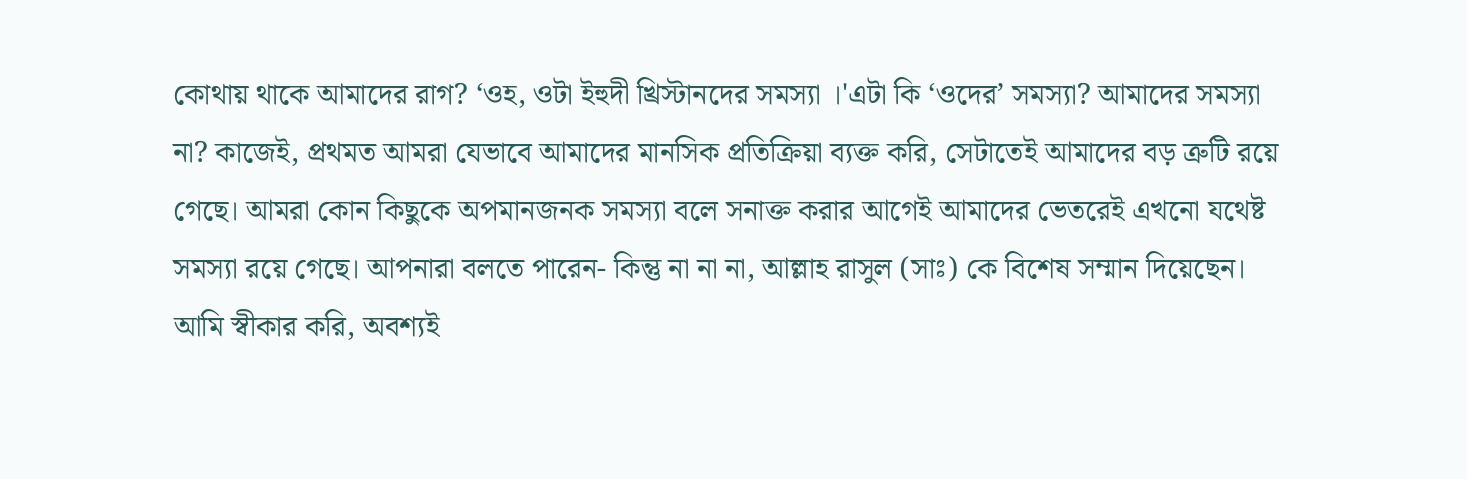কোথায় থাকে আমাদের রাগ? ‘ওহ, ওটা ইহুদী খ্রিস্টানদের সমস্যা ।'এটা কি ‘ওদের’ সমস্যা? আমাদের সমস্যা না? কাজেই, প্রথমত আমরা যেভাবে আমাদের মানসিক প্রতিক্রিয়া ব্যক্ত করি, সেটাতেই আমাদের বড় ত্রুটি রয়ে গেছে। আমরা কোন কিছুকে অপমানজনক সমস্যা বলে সনাক্ত করার আগেই আমাদের ভেতরেই এখনো যথেষ্ট সমস্যা রয়ে গেছে। আপনারা বলতে পারেন- কিন্তু না না না, আল্লাহ রাসুল (সাঃ) কে বিশেষ সম্মান দিয়েছেন। আমি স্বীকার করি, অবশ্যই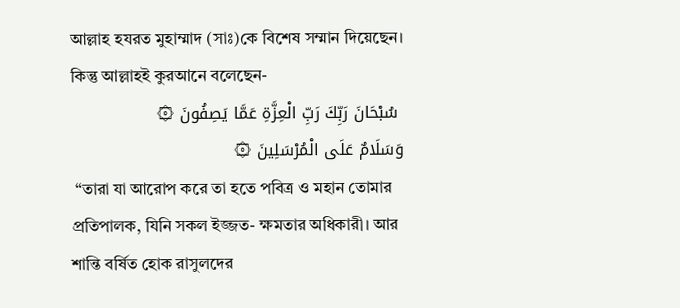আল্লাহ হযরত মুহাম্মাদ (সাঃ)কে বিশেষ সম্মান দিয়েছেন। কিন্তু আল্লাহই কুরআনে বলেছেন-
 سُبْحَانَ رَبِّكَ رَبِّ الْعِزَّةِ عَمَّا يَصِفُونَ ۞
وَسَلَامٌ عَلَى الْمُرْسَلِينَ ۞
 “তারা যা আরোপ করে তা হতে পবিত্র ও মহান তোমার প্রতিপালক, যিনি সকল ইজ্জত- ক্ষমতার অধিকারী। আর শান্তি বর্ষিত হোক রাসুলদের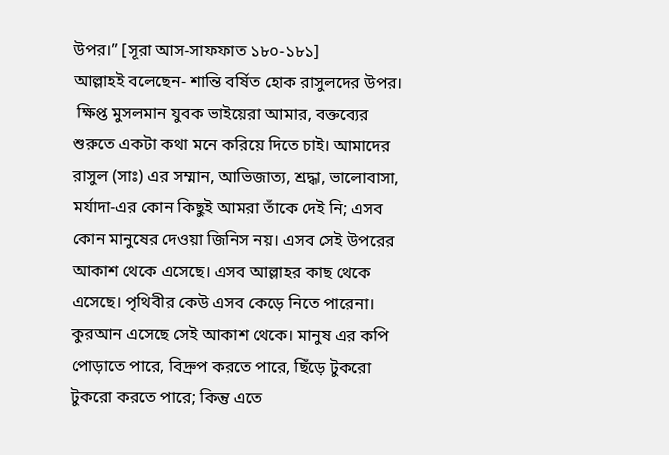উপর।” [সূরা আস-সাফফাত ১৮০-১৮১]
আল্লাহই বলেছেন- শান্তি বর্ষিত হোক রাসুলদের উপর।
 ক্ষিপ্ত মুসলমান যুবক ভাইয়েরা আমার, বক্তব্যের শুরুতে একটা কথা মনে করিয়ে দিতে চাই। আমাদের রাসুল (সাঃ) এর সম্মান, আভিজাত্য, শ্রদ্ধা, ভালোবাসা, মর্যাদা-এর কোন কিছুই আমরা তাঁকে দেই নি; এসব কোন মানুষের দেওয়া জিনিস নয়। এসব সেই উপরের আকাশ থেকে এসেছে। এসব আল্লাহর কাছ থেকে এসেছে। পৃথিবীর কেউ এসব কেড়ে নিতে পারেনা। কুরআন এসেছে সেই আকাশ থেকে। মানুষ এর কপি পোড়াতে পারে, বিদ্রুপ করতে পারে, ছিঁড়ে টুকরো টুকরো করতে পারে; কিন্তু এতে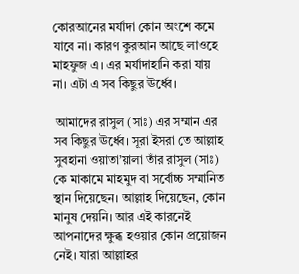কোরআনের মর্যাদা কোন অংশে কমে যাবে না। কারণ কুরআন আছে লাওহে মাহফুজ এ। এর মর্যাদাহানি করা যায় না। এটা এ সব কিছুর ঊর্ধ্বে।

 আমাদের রাসুল (সাঃ) এর সম্মান এর সব কিছুর ঊর্ধ্বে। সূরা ইসরা তে আল্লাহ সুবহানা ওয়াতা’য়ালা তাঁর রাসুল (সাঃ) কে মাকামে মাহমুদ বা সর্বোচ্চ সম্মানিত স্থান দিয়েছেন। আল্লাহ দিয়েছেন, কোন মানুষ দেয়নি। আর এই কারনেই আপনাদের ক্ষুব্ধ হওয়ার কোন প্রয়োজন নেই। যারা আল্লাহর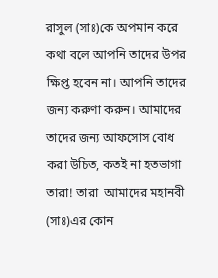রাসুল (সাঃ)কে অপমান করে কথা বলে আপনি তাদের উপর ক্ষিপ্ত হবেন না। আপনি তাদের জন্য করুণা করুন। আমাদের তাদের জন্য আফসোস বোধ করা উচিত, কতই না হতভাগা তারা! তারা  আমাদের মহানবী (সাঃ)এর কোন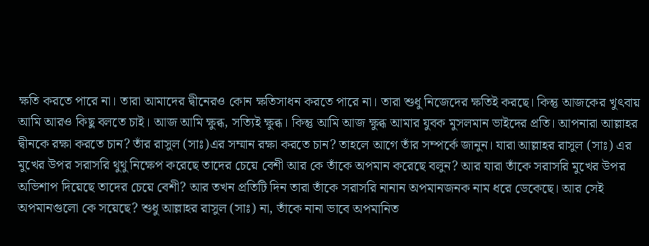ক্ষতি করতে পারে না। তারা আমাদের দ্বীনেরও কোন ক্ষতিসাধন করতে পারে না। তারা শুধু নিজেদের ক্ষতিই করছে। কিন্তু আজকের খুৎবায় আমি আরও কিছু বলতে চাই। আজ আমি ক্ষুব্ধ, সত্যিই ক্ষুব্ধ। কিন্তু আমি আজ ক্ষুব্ধ আমার যুবক মুসলমান ভাইদের প্রতি। আপনারা আল্লাহর দ্বীনকে রক্ষা করতে চান? তাঁর রাসুল (সাঃ)এর সম্মান রক্ষা করতে চান? তাহলে আগে তাঁর সম্পর্কে জানুন। যারা আল্লাহর রাসুল (সাঃ) এর মুখের উপর সরাসরি থুথু নিক্ষেপ করেছে তাদের চেয়ে বেশী আর কে তাঁকে অপমান করেছে বলুন? আর যারা তাঁকে সরাসরি মুখের উপর অভিশাপ দিয়েছে তাদের চেয়ে বেশী? আর তখন প্রতিটি দিন তারা তাঁকে সরাসরি নানান অপমানজনক নাম ধরে ডেকেছে। আর সেই অপমানগুলো কে সয়েছে? শুধু আল্লাহর রাসুল (সাঃ) না, তাঁকে নানা ভাবে অপমানিত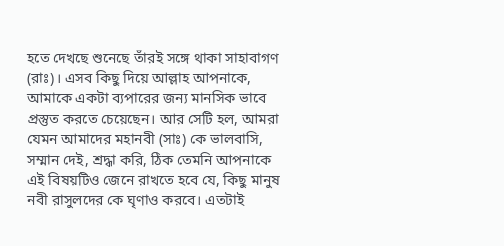হতে দেখছে শুনেছে তাঁরই সঙ্গে থাকা সাহাবাগণ (রাঃ)। এসব কিছু দিয়ে আল্লাহ আপনাকে, আমাকে একটা ব্যপারের জন্য মানসিক ভাবে প্রস্তুত করতে চেয়েছেন। আর সেটি হল, আমরা যেমন আমাদের মহানবী (সাঃ) কে ভালবাসি, সম্মান দেই, শ্রদ্ধা করি, ঠিক তেমনি আপনাকে এই বিষয়টিও জেনে রাখতে হবে যে, কিছু মানুষ নবী রাসুলদের কে ঘৃণাও করবে। এতটাই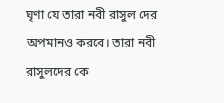ঘৃণা যে তারা নবী রাসুল দের অপমানও করবে। তারা নবী রাসুলদের কে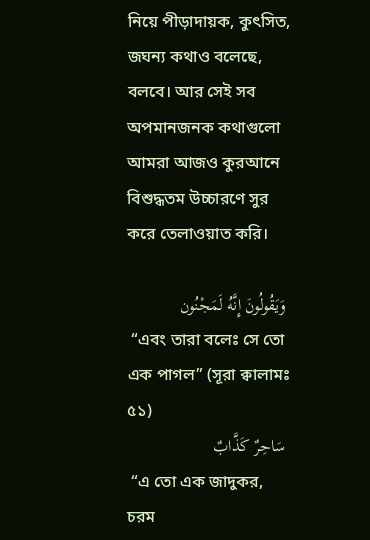নিয়ে পীড়াদায়ক, কুৎসিত, জঘন্য কথাও বলেছে, বলবে। আর সেই সব অপমানজনক কথাগুলো আমরা আজও কুরআনে বিশুদ্ধতম উচ্চারণে সুর করে তেলাওয়াত করি।

 وَيَقُولُونَ إِنَّهُ لَمَجْنُون
 “এবং তারা বলেঃ সে তো এক পাগল” (সূরা ক্বালামঃ ৫১)
 سَاحِرٌ كَذَّابٌ
 “এ তো এক জাদুকর, চরম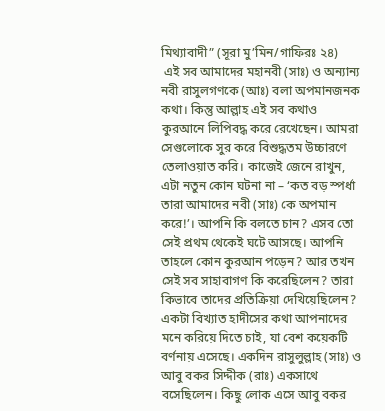মিথ্যাবাদী” (সূরা মু’মিন/গাফিরঃ ২৪)
 এই সব আমাদের মহানবী (সাঃ) ও অন্যান্য নবী রাসুলগণকে (আঃ) বলা অপমানজনক কথা। কিন্তু আল্লাহ এই সব কথাও কুরআনে লিপিবদ্ধ করে রেখেছেন। আমরা সেগুলোকে সুর করে বিশুদ্ধতম উচ্চারণে তেলাওয়াত করি। কাজেই জেনে রাখুন, এটা নতুন কোন ঘটনা না – ‘কত বড় স্পর্ধা তারা আমাদের নবী (সাঃ) কে অপমান করে!’। আপনি কি বলতে চান? এসব তো সেই প্রথম থেকেই ঘটে আসছে। আপনি তাহলে কোন কুরআন পড়েন? আর তখন সেই সব সাহাবাগণ কি করেছিলেন? তারা কিভাবে তাদের প্রতিক্রিয়া দেখিয়েছিলেন? একটা বিখ্যাত হাদীসের কথা আপনাদের মনে করিয়ে দিতে চাই, যা বেশ কয়েকটি বর্ণনায় এসেছে। একদিন রাসুলুল্লাহ (সাঃ) ও আবু বকর সিদ্দীক (রাঃ) একসাথে বসেছিলেন। কিছু লোক এসে আবু বকর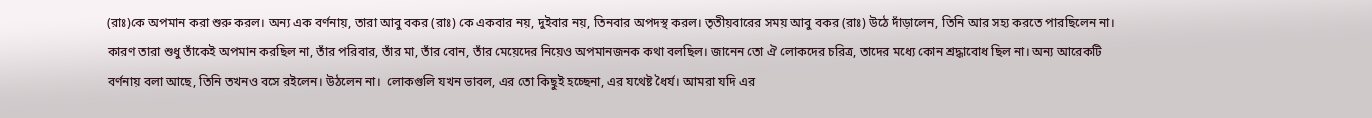(রাঃ)কে অপমান করা শুরু করল। অন্য এক বর্ণনায়, তারা আবু বকর (রাঃ) কে একবার নয়, দুইবার নয়, তিনবার অপদস্থ করল। তৃতীয়বারের সময় আবু বকর (রাঃ) উঠে দাঁড়ালেন, তিনি আর সহ্য করতে পারছিলেন না। কারণ তারা শুধু তাঁকেই অপমান করছিল না, তাঁর পরিবার, তাঁর মা, তাঁর বোন, তাঁর মেয়েদের নিয়েও অপমানজনক কথা বলছিল। জানেন তো ঐ লোকদের চরিত্র, তাদের মধ্যে কোন শ্রদ্ধাবোধ ছিল না। অন্য আরেকটি বর্ণনায় বলা আছে, তিনি তখনও বসে রইলেন। উঠলেন না।  লোকগুলি যখন ভাবল, এর তো কিছুই হচ্ছেনা, এর যথেষ্ট ধৈর্য। আমরা যদি এর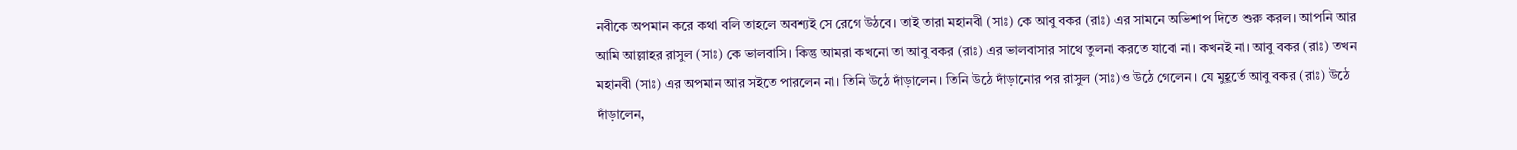নবীকে অপমান করে কথা বলি তাহলে অবশ্যই সে রেগে উঠবে। তাই তারা মহানবী (সাঃ) কে আবু বকর (রাঃ) এর সামনে অভিশাপ দিতে শুরু করল। আপনি আর আমি আল্লাহর রাসুল (সাঃ) কে ভালবাসি। কিন্তু আমরা কখনো তা আবু বকর (রাঃ) এর ভালবাসার সাথে তুলনা করতে যাবো না। কখনই না। আবু বকর (রাঃ) তখন মহানবী (সাঃ) এর অপমান আর সইতে পারলেন না। তিনি উঠে দাঁড়ালেন। তিনি উঠে দাঁড়ানোর পর রাসুল (সাঃ)ও উঠে গেলেন। যে মুহূর্তে আবু বকর (রাঃ) উঠে দাঁড়ালেন,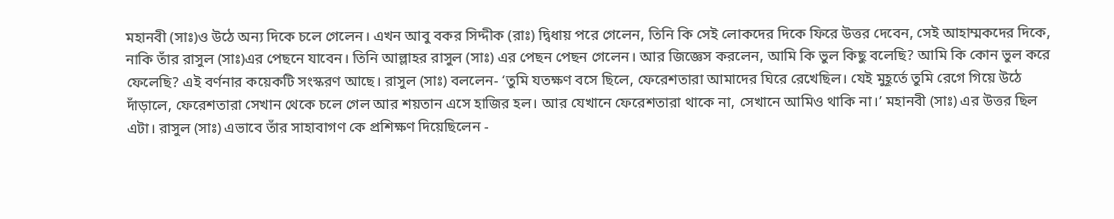মহানবী (সাঃ)ও উঠে অন্য দিকে চলে গেলেন। এখন আবু বকর সিদ্দীক (রাঃ) দ্বিধায় পরে গেলেন, তিনি কি সেই লোকদের দিকে ফিরে উত্তর দেবেন, সেই আহাম্মকদের দিকে, নাকি তাঁর রাসুল (সাঃ)এর পেছনে যাবেন। তিনি আল্লাহর রাসুল (সাঃ) এর পেছন পেছন গেলেন। আর জিজ্ঞেস করলেন, আমি কি ভুল কিছু বলেছি? আমি কি কোন ভুল করে ফেলেছি? এই বর্ণনার কয়েকটি সংস্করণ আছে। রাসুল (সাঃ) বললেন- ‘তুমি যতক্ষণ বসে ছিলে, ফেরেশতারা আমাদের ঘিরে রেখেছিল। যেই মুহূর্তে তুমি রেগে গিয়ে উঠে দাঁড়ালে, ফেরেশতারা সেখান থেকে চলে গেল আর শয়তান এসে হাজির হল। আর যেখানে ফেরেশতারা থাকে না, সেখানে আমিও থাকি না।’ মহানবী (সাঃ) এর উত্তর ছিল এটা। রাসুল (সাঃ) এভাবে তাঁর সাহাবাগণ কে প্রশিক্ষণ দিয়েছিলেন -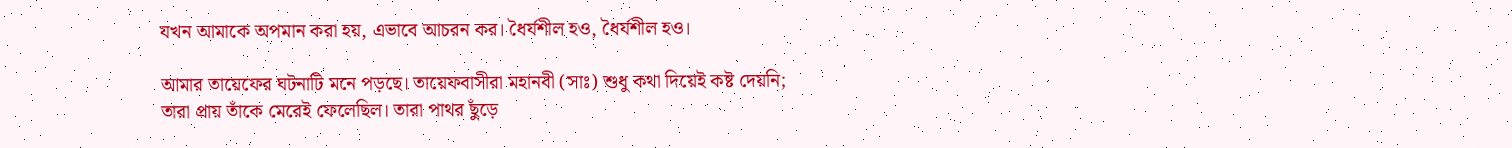যখন আমাকে অপমান করা হয়, এভাবে আচরন কর। ধৈর্যশীল হও, ধৈর্যশীল হও।

আমার তায়েফের ঘটনাটি মনে পড়ছে। তায়েফবাসীরা মহানবী (সাঃ) শুধু কথা দিয়েই কষ্ট দেয়নি; তারা প্রায় তাঁকে মেরেই ফেলেছিল। তারা পাথর ছুঁড়ে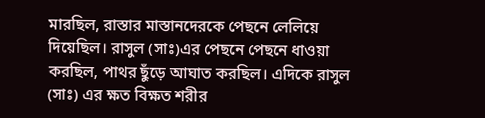মারছিল, রাস্তার মাস্তানদেরকে পেছনে লেলিয়ে দিয়েছিল। রাসুল (সাঃ)এর পেছনে পেছনে ধাওয়া করছিল, পাথর ছুঁড়ে আঘাত করছিল। এদিকে রাসুল (সাঃ) এর ক্ষত বিক্ষত শরীর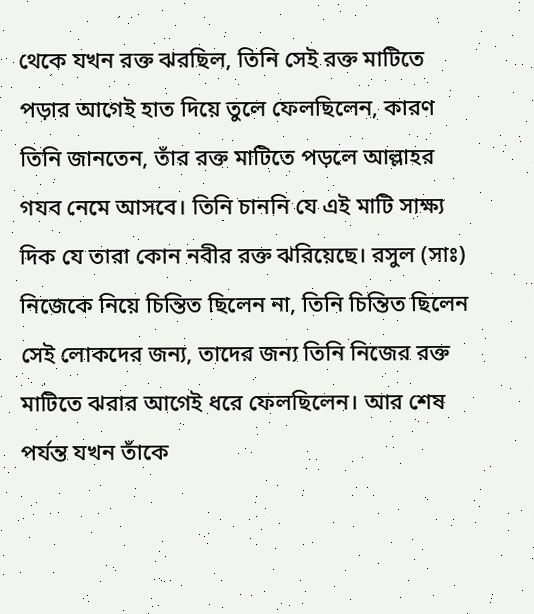থেকে যখন রক্ত ঝরছিল, তিনি সেই রক্ত মাটিতে পড়ার আগেই হাত দিয়ে তুলে ফেলছিলেন, কারণ তিনি জানতেন, তাঁর রক্ত মাটিতে পড়লে আল্লাহর গযব নেমে আসবে। তিনি চাননি যে এই মাটি সাক্ষ্য দিক যে তারা কোন নবীর রক্ত ঝরিয়েছে। রসুল (সাঃ) নিজেকে নিয়ে চিন্তিত ছিলেন না, তিনি চিন্তিত ছিলেন সেই লোকদের জন্য, তাদের জন্য তিনি নিজের রক্ত মাটিতে ঝরার আগেই ধরে ফেলছিলেন। আর শেষ পর্যন্ত যখন তাঁকে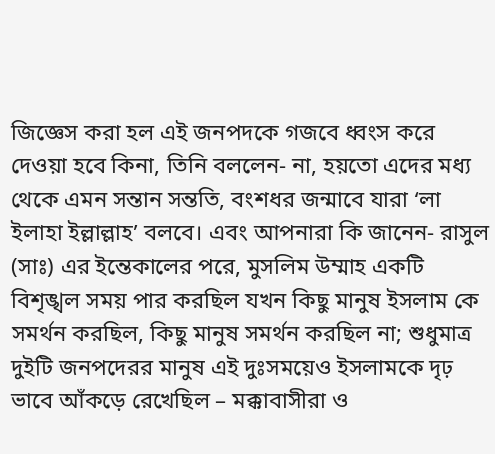জিজ্ঞেস করা হল এই জনপদকে গজবে ধ্বংস করে দেওয়া হবে কিনা, তিনি বললেন- না, হয়তো এদের মধ্য থেকে এমন সন্তান সন্ততি, বংশধর জন্মাবে যারা ‘লা ইলাহা ইল্লাল্লাহ’ বলবে। এবং আপনারা কি জানেন- রাসুল (সাঃ) এর ইন্তেকালের পরে, মুসলিম উম্মাহ একটি বিশৃঙ্খল সময় পার করছিল যখন কিছু মানুষ ইসলাম কে সমর্থন করছিল, কিছু মানুষ সমর্থন করছিল না; শুধুমাত্র দুইটি জনপদেরর মানুষ এই দুঃসময়েও ইসলামকে দৃঢ় ভাবে আঁকড়ে রেখেছিল – মক্কাবাসীরা ও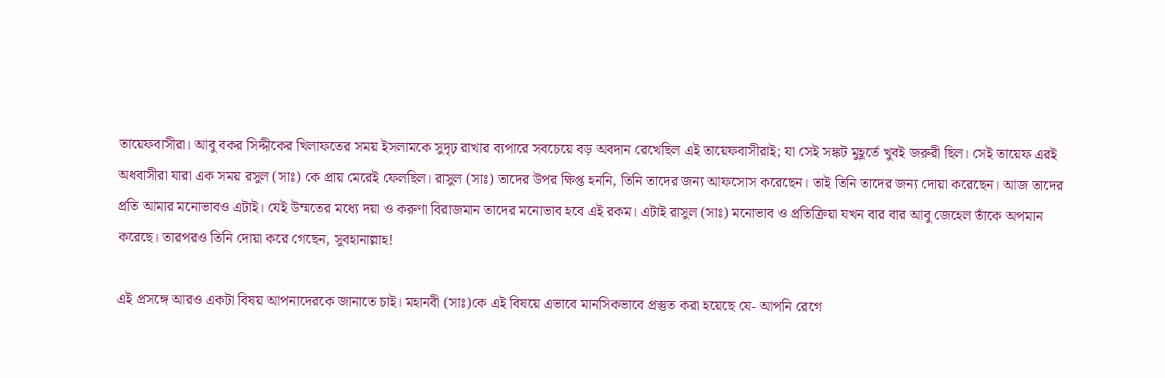তায়েফবাসীরা। আবু বকর সিদ্দীকের খিলাফতের সময় ইসলামকে সুদৃঢ় রাখার ব্যপারে সবচেয়ে বড় অবদান রেখেছিল এই তায়েফবাসীরাই; যা সেই সঙ্কট মুহূর্তে খুবই জরুরী ছিল। সেই তায়েফ এরই অধবাসীরা যারা এক সময় রসুল (সাঃ) কে প্রায় মেরেই ফেলছিল। রাসুল (সাঃ) তাদের উপর ক্ষিপ্ত হননি, তিনি তাদের জন্য আফসোস করেছেন। তাই তিনি তাদের জন্য দোয়া করেছেন। আজ তাদের প্রতি আমার মনোভাবও এটাই। যেই উম্মতের মধ্যে দয়া ও করুণা বিরাজমান তাদের মনোভাব হবে এই রকম। এটাই রাসুল (সাঃ) মনোভাব ও প্রতিক্রিয়া যখন বার বার আবু জেহেল তাঁকে অপমান করেছে। তারপরও তিনি দোয়া করে গেছেন, সুবহানাল্লাহ!

এই প্রসঙ্গে আরও একটা বিষয় আপনাদেরকে জানাতে চাই। মহানবী (সাঃ)কে এই বিষয়ে এভাবে মানসিকভাবে প্রস্তুত করা হয়েছে যে- আপনি রেগে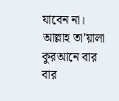যাবেন না। আল্লাহ তা’য়ালা কুরআনে বার বার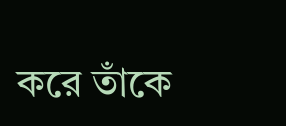করে তাঁকে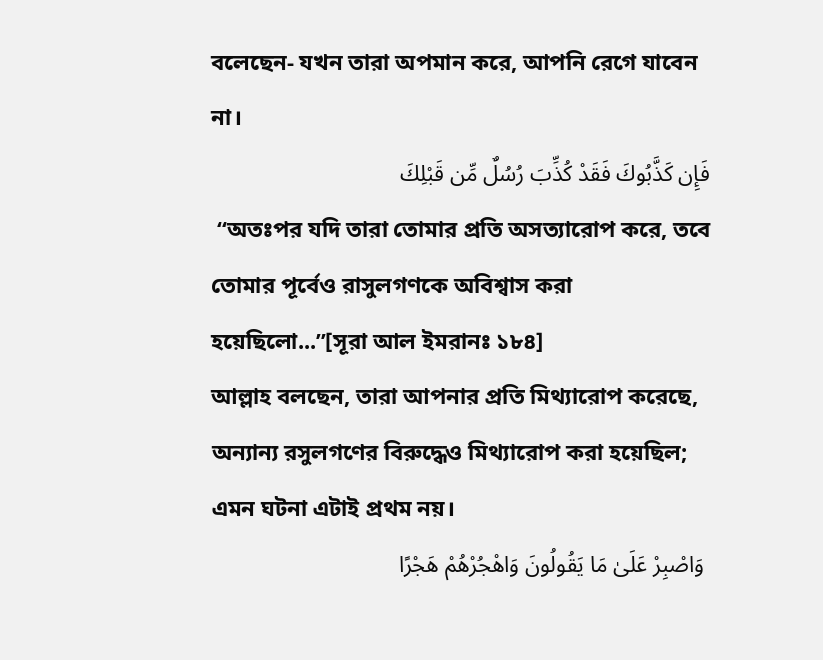বলেছেন- যখন তারা অপমান করে, আপনি রেগে যাবেন না।
فَإِن كَذَّبُوكَ فَقَدْ كُذِّبَ رُسُلٌ مِّن قَبْلِكَ
 “অতঃপর যদি তারা তোমার প্রতি অসত্যারোপ করে, তবে তোমার পূর্বেও রাসুলগণকে অবিশ্বাস করা হয়েছিলো...”[সূরা আল ইমরানঃ ১৮৪]
আল্লাহ বলছেন, তারা আপনার প্রতি মিথ্যারোপ করেছে, অন্যান্য রসুলগণের বিরুদ্ধেও মিথ্যারোপ করা হয়েছিল; এমন ঘটনা এটাই প্রথম নয়।
 وَاصْبِرْ عَلَىٰ مَا يَقُولُونَ وَاهْجُرْهُمْ هَجْرًا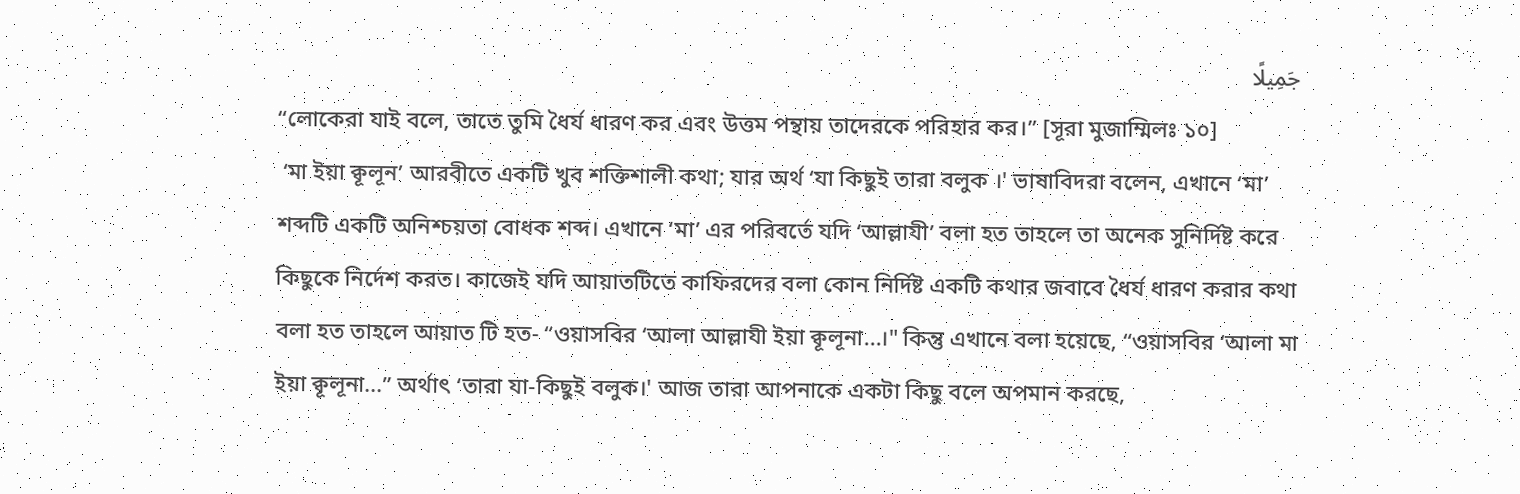جَمِيلًا
“লোকেরা যাই বলে, তাতে তুমি ধৈর্য ধারণ কর এবং উত্তম পন্থায় তাদেরকে পরিহার কর।” [সূরা মুজাম্মিলঃ ১০]
 ‘মা ইয়া ক্বূলূন’ আরবীতে একটি খুব শক্তিশালী কথা; যার অর্থ ‘যা কিছুই তারা বলুক ।' ভাষাবিদরা বলেন, এখানে ‘মা’ শব্দটি একটি অনিশ্চয়তা বোধক শব্দ। এখানে ‘মা’ এর পরিবর্তে যদি ‘আল্লাযী’ বলা হত তাহলে তা অনেক সুনির্দিষ্ট করে কিছুকে নির্দেশ করত। কাজেই যদি আয়াতটিতে কাফিরদের বলা কোন নির্দিষ্ট একটি কথার জবাবে ধৈর্য ধারণ করার কথা বলা হত তাহলে আয়াত টি হত- “ওয়াসবির ‘আলা আল্লাযী ইয়া ক্বূলূনা...।" কিন্তু এখানে বলা হয়েছে, “ওয়াসবির ‘আলা মা ইয়া ক্বূলূনা...” অর্থাৎ ‘তারা যা-কিছুই বলুক।' আজ তারা আপনাকে একটা কিছু বলে অপমান করছে,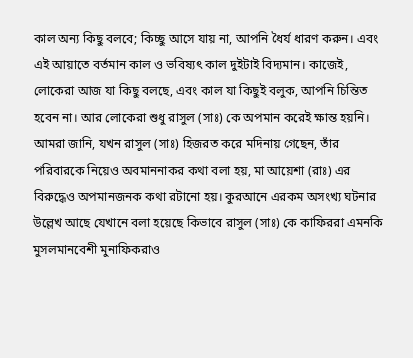কাল অন্য কিছু বলবে; কিচ্ছু আসে যায় না, আপনি ধৈর্য ধারণ করুন। এবং এই আয়াতে বর্তমান কাল ও ভবিষ্যৎ কাল দুইটাই বিদ্যমান। কাজেই, লোকেরা আজ যা কিছু বলছে, এবং কাল যা কিছুই বলুক, আপনি চিন্তিত হবেন না। আর লোকেরা শুধু রাসুল (সাঃ) কে অপমান করেই ক্ষান্ত হয়নি। আমরা জানি, যখন রাসুল (সাঃ) হিজরত করে মদিনায় গেছেন, তাঁর পরিবারকে নিয়েও অবমাননাকর কথা বলা হয়, মা আয়েশা (রাঃ) এর বিরুদ্ধেও অপমানজনক কথা রটানো হয়। কুরআনে এরকম অসংখ্য ঘটনার উল্লেখ আছে যেখানে বলা হয়েছে কিভাবে রাসুল (সাঃ) কে কাফিররা এমনকি মুসলমানবেশী মুনাফিকরাও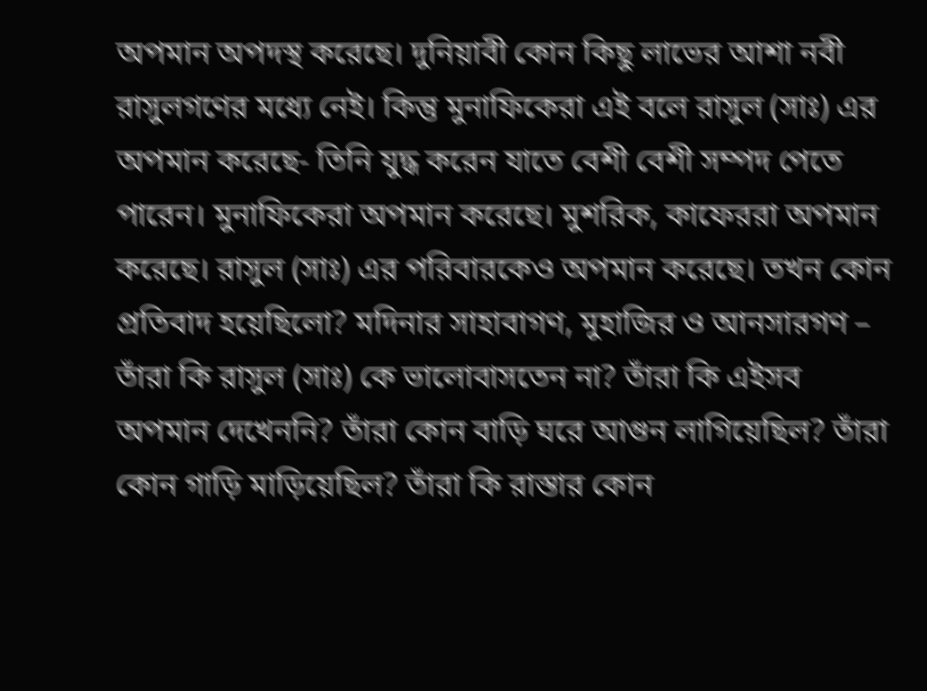অপমান অপদস্থ করেছে। দুনিয়াবী কোন কিছু লাভের আশা নবী রাসুলগণের মধ্যে নেই। কিন্তু মুনাফিকেরা এই বলে রাসুল (সাঃ) এর অপমান করেছে- তিনি যুদ্ধ করেন যাতে বেশী বেশী সম্পদ পেতে পারেন। মুনাফিকেরা অপমান করেছে। মুশরিক, কাফেররা অপমান করেছে। রাসুল (সাঃ) এর পরিবারকেও অপমান করেছে। তখন কোন প্রতিবাদ হয়েছিলো? মদিনার সাহাবাগণ, মুহাজির ও আনসারগণ – তাঁরা কি রাসুল (সাঃ) কে ভালোবাসতেন না? তাঁরা কি এইসব অপমান দেখেননি? তাঁরা কোন বাড়ি ঘরে আগুন লাগিয়েছিল? তাঁরা কোন গাড়ি মাড়িয়েছিল? তাঁরা কি রাস্তার কোন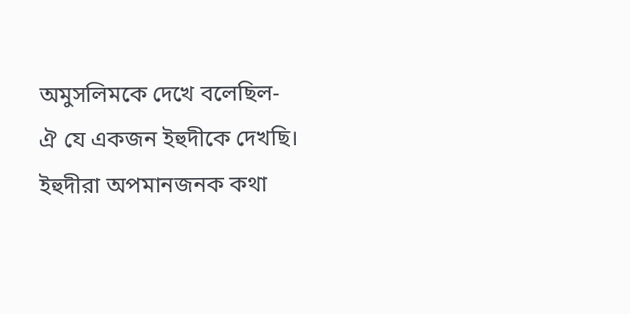অমুসলিমকে দেখে বলেছিল- ঐ যে একজন ইহুদীকে দেখছি। ইহুদীরা অপমানজনক কথা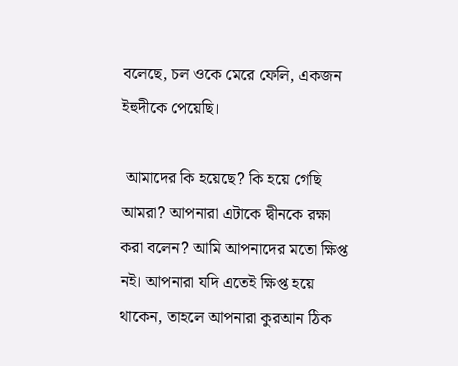বলেছে, চল ওকে মেরে ফেলি, একজন ইহুদীকে পেয়েছি।

 আমাদের কি হয়েছে? কি হয়ে গেছি আমরা? আপনারা এটাকে দ্বীনকে রক্ষা করা বলেন? আমি আপনাদের মতো ক্ষিপ্ত নই। আপনারা যদি এতেই ক্ষিপ্ত হয়ে থাকেন, তাহলে আপনারা কুরআন ঠিক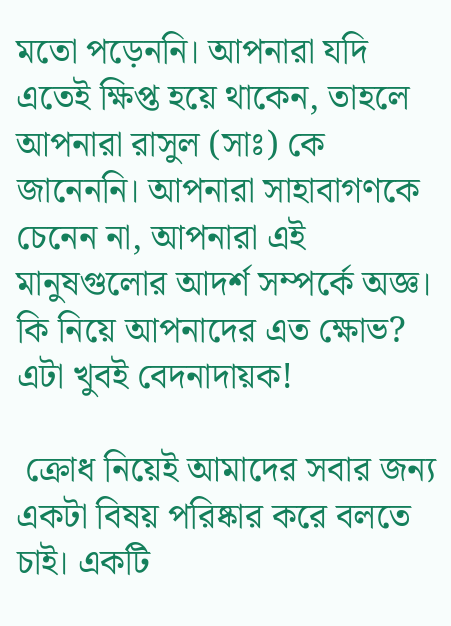মতো পড়েননি। আপনারা যদি এতেই ক্ষিপ্ত হয়ে থাকেন, তাহলে আপনারা রাসুল (সাঃ) কে জানেননি। আপনারা সাহাবাগণকে চেনেন না, আপনারা এই মানুষগুলোর আদর্শ সম্পর্কে অজ্ঞ। কি নিয়ে আপনাদের এত ক্ষোভ? এটা খুবই বেদনাদায়ক!

 ক্রোধ নিয়েই আমাদের সবার জন্য একটা বিষয় পরিষ্কার করে বলতে চাই। একটি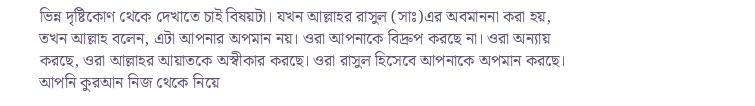ভিন্ন দৃষ্টিকোণ থেকে দেখাতে চাই বিষয়টা। যখন আল্লাহর রাসুল (সাঃ)এর অবমাননা করা হয়, তখন আল্লাহ বলেন, এটা আপনার অপমান নয়। ওরা আপনাকে বিদ্রুপ করছে না। ওরা অন্যায় করছে, ওরা আল্লাহর আয়াতকে অস্বীকার করছে। ওরা রাসুল হিসেবে আপনাকে অপমান করছে। আপনি কুরআন নিজ থেকে নিয়ে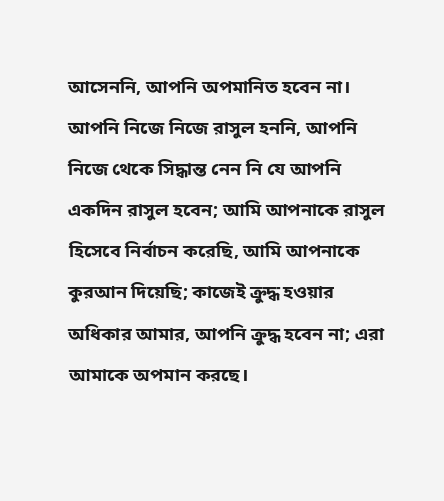আসেননি, আপনি অপমানিত হবেন না। আপনি নিজে নিজে রাসুল হননি, আপনি নিজে থেকে সিদ্ধান্ত নেন নি যে আপনি একদিন রাসুল হবেন; আমি আপনাকে রাসুল হিসেবে নির্বাচন করেছি, আমি আপনাকে কুরআন দিয়েছি; কাজেই ক্রুদ্ধ হওয়ার অধিকার আমার, আপনি ক্রুদ্ধ হবেন না; এরা আমাকে অপমান করছে।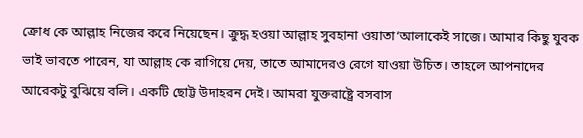ক্রোধ কে আল্লাহ নিজের করে নিয়েছেন। ক্রুদ্ধ হওয়া আল্লাহ সুবহানা ওয়াতা‘আলাকেই সাজে। আমার কিছু যুবক ভাই ভাবতে পারেন, যা আল্লাহ কে রাগিয়ে দেয়, তাতে আমাদেরও রেগে যাওয়া উচিত। তাহলে আপনাদের আরেকটু বুঝিয়ে বলি। একটি ছোট্ট উদাহরন দেই। আমরা যুক্তরাষ্ট্রে বসবাস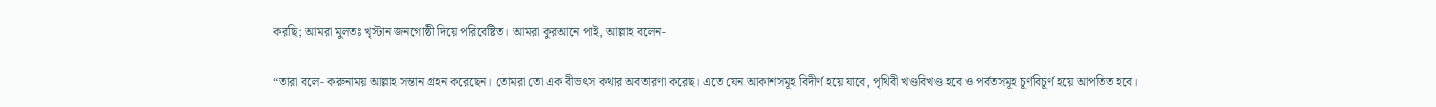করছি; আমরা মুলতঃ খৃস্টান জনগোষ্ঠী দিয়ে পরিবেষ্টিত। আমরা কুরআনে পাই, আল্লাহ বলেন-

“তারা বলে- করুনাময় আল্লাহ সন্তান গ্রহন করেছেন। তোমরা তো এক বীভৎস কথার অবতারণা করেছ। এতে যেন আকাশসমূহ বিদীর্ণ হয়ে যাবে, পৃথিবী খণ্ডবিখণ্ড হবে ও পর্বতসমূহ চূর্ণবিচূর্ণ হয়ে আপতিত হবে।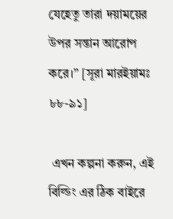যেহেতু তারা দয়াময়ের উপর সন্তান আরোপ করে।” [সূরা মারইয়ামঃ ৮৮-৯১]

 এখন কল্পনা করুন, এই বিল্ডিং এর ঠিক বাইরে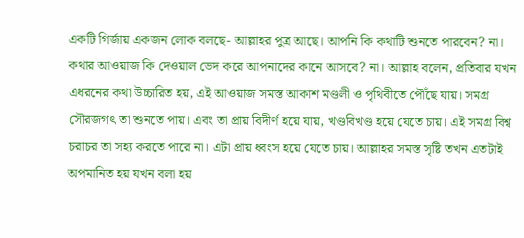একটি গির্জায় একজন লোক বলছে- আল্লাহর পুত্র আছে। আপনি কি কথাটি শুনতে পারবেন? না। কথার আওয়াজ কি দেওয়াল ভেদ করে আপনাদের কানে আসবে? না। আল্লাহ বলেন, প্রতিবার যখন এধরনের কথা উচ্চারিত হয়, এই আওয়াজ সমস্ত আকাশ মণ্ডলী ও পৃথিবীতে পৌঁছে যায়। সমগ্র সৌরজগৎ তা শুনতে পায়। এবং তা প্রায় বিদীর্ণ হয়ে যায়, খণ্ডবিখণ্ড হয়ে যেতে চায়। এই সমগ্র বিশ্ব চরাচর তা সহ্য করতে পারে না। এটা প্রায় ধ্বংস হয়ে যেতে চায়। আল্লাহর সমস্ত সৃষ্টি তখন এতটাই অপমানিত হয় যখন বলা হয়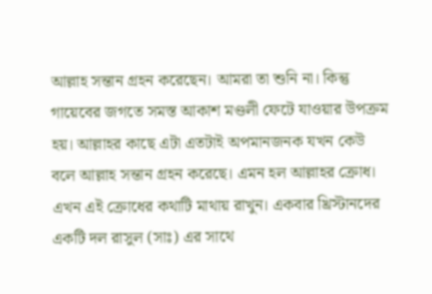আল্লাহ সন্তান গ্রহন করেছেন। আমরা তা শুনি না। কিন্তু গায়েবের জগতে সমস্ত আকাশ মণ্ডলী ফেটে যাওয়ার উপক্রম হয়। আল্লাহর কাছে এটা এতটাই অপমানজনক যখন কেউ বলে আল্লাহ সন্তান গ্রহন করেছে। এমন হল আল্লাহর ক্রোধ। এখন এই ক্রোধের কথাটি মাথায় রাখুন। একবার খ্রিস্টানদের একটি দল রাসুল (সাঃ) এর সাথে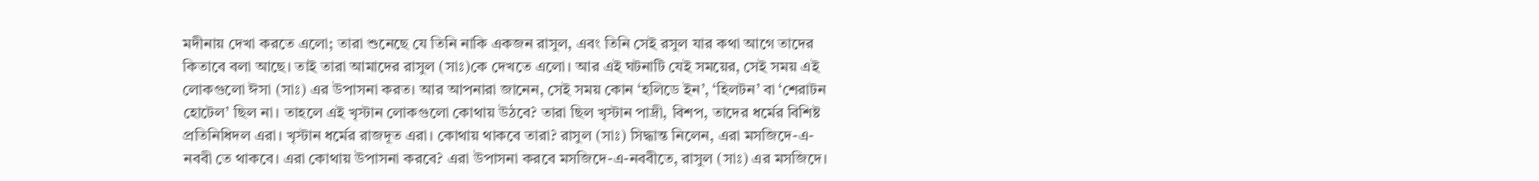মদীনায় দেখা করতে এলো; তারা শুনেছে যে তিনি নাকি একজন রাসুল, এবং তিনি সেই রসুল যার কথা আগে তাদের কিতাবে বলা আছে। তাই তারা আমাদের রাসুল (সাঃ)কে দেখতে এলো। আর এই ঘটনাটি যেই সময়ের, সেই সময় এই লোকগুলো ঈসা (সাঃ) এর উপাসনা করত। আর আপনারা জানেন, সেই সময় কোন ‘হলিডে ইন’, ‘হিলটন’ বা ‘শেরাটন হোটেল’ ছিল না। তাহলে এই খৃস্টান লোকগুলো কোথায় উঠবে? তারা ছিল খৃস্টান পাদ্রী, বিশপ, তাদের ধর্মের বিশিষ্ট প্রতিনিধিদল এরা। খৃস্টান ধর্মের রাজদূত এরা। কোথায় থাকবে তারা? রাসুল (সাঃ) সিদ্ধান্ত নিলেন, এরা মসজিদে-এ-নববী তে থাকবে। এরা কোথায় উপাসনা করবে? এরা উপাসনা করবে মসজিদে-এ-নববীতে, রাসুল (সাঃ) এর মসজিদে।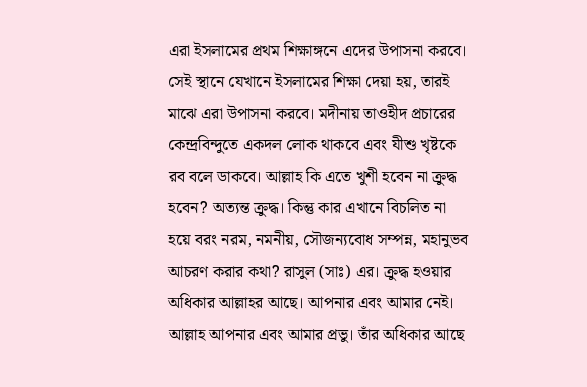এরা ইসলামের প্রথম শিক্ষাঙ্গনে এদের উপাসনা করবে। সেই স্থানে যেখানে ইসলামের শিক্ষা দেয়া হয়, তারই মাঝে এরা উপাসনা করবে। মদীনায় তাওহীদ প্রচারের কেন্দ্রবিন্দুতে একদল লোক থাকবে এবং যীশু খৃষ্টকে রব বলে ডাকবে। আল্লাহ কি এতে খুশী হবেন না ক্রুদ্ধ হবেন? অত্যন্ত ক্রুদ্ধ। কিন্তু কার এখানে বিচলিত না হয়ে বরং নরম, নমনীয়, সৌজন্যবোধ সম্পন্ন, মহানুভব আচরণ করার কথা? রাসুল (সাঃ) এর। ক্রুদ্ধ হওয়ার অধিকার আল্লাহর আছে। আপনার এবং আমার নেই। আল্লাহ আপনার এবং আমার প্রভু। তাঁর অধিকার আছে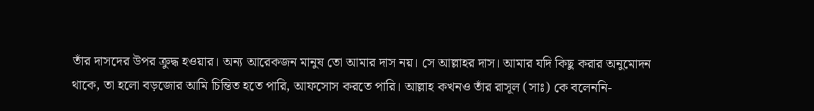তাঁর দাসদের উপর ক্রুদ্ধ হওয়ার। অন্য আরেকজন মানুষ তো আমার দাস নয়। সে আল্লাহর দাস। আমার যদি কিছু করার অনুমোদন থাকে, তা হলো বড়জোর আমি চিন্তিত হতে পারি, আফসোস করতে পারি। আল্লাহ কখনও তাঁর রাসূল (সাঃ) কে বলেননি-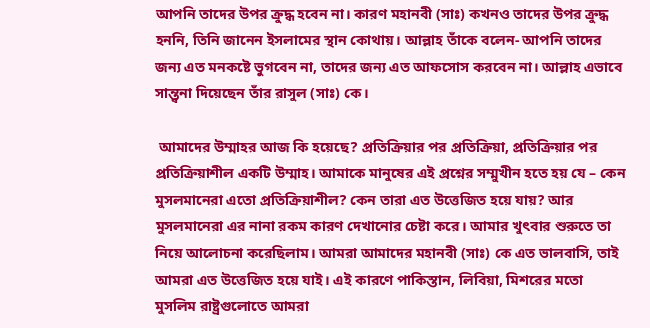আপনি তাদের উপর ক্রুদ্ধ হবেন না। কারণ মহানবী (সাঃ) কখনও তাদের উপর ক্রুদ্ধ হননি, তিনি জানেন ইসলামের স্থান কোথায়। আল্লাহ তাঁকে বলেন- আপনি তাদের জন্য এত মনকষ্টে ভুগবেন না, তাদের জন্য এত আফসোস করবেন না। আল্লাহ এভাবে সান্ত্বনা দিয়েছেন তাঁর রাসুল (সাঃ) কে।

 আমাদের উম্মাহর আজ কি হয়েছে? প্রতিক্রিয়ার পর প্রতিক্রিয়া, প্রতিক্রিয়ার পর প্রতিক্রিয়াশীল একটি উম্মাহ। আমাকে মানুষের এই প্রশ্নের সম্মুখীন হতে হয় যে – কেন মুসলমানেরা এতো প্রতিক্রিয়াশীল? কেন তারা এত উত্তেজিত হয়ে যায়? আর মুসলমানেরা এর নানা রকম কারণ দেখানোর চেষ্টা করে। আমার খুৎবার শুরুতে তা নিয়ে আলোচনা করেছিলাম। আমরা আমাদের মহানবী (সাঃ) কে এত ভালবাসি, তাই আমরা এত উত্তেজিত হয়ে যাই। এই কারণে পাকিস্তান, লিবিয়া, মিশরের মতো মুসলিম রাষ্ট্রগুলোতে আমরা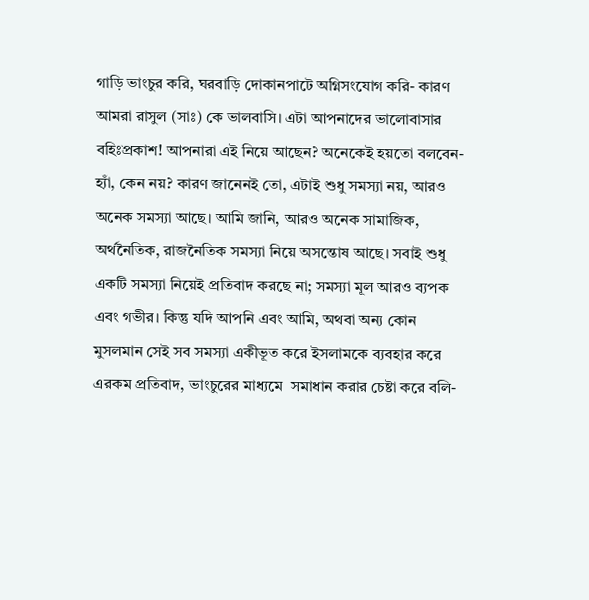গাড়ি ভাংচুর করি, ঘরবাড়ি দোকানপাটে অগ্নিসংযোগ করি- কারণ আমরা রাসুল (সাঃ) কে ভালবাসি। এটা আপনাদের ভালোবাসার বহিঃপ্রকাশ! আপনারা এই নিয়ে আছেন? অনেকেই হয়তো বলবেন- হ্যাঁ, কেন নয়? কারণ জানেনই তো, এটাই শুধু সমস্যা নয়, আরও অনেক সমস্যা আছে। আমি জানি, আরও অনেক সামাজিক, অর্থনৈতিক, রাজনৈতিক সমস্যা নিয়ে অসন্তোষ আছে। সবাই শুধু একটি সমস্যা নিয়েই প্রতিবাদ করছে না; সমস্যা মূল আরও ব্যপক এবং গভীর। কিন্তু যদি আপনি এবং আমি, অথবা অন্য কোন মুসলমান সেই সব সমস্যা একীভূত করে ইসলামকে ব্যবহার করে এরকম প্রতিবাদ, ভাংচুরের মাধ্যমে  সমাধান করার চেষ্টা করে বলি-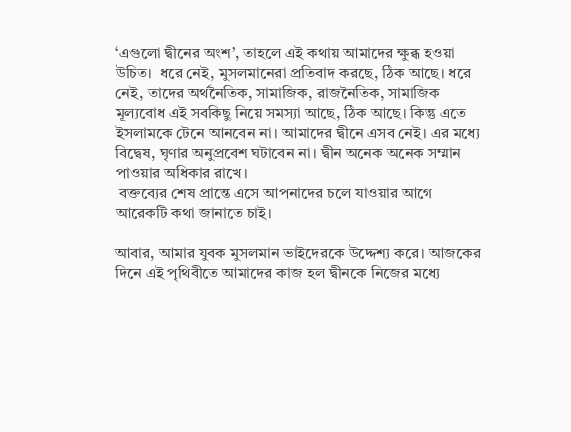‘এগুলো দ্বীনের অংশ’, তাহলে এই কথায় আমাদের ক্ষুব্ধ হওয়া উচিত।  ধরে নেই, মুসলমানেরা প্রতিবাদ করছে, ঠিক আছে। ধরে নেই, তাদের অর্থনৈতিক, সামাজিক, রাজনৈতিক, সামাজিক মূল্যবোধ এই সবকিছু নিয়ে সমস্যা আছে, ঠিক আছে। কিন্তু এতে ইসলামকে টেনে আনবেন না। আমাদের দ্বীনে এসব নেই। এর মধ্যে বিদ্বেষ, ঘৃণার অনুপ্রবেশ ঘটাবেন না। দ্বীন অনেক অনেক সম্মান পাওয়ার অধিকার রাখে।
 বক্তব্যের শেষ প্রান্তে এসে আপনাদের চলে যাওয়ার আগে আরেকটি কথা জানাতে চাই।

আবার, আমার যুবক মুসলমান ভাইদেরকে উদ্দেশ্য করে। আজকের দিনে এই পৃথিবীতে আমাদের কাজ হল দ্বীনকে নিজের মধ্যে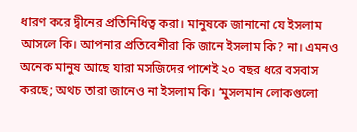ধারণ করে দ্বীনের প্রতিনিধিত্ব করা। মানুষকে জানানো যে ইসলাম আসলে কি। আপনার প্রতিবেশীরা কি জানে ইসলাম কি? না। এমনও অনেক মানুষ আছে যারা মসজিদের পাশেই ২০ বছর ধরে বসবাস করছে; অথচ তারা জানেও না ইসলাম কি। ‘মুসলমান লোকগুলো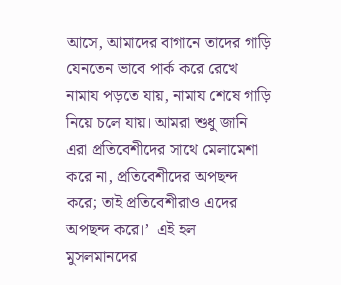আসে, আমাদের বাগানে তাদের গাড়ি যেনতেন ভাবে পার্ক করে রেখে নামায পড়তে যায়, নামায শেষে গাড়ি নিয়ে চলে যায়। আমরা শুধু জানি এরা প্রতিবেশীদের সাথে মেলামেশা করে না, প্রতিবেশীদের অপছন্দ করে; তাই প্রতিবেশীরাও এদের অপছন্দ করে।’  এই হল মুসলমানদের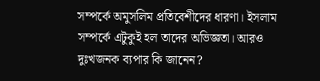সম্পর্কে অমুসলিম প্রতিবেশীদের ধারণা। ইসলাম সম্পর্কে এটুকুই হল তাদের অভিজ্ঞতা। আরও দুঃখজনক ব্যপার কি জানেন?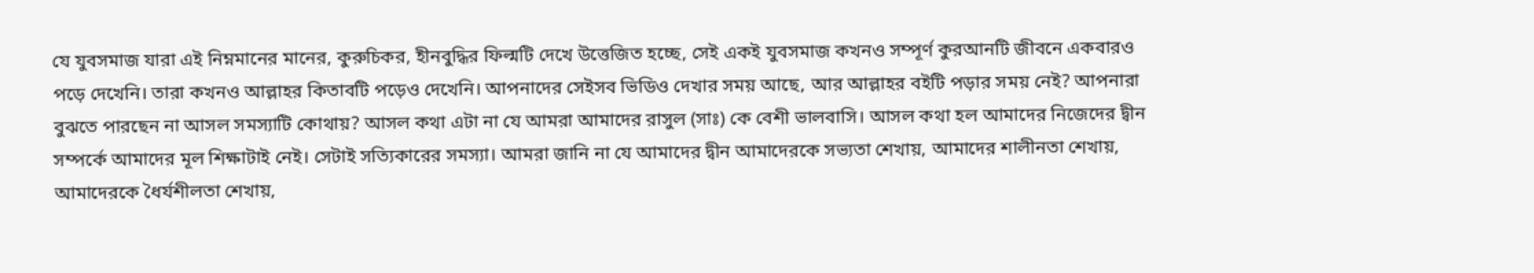যে যুবসমাজ যারা এই নিম্নমানের মানের, কুরুচিকর, হীনবুদ্ধির ফিল্মটি দেখে উত্তেজিত হচ্ছে, সেই একই যুবসমাজ কখনও সম্পূর্ণ কুরআনটি জীবনে একবারও পড়ে দেখেনি। তারা কখনও আল্লাহর কিতাবটি পড়েও দেখেনি। আপনাদের সেইসব ভিডিও দেখার সময় আছে, আর আল্লাহর বইটি পড়ার সময় নেই? আপনারা বুঝতে পারছেন না আসল সমস্যাটি কোথায়? আসল কথা এটা না যে আমরা আমাদের রাসুল (সাঃ) কে বেশী ভালবাসি। আসল কথা হল আমাদের নিজেদের দ্বীন সম্পর্কে আমাদের মূল শিক্ষাটাই নেই। সেটাই সত্যিকারের সমস্যা। আমরা জানি না যে আমাদের দ্বীন আমাদেরকে সভ্যতা শেখায়, আমাদের শালীনতা শেখায়, আমাদেরকে ধৈর্যশীলতা শেখায়,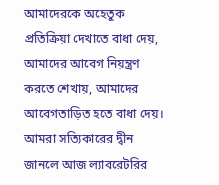আমাদেরকে অহেতুক প্রতিক্রিয়া দেখাতে বাধা দেয়, আমাদের আবেগ নিয়ন্ত্রণ করতে শেখায়, আমাদের আবেগতাড়িত হতে বাধা দেয়। আমরা সত্যিকারের দ্বীন জানলে আজ ল্যাবরেটরির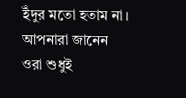ইঁদুর মতো হতাম না। আপনারা জানেন ওরা শুধুই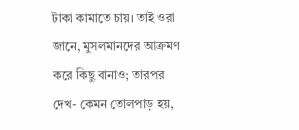টাকা কামাতে চায়। তাই ওরা জানে, মুসলমানদের আক্রমণ করে কিছু বানাও; তারপর দেখ- কেমন তোলপাড় হয়,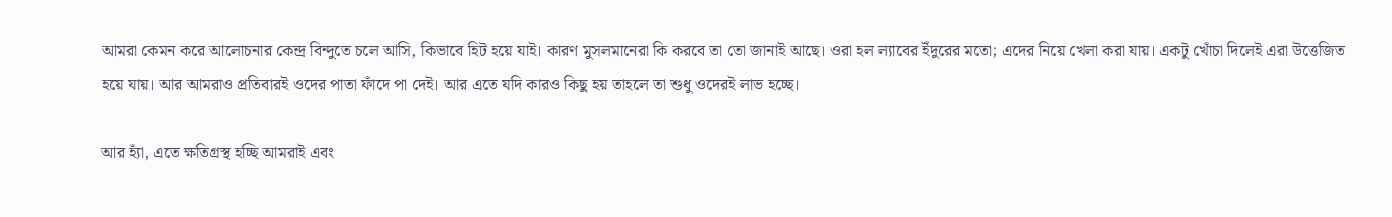আমরা কেমন করে আলোচনার কেন্দ্র বিন্দুতে চলে আসি, কিভাবে হিট হয়ে যাই। কারণ মুসলমানেরা কি করবে তা তো জানাই আছে। ওরা হল ল্যাবের ইঁদুরের মতো; এদের নিয়ে খেলা করা যায়। একটু খোঁচা দিলেই এরা উত্তেজিত হয়ে যায়। আর আমরাও প্রতিবারই ওদের পাতা ফাঁদে পা দেই। আর এতে যদি কারও কিছু হয় তাহলে তা শুধু ওদেরই লাভ হচ্ছে।

আর হ্যাঁ, এতে ক্ষতিগ্রস্থ হচ্ছি আমরাই এবং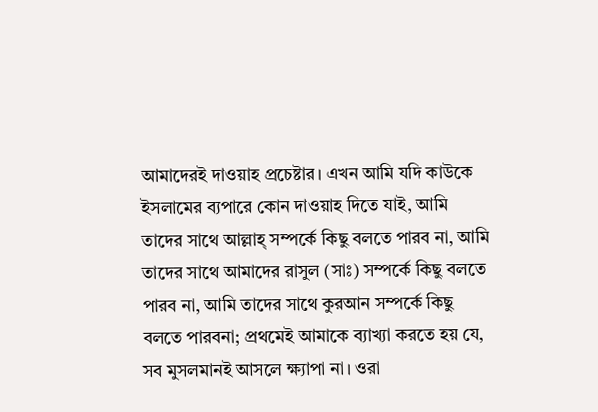আমাদেরই দাওয়াহ প্রচেষ্টার। এখন আমি যদি কাউকে ইসলামের ব্যপারে কোন দাওয়াহ দিতে যাই, আমি তাদের সাথে আল্লাহ্‌ সম্পর্কে কিছু বলতে পারব না, আমি তাদের সাথে আমাদের রাসুল (সাঃ) সম্পর্কে কিছু বলতে পারব না, আমি তাদের সাথে কুরআন সম্পর্কে কিছু বলতে পারবনা; প্রথমেই আমাকে ব্যাখ্যা করতে হয় যে, সব মুসলমানই আসলে ক্ষ্যাপা না। ওরা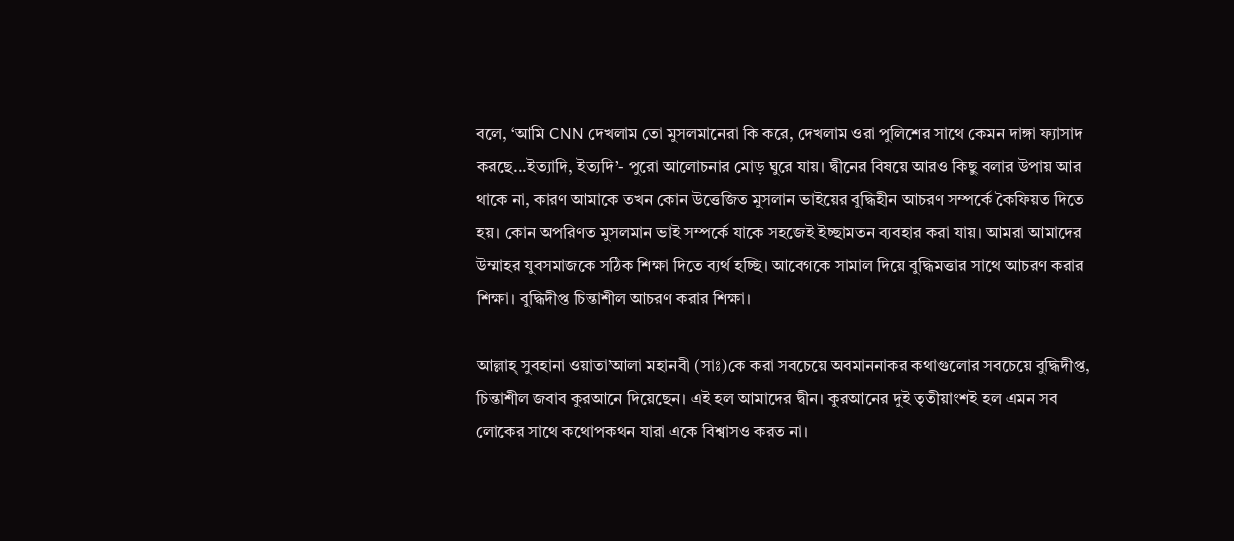বলে, ‘আমি CNN দেখলাম তো মুসলমানেরা কি করে, দেখলাম ওরা পুলিশের সাথে কেমন দাঙ্গা ফ্যাসাদ করছে...ইত্যাদি, ইত্যদি’- পুরো আলোচনার মোড় ঘুরে যায়। দ্বীনের বিষয়ে আরও কিছু বলার উপায় আর থাকে না, কারণ আমাকে তখন কোন উত্তেজিত মুসলান ভাইয়ের বুদ্ধিহীন আচরণ সম্পর্কে কৈফিয়ত দিতে হয়। কোন অপরিণত মুসলমান ভাই সম্পর্কে যাকে সহজেই ইচ্ছামতন ব্যবহার করা যায়। আমরা আমাদের উম্মাহর যুবসমাজকে সঠিক শিক্ষা দিতে ব্যর্থ হচ্ছি। আবেগকে সামাল দিয়ে বুদ্ধিমত্তার সাথে আচরণ করার শিক্ষা। বুদ্ধিদীপ্ত চিন্তাশীল আচরণ করার শিক্ষা।

আল্লাহ্‌ সুবহানা ওয়াতা’আলা মহানবী (সাঃ)কে করা সবচেয়ে অবমাননাকর কথাগুলোর সবচেয়ে বুদ্ধিদীপ্ত, চিন্তাশীল জবাব কুরআনে দিয়েছেন। এই হল আমাদের দ্বীন। কুরআনের দুই তৃতীয়াংশই হল এমন সব লোকের সাথে কথোপকথন যারা একে বিশ্বাসও করত না।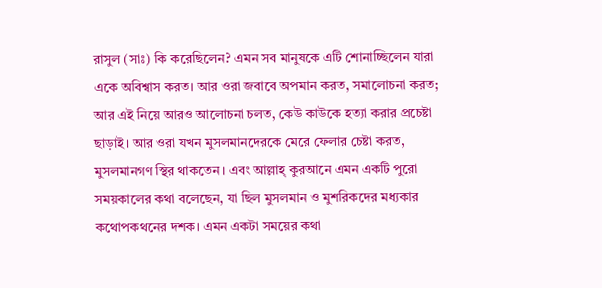রাসুল (সাঃ) কি করেছিলেন? এমন সব মানুষকে এটি শোনাচ্ছিলেন যারা একে অবিশ্বাস করত। আর ওরা জবাবে অপমান করত, সমালোচনা করত; আর এই নিয়ে আরও আলোচনা চলত, কেউ কাউকে হত্যা করার প্রচেষ্টা ছাড়াই। আর ওরা যখন মুসলমানদেরকে মেরে ফেলার চেষ্টা করত, মুসলমানগণ স্থির থাকতেন। এবং আল্লাহ্‌ কুরআনে এমন একটি পুরো সময়কালের কথা বলেছেন, যা ছিল মুসলমান ও মুশরিকদের মধ্যকার কথোপকথনের দশক। এমন একটা সময়ের কথা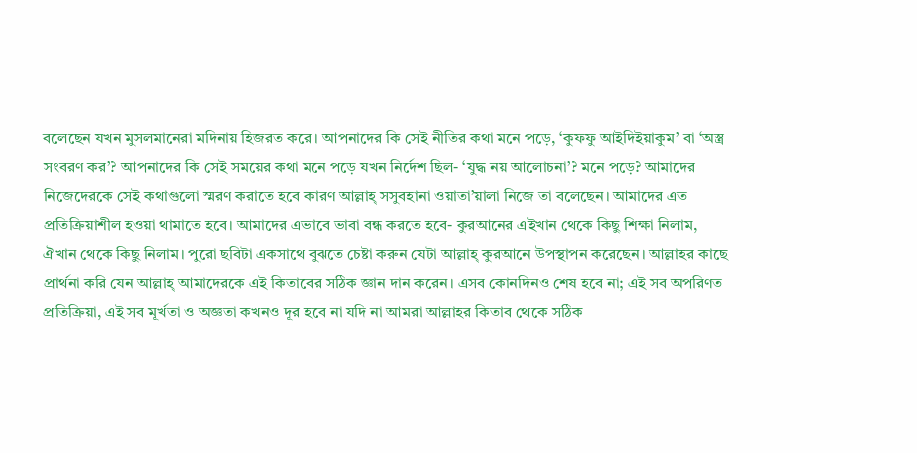বলেছেন যখন মুসলমানেরা মদিনায় হিজরত করে। আপনাদের কি সেই নীতির কথা মনে পড়ে, ‘কুফফু আইদিইয়াকুম’ বা ‘অস্ত্র সংবরণ কর’? আপনাদের কি সেই সময়ের কথা মনে পড়ে যখন নির্দেশ ছিল- ‘যুদ্ধ নয় আলোচনা’? মনে পড়ে? আমাদের নিজেদেরকে সেই কথাগুলো স্মরণ করাতে হবে কারণ আল্লাহ্‌ সসুবহানা ওয়াতা’য়ালা নিজে তা বলেছেন। আমাদের এত প্রতিক্রিয়াশীল হওয়া থামাতে হবে। আমাদের এভাবে ভাবা বন্ধ করতে হবে- কুরআনের এইখান থেকে কিছু শিক্ষা নিলাম, ঐখান থেকে কিছু নিলাম। পুরো ছবিটা একসাথে বুঝতে চেষ্টা করুন যেটা আল্লাহ্‌ কুরআনে উপস্থাপন করেছেন। আল্লাহর কাছে প্রার্থনা করি যেন আল্লাহ্‌ আমাদেরকে এই কিতাবের সঠিক জ্ঞান দান করেন। এসব কোনদিনও শেষ হবে না; এই সব অপরিণত প্রতিক্রিয়া, এই সব মূর্খতা ও অজ্ঞতা কখনও দূর হবে না যদি না আমরা আল্লাহর কিতাব থেকে সঠিক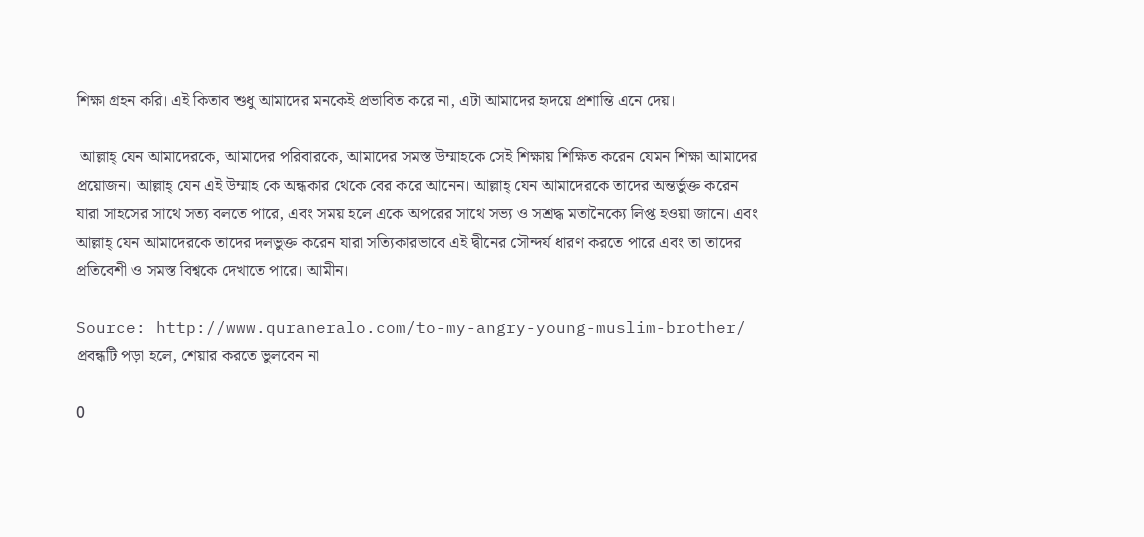শিক্ষা গ্রহন করি। এই কিতাব শুধু আমাদের মনকেই প্রভাবিত করে না, এটা আমাদের হৃদয়ে প্রশান্তি এনে দেয়।

 আল্লাহ্‌ যেন আমাদেরকে, আমাদের পরিবারকে, আমাদের সমস্ত উম্মাহকে সেই শিক্ষায় শিক্ষিত করেন যেমন শিক্ষা আমাদের প্রয়োজন। আল্লাহ্‌ যেন এই উম্মাহ কে অন্ধকার থেকে বের করে আনেন। আল্লাহ্‌ যেন আমাদেরকে তাদের অন্তর্ভুক্ত করেন যারা সাহসের সাথে সত্য বলতে পারে, এবং সময় হলে একে অপরের সাথে সভ্য ও সশ্রদ্ধ মতানৈক্যে লিপ্ত হওয়া জানে। এবং আল্লাহ্‌ যেন আমাদেরকে তাদের দলভুক্ত করেন যারা সত্যিকারভাবে এই দ্বীনের সৌন্দর্য ধারণ করতে পারে এবং তা তাদের প্রতিবেশী ও সমস্ত বিশ্বকে দেখাতে পারে। আমীন।

Source: http://www.quraneralo.com/to-my-angry-young-muslim-brother/
প্রবন্ধটি পড়া হলে, শেয়ার করতে ভুলবেন না

0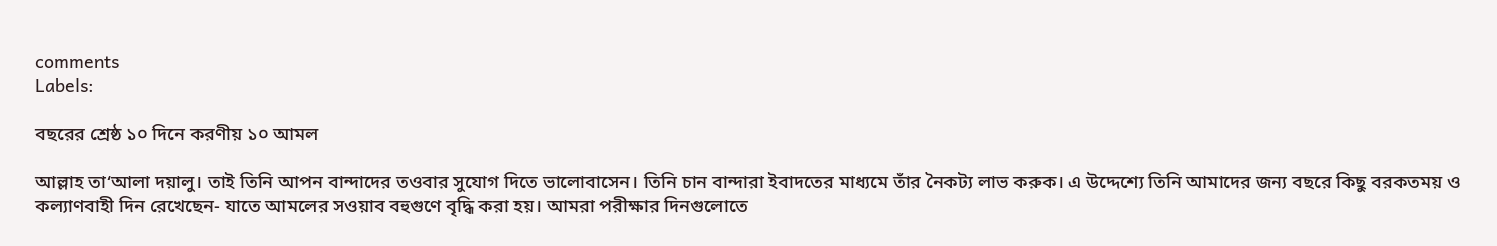comments
Labels:

বছরের শ্রেষ্ঠ ১০ দিনে করণীয় ১০ আমল

আল্লাহ তা‘আলা দয়ালু। তাই তিনি আপন বান্দাদের তওবার সুযোগ দিতে ভালোবাসেন। তিনি চান বান্দারা ইবাদতের মাধ্যমে তাঁর নৈকট্য লাভ করুক। এ উদ্দেশ্যে তিনি আমাদের জন্য বছরে কিছু বরকতময় ও কল্যাণবাহী দিন রেখেছেন- যাতে আমলের সওয়াব বহুগুণে বৃদ্ধি করা হয়। আমরা পরীক্ষার দিনগুলোতে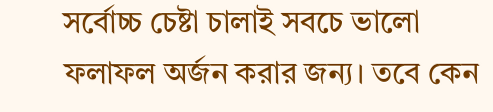সর্বোচ্চ চেষ্টা চালাই সবচে ভালো ফলাফল অর্জন করার জন্য। তবে কেন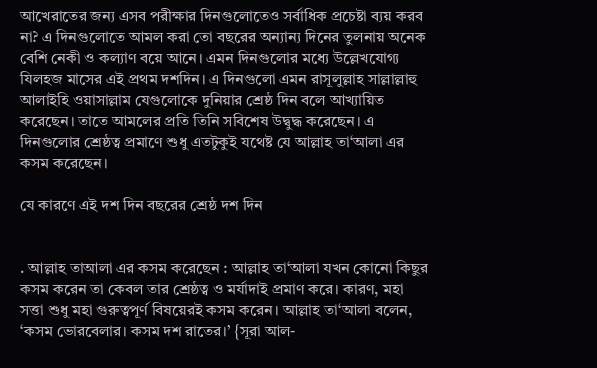আখেরাতের জন্য এসব পরীক্ষার দিনগুলোতেও সর্বাধিক প্রচেষ্টা ব্যয় করব না? এ দিনগুলোতে আমল করা তো বছরের অন্যান্য দিনের তুলনায় অনেক বেশি নেকী ও কল্যাণ বয়ে আনে। এমন দিনগুলোর মধ্যে উল্লেখযোগ্য যিলহজ মাসের এই প্রথম দশদিন। এ দিনগুলো এমন রাসূলুল্লাহ সাল্লাল্লাহু আলাইহি ওয়াসাল্লাম যেগুলোকে দুনিয়ার শ্রেষ্ঠ দিন বলে আখ্যায়িত করেছেন। তাতে আমলের প্রতি তিনি সবিশেষ উদ্বুদ্ধ করেছেন। এ দিনগুলোর শ্রেষ্ঠত্ব প্রমাণে শুধু এতটুকুই যথেষ্ট যে আল্লাহ তা‘আলা এর কসম করেছেন।

যে কারণে এই দশ দিন বছরের শ্রেষ্ঠ দশ দিন


. আল্লাহ তা‌আলা এর কসম করেছেন : আল্লাহ তা‌‘আলা যখন কোনো কিছুর কসম করেন তা কেবল তার শ্রেষ্ঠত্ব ও মর্যাদাই প্রমাণ করে। কারণ, মহা সত্তা শুধু মহা গুরুত্বপূর্ণ বিষয়েরই কসম করেন। আল্লাহ তা‌‘আলা বলেন,
‘কসম ভোরবেলার। কসম দশ রাতের।’ {সূরা আল-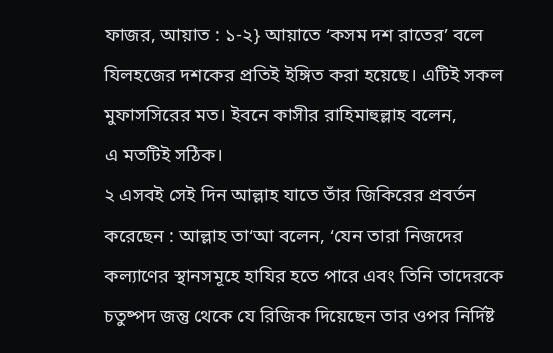ফাজর, আয়াত : ১-২} আয়াতে ‘কসম দশ রাতের’ বলে যিলহজের দশকের প্রতিই ইঙ্গিত করা হয়েছে। এটিই সকল মুফাসসিরের মত। ইবনে কাসীর রাহিমাহুল্লাহ বলেন,
এ মতটিই সঠিক।
২ এসবই সেই দিন আল্লাহ যাতে তাঁর জিকিরের প্রবর্তন করেছেন : আল্লাহ তা‌‘আ বলেন, ‘যেন তারা নিজদের কল্যাণের স্থানসমূহে হাযির হতে পারে এবং তিনি তাদেরকে চতুষ্পদ জন্তু থেকে যে রিজিক দিয়েছেন তার ওপর নির্দিষ্ট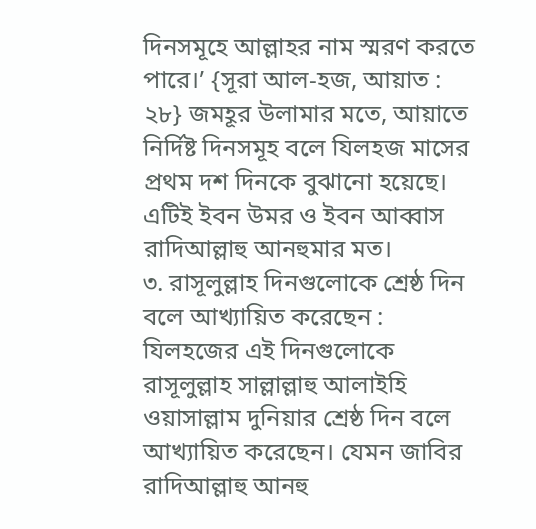দিনসমূহে আল্লাহর নাম স্মরণ করতে পারে।’ {সূরা আল-হজ, আয়াত : ২৮} জমহূর উলামার মতে, আয়াতে নির্দিষ্ট দিনসমূহ বলে যিলহজ মাসের প্রথম দশ দিনকে বুঝানো হয়েছে। এটিই ইবন উমর ও ইবন আব্বাস রাদিআল্লাহু আনহুমার মত।
৩. রাসূলুল্লাহ দিনগুলোকে শ্রেষ্ঠ দিন বলে আখ্যায়িত করেছেন : যিলহজের এই দিনগুলোকে রাসূলুল্লাহ সাল্লাল্লাহু আলাইহি ওয়াসাল্লাম দুনিয়ার শ্রেষ্ঠ দিন বলে আখ্যায়িত করেছেন। যেমন জাবির রাদিআল্লাহু আনহু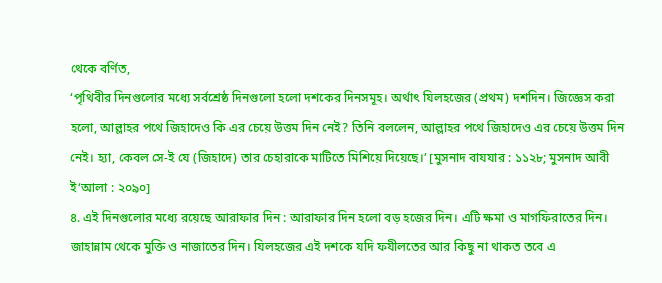থেকে বর্ণিত,
‘পৃথিবীর দিনগুলোর মধ্যে সর্বশ্রেষ্ঠ দিনগুলো হলো দশকের দিনসমূহ। অর্থাৎ যিলহজের (প্রথম) দশদিন। জিজ্ঞেস করা হলো, আল্লাহর পথে জিহাদেও কি এর চেয়ে উত্তম দিন নেই? তিনি বললেন, আল্লাহর পথে জিহাদেও এর চেয়ে উত্তম দিন নেই। হ্যা, কেবল সে-ই যে (জিহাদে) তার চেহারাকে মাটিতে মিশিয়ে দিয়েছে।’ [মুসনাদ বাযযার : ১১২৮; মুসনাদ আবী ই‘আলা : ২০৯০]
৪. এই দিনগুলোর মধ্যে রয়েছে আরাফার দিন : আরাফার দিন হলো বড় হজের দিন। এটি ক্ষমা ও মাগফিরাতের দিন। জাহান্নাম থেকে মুক্তি ও নাজাতের দিন। যিলহজের এই দশকে যদি ফযীলতের আর কিছু না থাকত তবে এ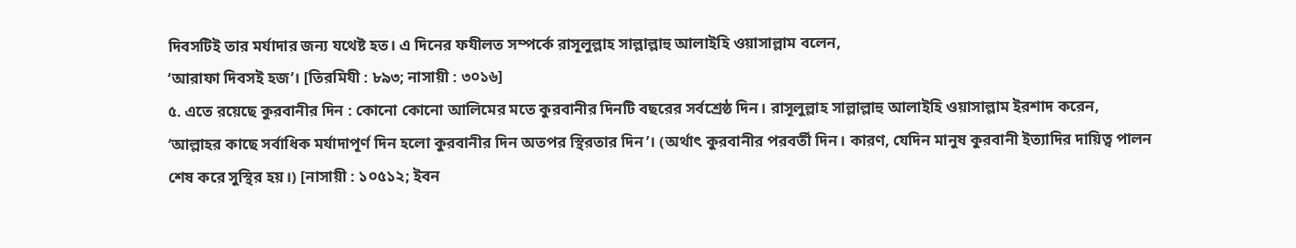দিবসটিই তার মর্যাদার জন্য যথেষ্ট হত। এ দিনের ফযীলত সম্পর্কে রাসূলুল্লাহ সাল্লাল্লাহু আলাইহি ওয়াসাল্লাম বলেন,
‘আরাফা দিবসই হজ’। [তিরমিযী : ৮৯৩; নাসায়ী : ৩০১৬]
৫. এতে রয়েছে কুরবানীর দিন : কোনো কোনো আলিমের মতে কুরবানীর দিনটি বছরের সর্বশ্রেষ্ঠ দিন। রাসূলুল্লাহ সাল্লাল্লাহু আলাইহি ওয়াসাল্লাম ইরশাদ করেন,
‘আল্লাহর কাছে সর্বাধিক মর্যাদাপূর্ণ দিন হলো কুরবানীর দিন অতপর স্থিরতার দিন’। (অর্থাৎ কুরবানীর পরবর্তী দিন। কারণ, যেদিন মানুষ কুরবানী ইত্যাদির দায়িত্ব পালন শেষ করে সুস্থির হয়।) [নাসায়ী : ১০৫১২; ইবন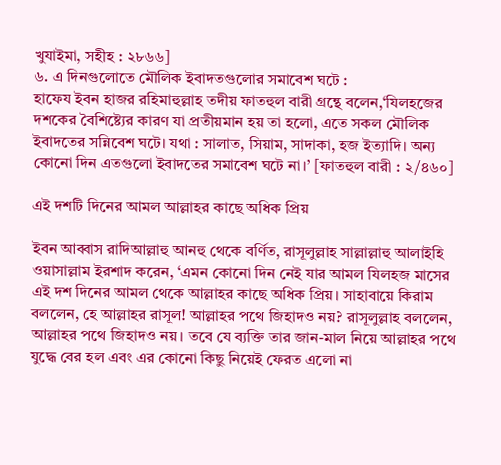খুযাইমা, সহীহ : ২৮৬৬]
৬. এ দিনগুলোতে মৌলিক ইবাদতগুলোর সমাবেশ ঘটে :
হাফেয ইবন হাজর রহিমাহুল্লাহ তদীয় ফাতহুল বারী গ্রন্থে বলেন,‘যিলহজের দশকের বৈশিষ্ট্যের কারণ যা প্রতীয়মান হয় তা হলো, এতে সকল মৌলিক ইবাদতের সন্নিবেশ ঘটে। যথা : সালাত, সিয়াম, সাদাকা, হজ ইত্যাদি। অন্য কোনো দিন এতগুলো ইবাদতের সমাবেশ ঘটে না।’ [ফাতহুল বারী : ২/৪৬০]

এই দশটি দিনের আমল আল্লাহর কাছে অধিক প্রিয়

ইবন আব্বাস রাদিআল্লাহু আনহু থেকে বর্ণিত, রাসূলুল্লাহ সাল্লাল্লাহু আলাইহি ওয়াসাল্লাম ইরশাদ করেন, ‘এমন কোনো দিন নেই যার আমল যিলহজ মাসের এই দশ দিনের আমল থেকে আল্লাহর কাছে অধিক প্রিয়। সাহাবায়ে কিরাম বললেন, হে আল্লাহর রাসূল! আল্লাহর পথে জিহাদও নয়? রাসূলুল্লাহ বললেন, আল্লাহর পথে জিহাদও নয়। তবে যে ব্যক্তি তার জান-মাল নিয়ে আল্লাহর পথে যুদ্ধে বের হল এবং এর কোনো কিছু নিয়েই ফেরত এলো না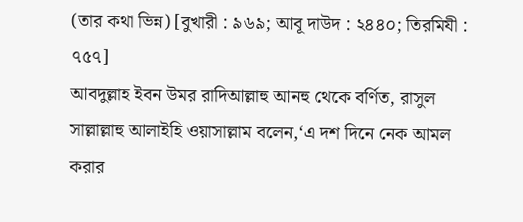(তার কথা ভিন্ন) [বুখারী : ৯৬৯; আবূ দাউদ : ২৪৪০; তিরমিযী : ৭৫৭]
আবদুল্লাহ ইবন উমর রাদিআল্লাহু আনহু থেকে বর্ণিত, রাসুল সাল্লাল্লাহু আলাইহি ওয়াসাল্লাম বলেন,‘এ দশ দিনে নেক আমল করার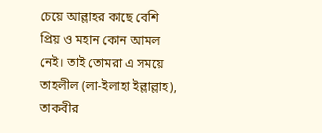চেয়ে আল্লাহর কাছে বেশি প্রিয় ও মহান কোন আমল নেই। তাই তোমরা এ সময়ে তাহলীল (লা-ইলাহা ইল্লাল্লাহ), তাকবীর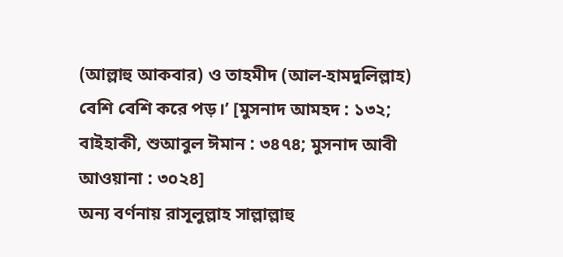(আল্লাহু আকবার) ও তাহমীদ (আল-হামদুলিল্লাহ) বেশি বেশি করে পড়।’ [মুসনাদ আমহদ : ১৩২; বাইহাকী, শুআবুল ঈমান : ৩৪৭৪; মুসনাদ আবী আওয়ানা : ৩০২৪]
অন্য বর্ণনায় রাসূলুল্লাহ সাল্লাল্লাহু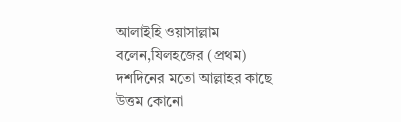আলাইহি ওয়াসাল্লাম বলেন,যিলহজের (প্রথম) দশদিনের মতো আল্লাহর কাছে উত্তম কোনো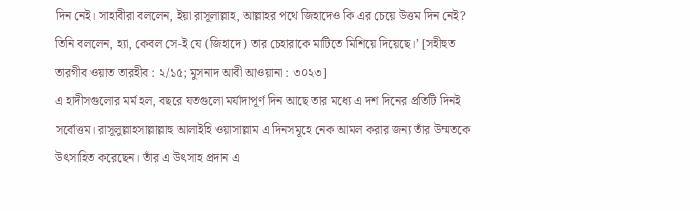দিন নেই। সাহাবীরা বললেন, ইয়া রাসূলাল্লাহ, আল্লাহর পথে জিহাদেও কি এর চেয়ে উত্তম দিন নেই? তিনি বললেন, হ্যা, কেবল সে-ই যে (জিহাদে) তার চেহারাকে মাটিতে মিশিয়ে দিয়েছে।’ [সহীহুত তারগীব ওয়াত তারহীব : ২/১৫; মুসনাদ আবী আওয়ানা : ৩০২৩]
এ হাদীসগুলোর মর্ম হল, বছরে যতগুলো মর্যাদাপূর্ণ দিন আছে তার মধ্যে এ দশ দিনের প্রতিটি দিনই সর্বোত্তম। রাসূলুল্লাহসাল্লাল্লাহু আলাইহি ওয়াসাল্লাম এ দিনসমূহে নেক আমল করার জন্য তাঁর উম্মতকে উৎসাহিত করেছেন। তাঁর এ উৎসাহ প্রদান এ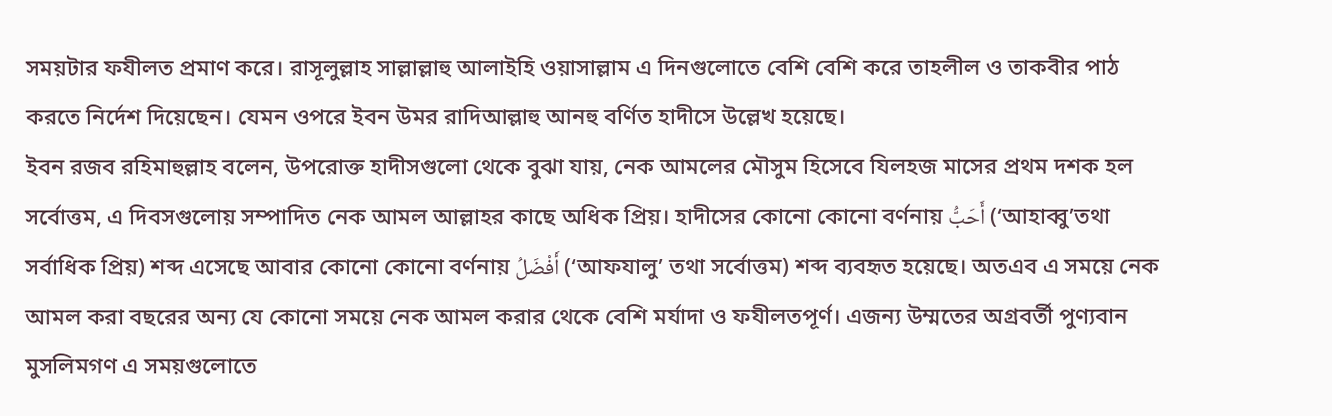সময়টার ফযীলত প্রমাণ করে। রাসূলুল্লাহ সাল্লাল্লাহু আলাইহি ওয়াসাল্লাম এ দিনগুলোতে বেশি বেশি করে তাহলীল ও তাকবীর পাঠ করতে নির্দেশ দিয়েছেন। যেমন ওপরে ইবন উমর রাদিআল্লাহু আনহু বর্ণিত হাদীসে উল্লেখ হয়েছে।
ইবন রজব রহিমাহুল্লাহ বলেন, উপরোক্ত হাদীসগুলো থেকে বুঝা যায়, নেক আমলের মৌসুম হিসেবে যিলহজ মাসের প্রথম দশক হল সর্বোত্তম, এ দিবসগুলোয় সম্পাদিত নেক আমল আল্লাহর কাছে অধিক প্রিয়। হাদীসের কোনো কোনো বর্ণনায় أَحَبُّ (‘আহাব্বু’তথা সর্বাধিক প্রিয়) শব্দ এসেছে আবার কোনো কোনো বর্ণনায় أَفْضَلُ (‘আফযালু’ তথা সর্বোত্তম) শব্দ ব্যবহৃত হয়েছে। অতএব এ সময়ে নেক আমল করা বছরের অন্য যে কোনো সময়ে নেক আমল করার থেকে বেশি মর্যাদা ও ফযীলতপূর্ণ। এজন্য উম্মতের অগ্রবর্তী পুণ্যবান মুসলিমগণ এ সময়গুলোতে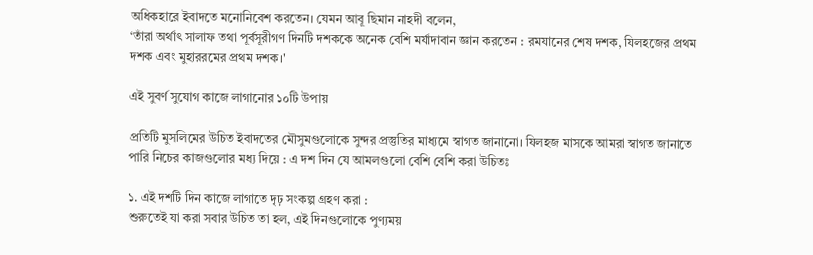অধিকহারে ইবাদতে মনোনিবেশ করতেন। যেমন আবূ ছিমান নাহদী বলেন,
‘তাঁরা অর্থাৎ সালাফ তথা পূর্বসূরীগণ দিনটি দশককে অনেক বেশি মর্যাদাবান জ্ঞান করতেন : রমযানের শেষ দশক, যিলহজের প্রথম দশক এবং মুহাররমের প্রথম দশক।'

এই সুবর্ণ সুযোগ কাজে লাগানোর ১০টি উপায়

প্রতিটি মুসলিমের উচিত ইবাদতের মৌসুমগুলোকে সুন্দর প্রস্তুতির মাধ্যমে স্বাগত জানানো। যিলহজ মাসকে আমরা স্বাগত জানাতে পারি নিচের কাজগুলোর মধ্য দিয়ে : এ দশ দিন যে আমলগুলো বেশি বেশি করা উচিতঃ

১. এই দশটি দিন কাজে লাগাতে দৃঢ় সংকল্প গ্রহণ করা :
শুরুতেই যা করা সবার উচিত তা হল, এই দিনগুলোকে পুণ্যময়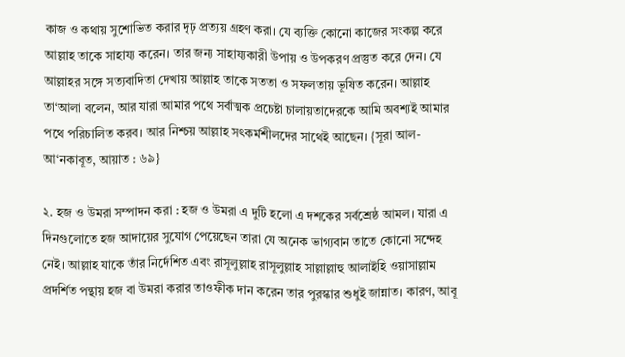কাজ ও কথায় সুশোভিত করার দৃঢ় প্রত্যয় গ্রহণ করা। যে ব্যক্তি কোনো কাজের সংকল্প করে আল্লাহ তাকে সাহায্য করেন। তার জন্য সাহায্যকারী উপায় ও উপকরণ প্রস্তুত করে দেন। যে আল্লাহর সঙ্গে সত্যবাদিতা দেখায় আল্লাহ তাকে সততা ও সফলতায় ভূষিত করেন। আল্লাহ তা‘আলা বলেন, আর যারা আমার পথে সর্বাত্মক প্রচেষ্টা চালায়তাদেরকে আমি অবশ্যই আমার পথে পরিচালিত করব। আর নিশ্চয় আল্লাহ সৎকর্মশীলদের সাথেই আছেন। {সূরা আল-আ‘নকাবূত, আয়াত : ৬৯}

২. হজ ও উমরা সম্পাদন করা : হজ ও উমরা এ দুটি হলো এ দশকের সর্বশ্রেষ্ঠ আমল। যারা এ দিনগুলোতে হজ আদায়ের সুযোগ পেয়েছেন তারা যে অনেক ভাগ্যবান তাতে কোনো সন্দেহ নেই। আল্লাহ যাকে তাঁর নির্দেশিত এবং রাসূলুল্লাহ রাসূলুল্লাহ সাল্লাল্লাহু আলাইহি ওয়াসাল্লাম প্রদর্শিত পন্থায় হজ বা উমরা করার তাওফীক দান করেন তার পুরস্কার শুধুই জান্নাত। কারণ, আবূ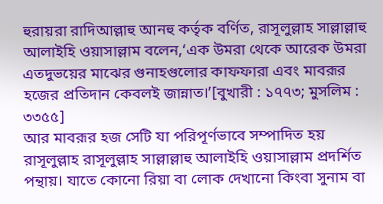হুরায়রা রাদিআল্লাহু আনহু কর্তৃক বর্ণিত, রাসূলুল্লাহ সাল্লাল্লাহু আলাইহি ওয়াসাল্লাম বলেন,‘এক উমরা থেকে আরেক উমরা এতদুভয়ের মাঝের গুনাহগুলোর কাফফারা এবং মাবরূর হজের প্রতিদান কেবলই জান্নাত।’[বুখারী : ১৭৭৩; মুসলিম : ৩৩৫৫]
আর মাবরূর হজ সেটি যা পরিপূর্ণভাবে সম্পাদিত হয় রাসূলুল্লাহ রাসূলুল্লাহ সাল্লাল্লাহু আলাইহি ওয়াসাল্লাম প্রদর্শিত পন্থায়। যাতে কোনো রিয়া বা লোক দেখানো কিংবা সুনাম বা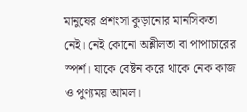মানুষের প্রশংসা কুড়ানোর মানসিকতা নেই। নেই কোনো অশ্লীলতা বা পাপাচারের স্পর্শ। যাকে বেষ্টন করে থাকে নেক কাজ ও পুণ্যময় আমল।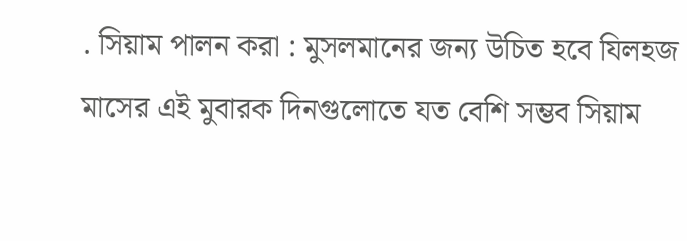. সিয়াম পালন করা : মুসলমানের জন্য উচিত হবে যিলহজ মাসের এই মুবারক দিনগুলোতে যত বেশি সম্ভব সিয়াম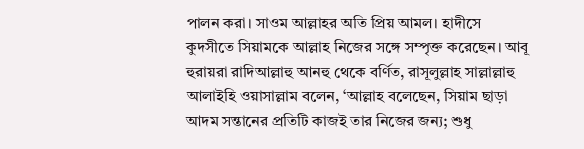পালন করা। সাওম আল্লাহর অতি প্রিয় আমল। হাদীসে কুদসীতে সিয়ামকে আল্লাহ নিজের সঙ্গে সম্পৃক্ত করেছেন। আবূ হুরায়রা রাদিআল্লাহু আনহু থেকে বর্ণিত, রাসূলুল্লাহ সাল্লাল্লাহু আলাইহি ওয়াসাল্লাম বলেন, ‘আল্লাহ বলেছেন, সিয়াম ছাড়া আদম সন্তানের প্রতিটি কাজই তার নিজের জন্য; শুধু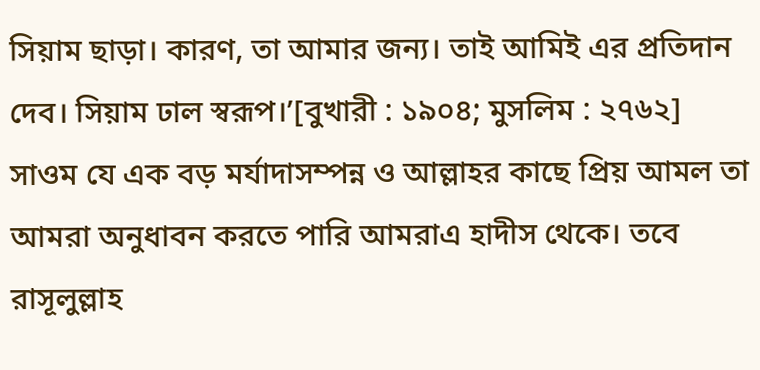সিয়াম ছাড়া। কারণ, তা আমার জন্য। তাই আমিই এর প্রতিদান দেব। সিয়াম ঢাল স্বরূপ।’[বুখারী : ১৯০৪; মুসলিম : ২৭৬২]
সাওম যে এক বড় মর্যাদাসম্পন্ন ও আল্লাহর কাছে প্রিয় আমল তা আমরা অনুধাবন করতে পারি আমরাএ হাদীস থেকে। তবে রাসূলুল্লাহ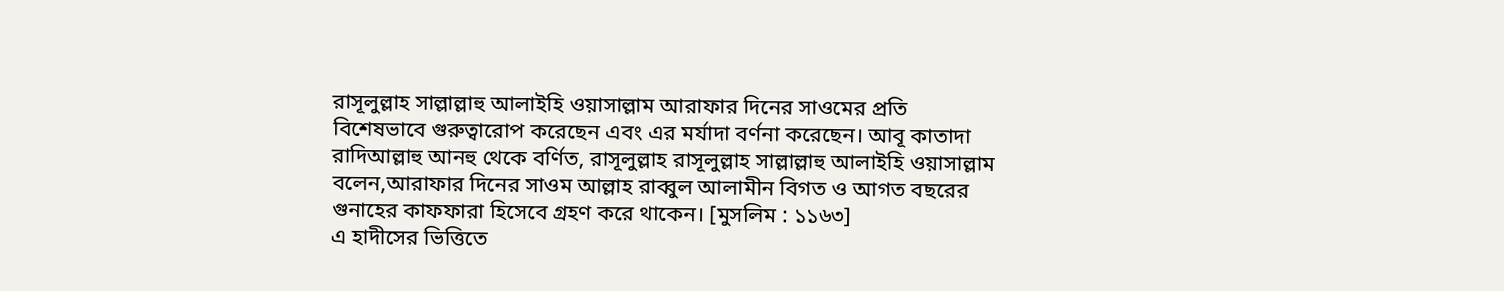রাসূলুল্লাহ সাল্লাল্লাহু আলাইহি ওয়াসাল্লাম আরাফার দিনের সাওমের প্রতি বিশেষভাবে গুরুত্বারোপ করেছেন এবং এর মর্যাদা বর্ণনা করেছেন। আবূ কাতাদা রাদিআল্লাহু আনহু থেকে বর্ণিত, রাসূলুল্লাহ রাসূলুল্লাহ সাল্লাল্লাহু আলাইহি ওয়াসাল্লাম বলেন,আরাফার দিনের সাওম আল্লাহ রাব্বুল আলামীন বিগত ও আগত বছরের গুনাহের কাফফারা হিসেবে গ্রহণ করে থাকেন। [মুসলিম : ১১৬৩]
এ হাদীসের ভিত্তিতে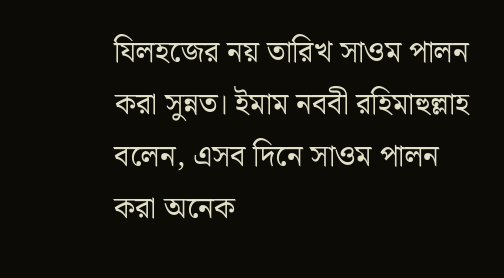যিলহজের নয় তারিখ সাওম পালন করা সুন্নত। ইমাম নববী রহিমাহুল্লাহ বলেন, এসব দিনে সাওম পালন করা অনেক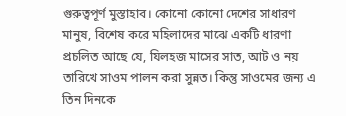গুরুত্বপূর্ণ মুস্তাহাব। কোনো কোনো দেশের সাধারণ মানুষ, বিশেষ করে মহিলাদের মাঝে একটি ধারণা প্রচলিত আছে যে, যিলহজ মাসের সাত, আট ও নয় তারিখে সাওম পালন করা সুন্নত। কিন্তু সাওমের জন্য এ তিন দিনকে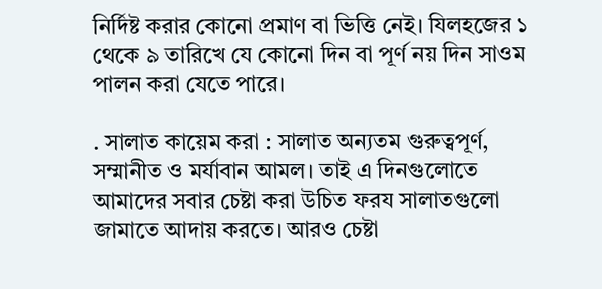নির্দিষ্ট করার কোনো প্রমাণ বা ভিত্তি নেই। যিলহজের ১ থেকে ৯ তারিখে যে কোনো দিন বা পূর্ণ নয় দিন সাওম পালন করা যেতে পারে।

. সালাত কায়েম করা : সালাত অন্যতম গুরুত্বপূর্ণ, সম্মানীত ও মর্যাবান আমল। তাই এ দিনগুলোতে আমাদের সবার চেষ্টা করা উচিত ফরয সালাতগুলো জামাতে আদায় করতে। আরও চেষ্টা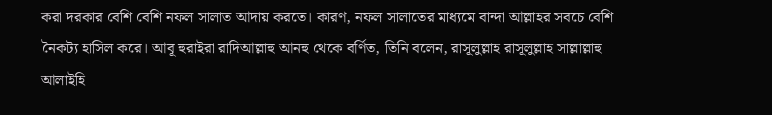করা দরকার বেশি বেশি নফল সালাত আদায় করতে। কারণ, নফল সালাতের মাধ্যমে বান্দা আল্লাহর সবচে বেশি নৈকট্য হাসিল করে। আবূ হুরাইরা রাদিআল্লাহু আনহু থেকে বর্ণিত, তিনি বলেন, রাসূলুল্লাহ রাসূলুল্লাহ সাল্লাল্লাহু আলাইহি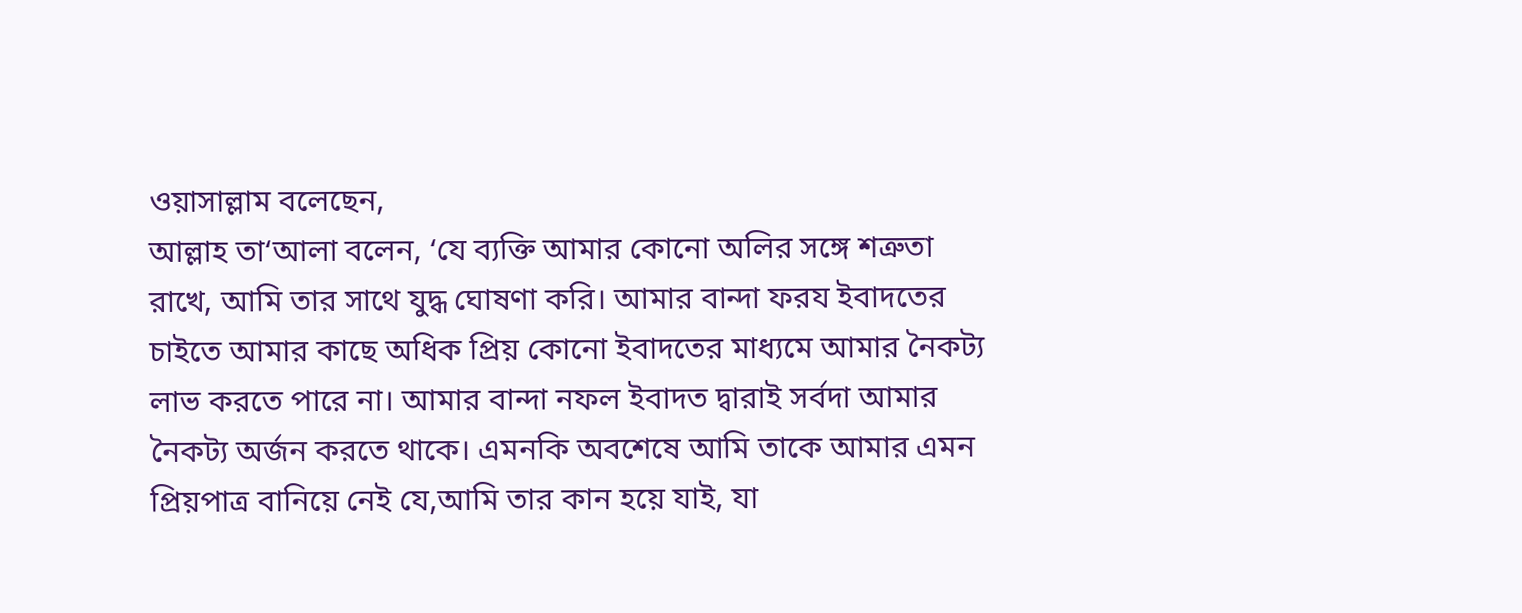ওয়াসাল্লাম বলেছেন,
আল্লাহ তা‘আলা বলেন, ‘যে ব্যক্তি আমার কোনো অলির সঙ্গে শত্রুতা রাখে, আমি তার সাথে যুদ্ধ ঘোষণা করি। আমার বান্দা ফরয ইবাদতের চাইতে আমার কাছে অধিক প্রিয় কোনো ইবাদতের মাধ্যমে আমার নৈকট্য লাভ করতে পারে না। আমার বান্দা নফল ইবাদত দ্বারাই সর্বদা আমার নৈকট্য অর্জন করতে থাকে। এমনকি অবশেষে আমি তাকে আমার এমন প্রিয়পাত্র বানিয়ে নেই যে,আমি তার কান হয়ে যাই, যা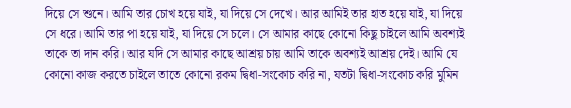দিয়ে সে শুনে। আমি তার চোখ হয়ে যাই, যা দিয়ে সে দেখে। আর আমিই তার হাত হয়ে যাই, যা দিয়ে সে ধরে। আমি তার পা হয়ে যাই, যা দিয়ে সে চলে। সে আমার কাছে কোনো কিছু চাইলে আমি অবশ্যই তাকে তা দান করি। আর যদি সে আমার কাছে আশ্রয় চায় আমি তাকে অবশ্যই আশ্রয় দেই। আমি যে কোনো কাজ করতে চাইলে তাতে কোনো রকম দ্বিধা-সংকোচ করি না, যতটা দ্বিধা-সংকোচ করি মুমিন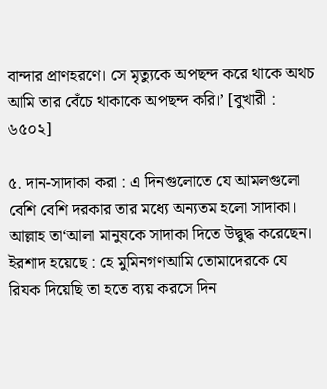বান্দার প্রাণহরণে। সে মৃত্যুকে অপছন্দ করে থাকে অথচ আমি তার বেঁচে থাকাকে অপছন্দ করি।’ [বুখারী : ৬৫০২]

৫. দান-সাদাকা করা : এ দিনগুলোতে যে আমলগুলো বেশি বেশি দরকার তার মধ্যে অন্যতম হলো সাদাকা। আল্লাহ তা‘আলা মানুষকে সাদাকা দিতে উদ্বুদ্ধ করেছেন। ইরশাদ হয়েছে : হে মুমিনগণআমি তোমাদেরকে যে রিযক দিয়েছি তা হতে ব্যয় করসে দিন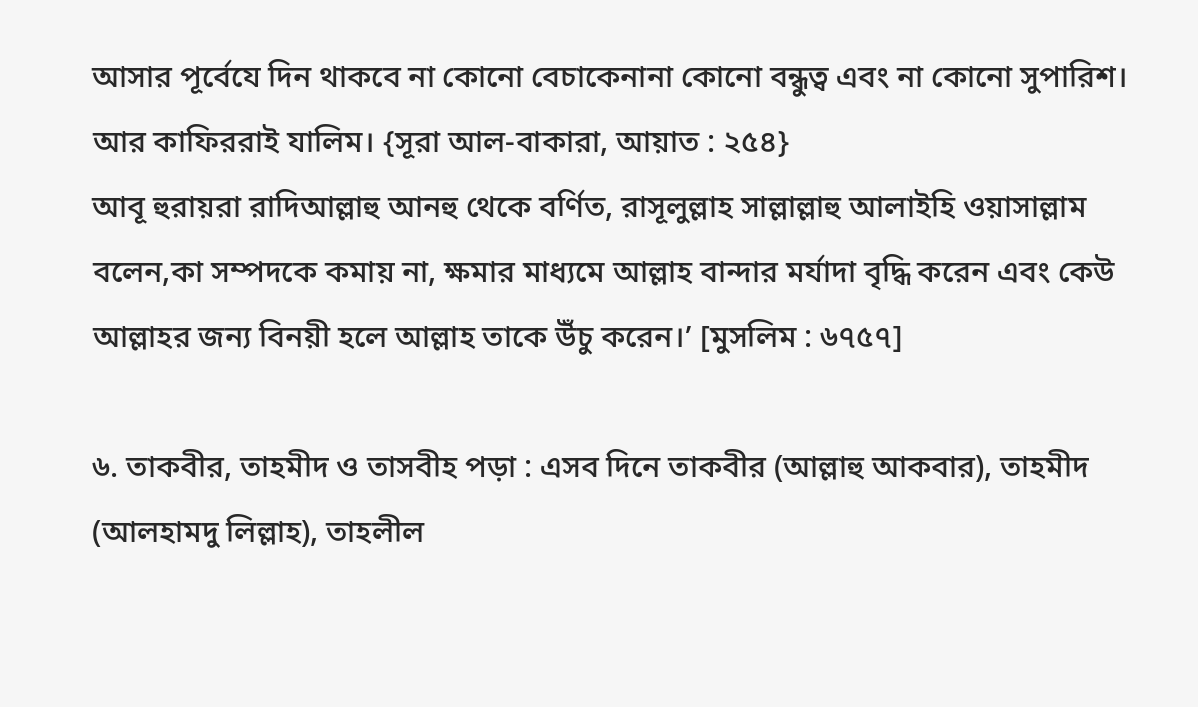আসার পূর্বেযে দিন থাকবে না কোনো বেচাকেনানা কোনো বন্ধুত্ব এবং না কোনো সুপারিশ। আর কাফিররাই যালিম। {সূরা আল-বাকারা, আয়াত : ২৫৪}
আবূ হুরায়রা রাদিআল্লাহু আনহু থেকে বর্ণিত, রাসূলুল্লাহ সাল্লাল্লাহু আলাইহি ওয়াসাল্লাম বলেন,কা সম্পদকে কমায় না, ক্ষমার মাধ্যমে আল্লাহ বান্দার মর্যাদা বৃদ্ধি করেন এবং কেউ আল্লাহর জন্য বিনয়ী হলে আল্লাহ তাকে উঁচু করেন।’ [মুসলিম : ৬৭৫৭]

৬. তাকবীর, তাহমীদ ও তাসবীহ পড়া : এসব দিনে তাকবীর (আল্লাহু আকবার), তাহমীদ (আলহামদু লিল্লাহ), তাহলীল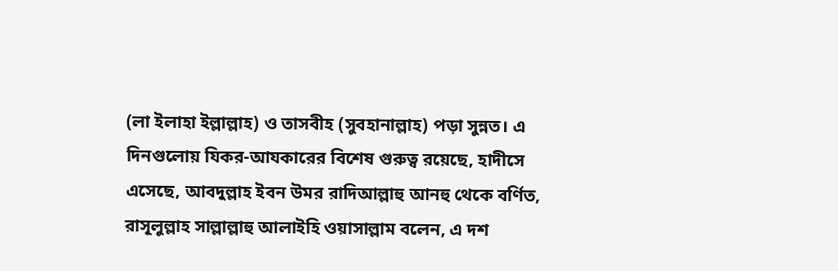(লা ইলাহা ইল্লাল্লাহ) ও তাসবীহ (সুবহানাল্লাহ) পড়া সুন্নত। এ দিনগুলোয় যিকর-আযকারের বিশেষ গুরুত্ব রয়েছে, হাদীসে এসেছে, আবদুল্লাহ ইবন উমর রাদিআল্লাহু আনহু থেকে বর্ণিত, রাসূলুল্লাহ সাল্লাল্লাহু আলাইহি ওয়াসাল্লাম বলেন, এ দশ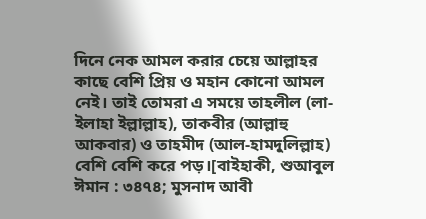দিনে নেক আমল করার চেয়ে আল্লাহর কাছে বেশি প্রিয় ও মহান কোনো আমল নেই। তাই তোমরা এ সময়ে তাহলীল (লা-ইলাহা ইল্লাল্লাহ), তাকবীর (আল্লাহু আকবার) ও তাহমীদ (আল-হামদুলিল্লাহ) বেশি বেশি করে পড়।[বাইহাকী, শুআবুল ঈমান : ৩৪৭৪; মুসনাদ আবী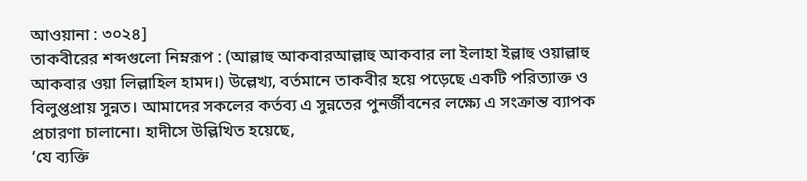আওয়ানা : ৩০২৪]
তাকবীরের শব্দগুলো নিম্নরূপ : (আল্লাহু আকবারআল্লাহু আকবার লা ইলাহা ইল্লাহু ওয়াল্লাহু আকবার ওয়া লিল্লাহিল হামদ।) উল্লেখ্য, বর্তমানে তাকবীর হয়ে পড়েছে একটি পরিত্যাক্ত ও বিলুপ্তপ্রায় সুন্নত। আমাদের সকলের কর্তব্য এ সুন্নতের পুনর্জীবনের লক্ষ্যে এ সংক্রান্ত ব্যাপক প্রচারণা চালানো। হাদীসে উল্লিখিত হয়েছে,
‘যে ব্যক্তি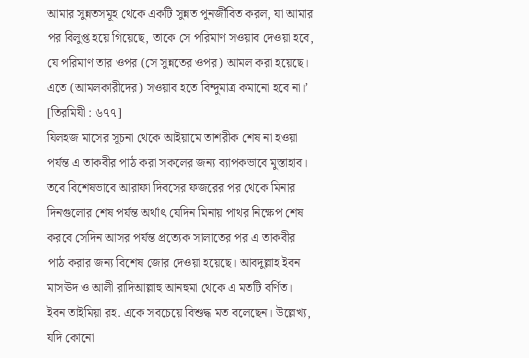আমার সুন্নতসমূহ থেকে একটি সুন্নত পুনর্জীবিত করল, যা আমার পর বিলুপ্ত হয়ে গিয়েছে, তাকে সে পরিমাণ সওয়াব দেওয়া হবে, যে পরিমাণ তার ওপর (সে সুন্নতের ওপর) আমল করা হয়েছে। এতে (আমলকারীদের) সওয়াব হতে বিন্দুমাত্র কমানো হবে না।’ [তিরমিযী : ৬৭৭]
যিলহজ মাসের সূচনা থেকে আইয়ামে তাশরীক শেষ না হওয়া পর্যন্ত এ তাকবীর পাঠ করা সকলের জন্য ব্যাপকভাবে মুস্তাহাব। তবে বিশেষভাবে আরাফা দিবসের ফজরের পর থেকে মিনার দিনগুলোর শেষ পর্যন্ত অর্থাৎ যেদিন মিনায় পাথর নিক্ষেপ শেষ করবে সেদিন আসর পর্যন্ত প্রত্যেক সালাতের পর এ তাকবীর পাঠ করার জন্য বিশেষ জোর দেওয়া হয়েছে। আবদুল্লাহ ইবন মাসঊদ ও আলী রাদিআল্লাহু আনহুমা থেকে এ মতটি বর্ণিত। ইবন তাইমিয়া রহ. একে সবচেয়ে বিশুদ্ধ মত বলেছেন। উল্লেখ্য, যদি কোনো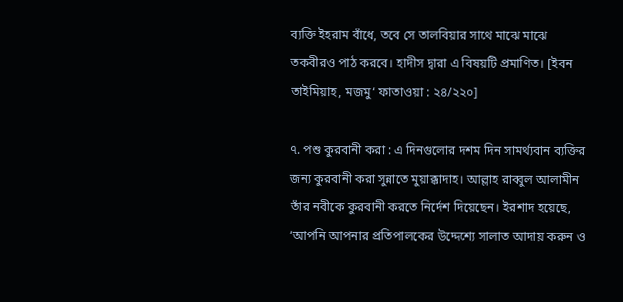ব্যক্তি ইহরাম বাঁধে, তবে সে তালবিয়ার সাথে মাঝে মাঝে তকবীরও পাঠ করবে। হাদীস দ্বারা এ বিষয়টি প্রমাণিত। [ইবন তাইমিয়াহ, মজমু‘ ফাতাওয়া : ২৪/২২০]

৭. পশু কুরবানী করা : এ দিনগুলোর দশম দিন সামর্থ্যবান ব্যক্তির জন্য কুরবানী করা সুন্নাতে মুয়াক্কাদাহ। আল্লাহ রাব্বুল আলামীন তাঁর নবীকে কুরবানী করতে নির্দেশ দিয়েছেন। ইরশাদ হয়েছে, ‘আপনি আপনার প্রতিপালকের উদ্দেশ্যে সালাত আদায় করুন ও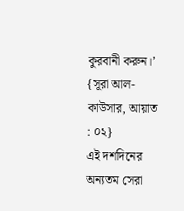কুরবানী করুন।’ {সূরা আল-কাউসার, আয়াত : ০২}
এই দশদিনের অন্যতম সেরা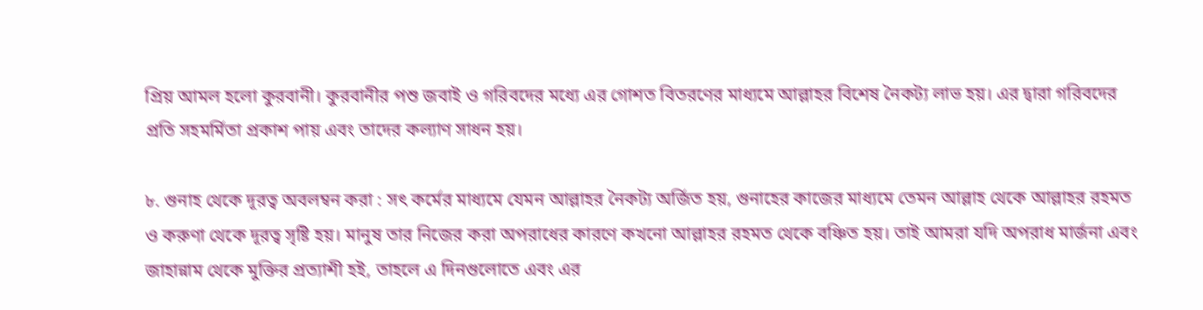প্রিয় আমল হলো কুরবানী। কুরবানীর পশু জবাই ও গরিবদের মধ্যে এর গোশত বিতরণের মাধ্যমে আল্লাহর বিশেষ নৈকট্য লাভ হয়। এর দ্বারা গরিবদের প্রতি সহমর্মিতা প্রকাশ পায় এবং তাদের কল্যাণ সাধন হয়।

৮. গুনাহ থেকে দূরত্ব অবলম্বন করা : সৎ কর্মের মাধ্যমে যেমন আল্লাহর নৈকট্য অর্জিত হয়, গুনাহের কাজের মাধ্যমে তেমন আল্লাহ থেকে আল্লাহর রহমত ও করুণা থেকে দূরত্ব সৃষ্টি হয়। মানুষ তার নিজের করা অপরাধের কারণে কখনো আল্লাহর রহমত থেকে বঞ্চিত হয়। তাই আমরা যদি অপরাধ মার্জনা এবং জাহান্নাম থেকে মুক্তির প্রত্যাশী হই, তাহলে এ দিনগুলোতে এবং এর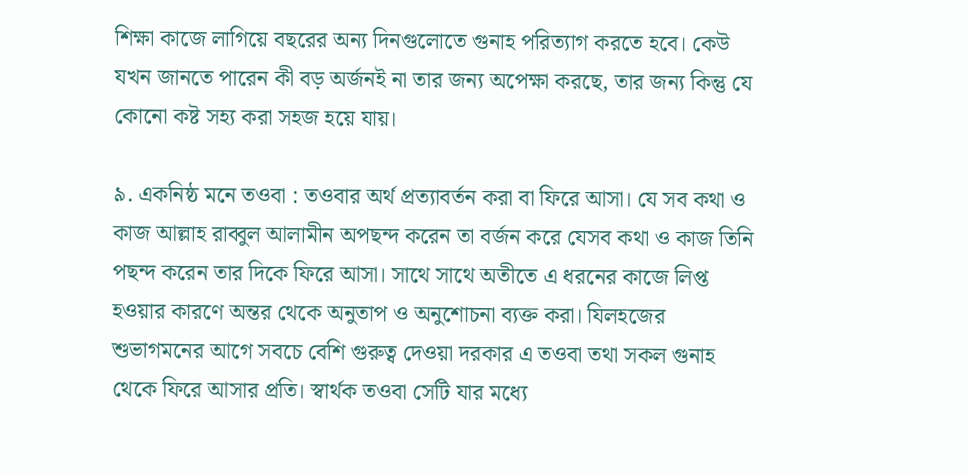শিক্ষা কাজে লাগিয়ে বছরের অন্য দিনগুলোতে গুনাহ পরিত্যাগ করতে হবে। কেউ যখন জানতে পারেন কী বড় অর্জনই না তার জন্য অপেক্ষা করছে, তার জন্য কিন্তু যে কোনো কষ্ট সহ্য করা সহজ হয়ে যায়।

৯. একনিষ্ঠ মনে তওবা : তওবার অর্থ প্রত্যাবর্তন করা বা ফিরে আসা। যে সব কথা ও কাজ আল্লাহ রাব্বুল আলামীন অপছন্দ করেন তা বর্জন করে যেসব কথা ও কাজ তিনি পছন্দ করেন তার দিকে ফিরে আসা। সাথে সাথে অতীতে এ ধরনের কাজে লিপ্ত হওয়ার কারণে অন্তর থেকে অনুতাপ ও অনুশোচনা ব্যক্ত করা। যিলহজের শুভাগমনের আগে সবচে বেশি গুরুত্ব দেওয়া দরকার এ তওবা তথা সকল গুনাহ থেকে ফিরে আসার প্রতি। স্বার্থক তওবা সেটি যার মধ্যে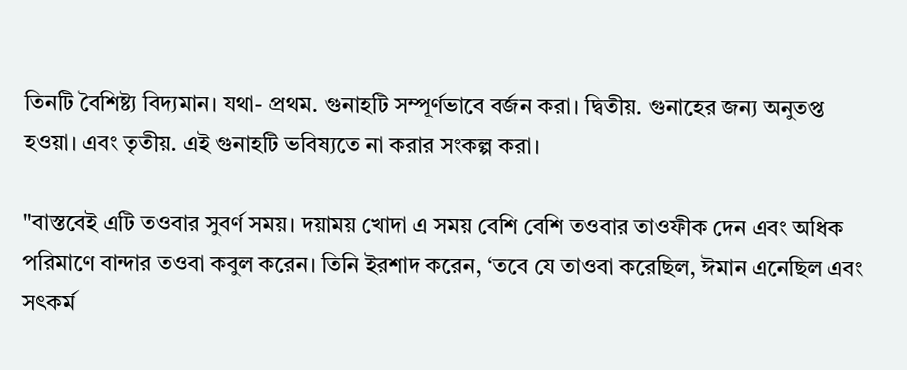তিনটি বৈশিষ্ট্য বিদ্যমান। যথা- প্রথম. গুনাহটি সম্পূর্ণভাবে বর্জন করা। দ্বিতীয়. গুনাহের জন্য অনুতপ্ত হওয়া। এবং তৃতীয়. এই গুনাহটি ভবিষ্যতে না করার সংকল্প করা।

"বাস্তবেই এটি তওবার সুবর্ণ সময়। দয়াময় খোদা এ সময় বেশি বেশি তওবার তাওফীক দেন এবং অধিক পরিমাণে বান্দার তওবা কবুল করেন। তিনি ইরশাদ করেন, ‘তবে যে তাওবা করেছিল, ঈমান এনেছিল এবং সৎকর্ম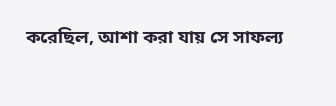করেছিল, আশা করা যায় সে সাফল্য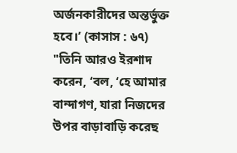অর্জনকারীদের অন্তর্ভুক্ত হবে।’ (কাসাস : ৬৭)
"তিনি আরও ইরশাদ করেন, ‘বল, ‘হে আমার বান্দাগণ, যারা নিজদের উপর বাড়াবাড়ি করেছ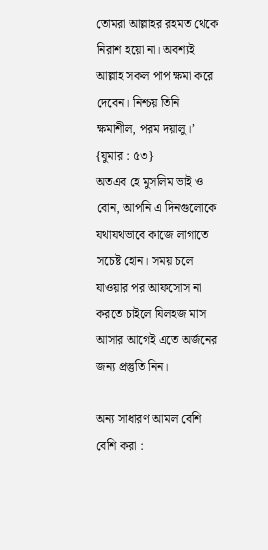তোমরা আল্লাহর রহমত থেকে নিরাশ হয়ো না। অবশ্যই আল্লাহ সকল পাপ ক্ষমা করে দেবেন। নিশ্চয় তিনি ক্ষমাশীল, পরম দয়ালু।’ {যুমার : ৫৩}
অতএব হে মুসলিম ভাই ও বোন, আপনি এ দিনগুলোকে যথাযথভাবে কাজে লাগাতে সচেষ্ট হোন। সময় চলে যাওয়ার পর আফসোস না করতে চাইলে যিলহজ মাস আসার আগেই এতে অর্জনের জন্য প্রস্তুতি নিন।

অন্য সাধারণ আমল বেশি বেশি করা :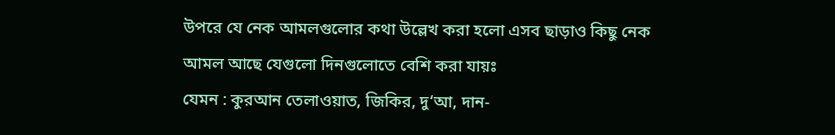উপরে যে নেক আমলগুলোর কথা উল্লেখ করা হলো এসব ছাড়াও কিছু নেক আমল আছে যেগুলো দিনগুলোতে বেশি করা যায়ঃ
যেমন : কুরআন তেলাওয়াত, জিকির, দু‘আ, দান-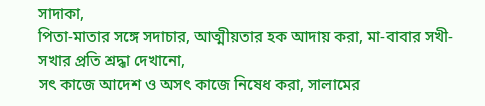সাদাকা,
পিতা-মাতার সঙ্গে সদাচার, আত্মীয়তার হক আদায় করা, মা-বাবার সখী-সখার প্রতি শ্রদ্ধা দেখানো,
সৎ কাজে আদেশ ও অসৎ কাজে নিষেধ করা, সালামের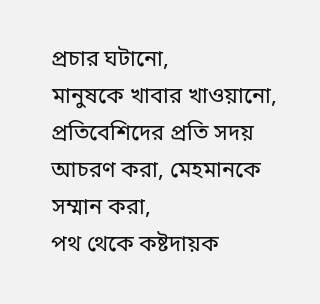প্রচার ঘটানো,
মানুষকে খাবার খাওয়ানো, প্রতিবেশিদের প্রতি সদয় আচরণ করা, মেহমানকে সম্মান করা,
পথ থেকে কষ্টদায়ক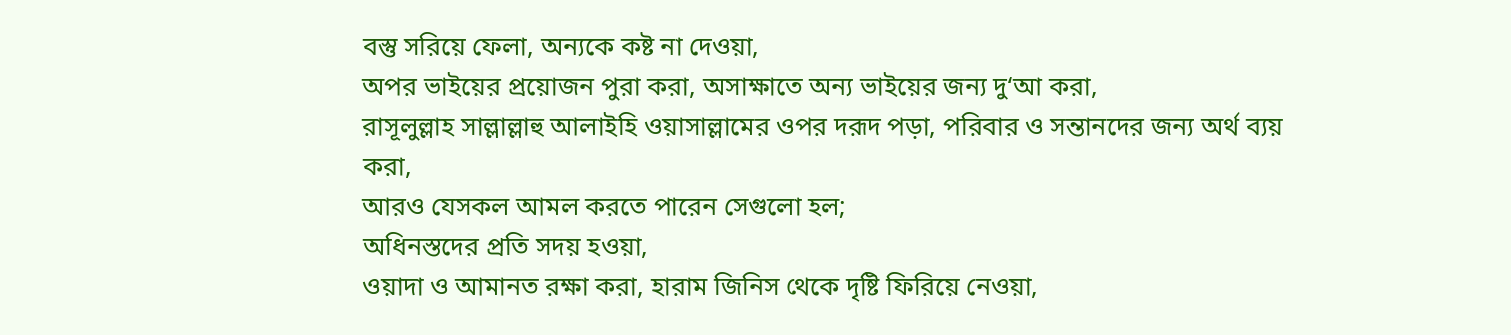বস্তু সরিয়ে ফেলা, অন্যকে কষ্ট না দেওয়া,
অপর ভাইয়ের প্রয়োজন পুরা করা, অসাক্ষাতে অন্য ভাইয়ের জন্য দু‘আ করা,
রাসূলুল্লাহ সাল্লাল্লাহু আলাইহি ওয়াসাল্লামের ওপর দরূদ পড়া, পরিবার ও সন্তানদের জন্য অর্থ ব্যয় করা,
আরও যেসকল আমল করতে পারেন সেগুলো হল;
অধিনস্তদের প্রতি সদয় হওয়া,
ওয়াদা ও আমানত রক্ষা করা, হারাম জিনিস থেকে দৃষ্টি ফিরিয়ে নেওয়া,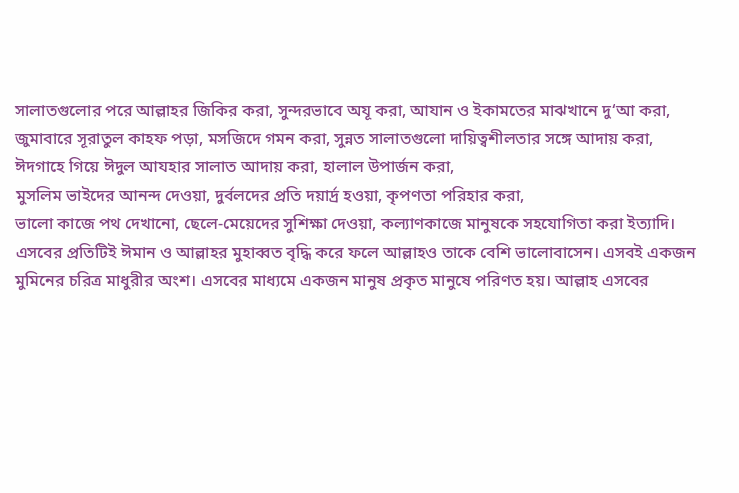সালাতগুলোর পরে আল্লাহর জিকির করা, সুন্দরভাবে অযূ করা, আযান ও ইকামতের মাঝখানে দু‘আ করা,
জুমাবারে সূরাতুল কাহফ পড়া, মসজিদে গমন করা, সুন্নত সালাতগুলো দায়িত্বশীলতার সঙ্গে আদায় করা,
ঈদগাহে গিয়ে ঈদুল আযহার সালাত আদায় করা, হালাল উপার্জন করা,
মুসলিম ভাইদের আনন্দ দেওয়া, দুর্বলদের প্রতি দয়ার্দ্র হওয়া, কৃপণতা পরিহার করা,
ভালো কাজে পথ দেখানো, ছেলে-মেয়েদের ‌সুশিক্ষা দেওয়া, কল্যাণকাজে মানুষকে সহযোগিতা করা ইত্যাদি।
এসবের প্রতিটিই ঈমান ও আল্লাহর মুহাব্বত বৃদ্ধি করে ফলে আল্লাহও তাকে বেশি ভালোবাসেন। এসবই একজন মুমিনের চরিত্র মাধুরীর অংশ। এসবের মাধ্যমে একজন মানুষ প্রকৃত মানুষে পরিণত হয়। আল্লাহ এসবের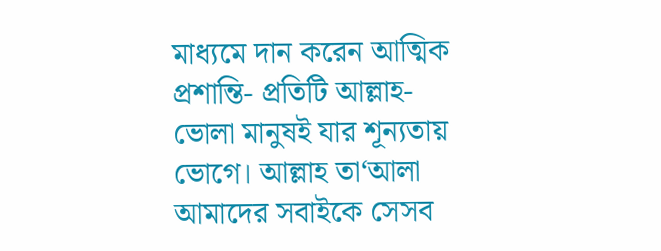মাধ্যমে দান করেন আত্মিক প্রশান্তি- প্রতিটি আল্লাহ-ভোলা মানুষই যার শূন্যতায় ভোগে। আল্লাহ তা‘আলা আমাদের সবাইকে সেসব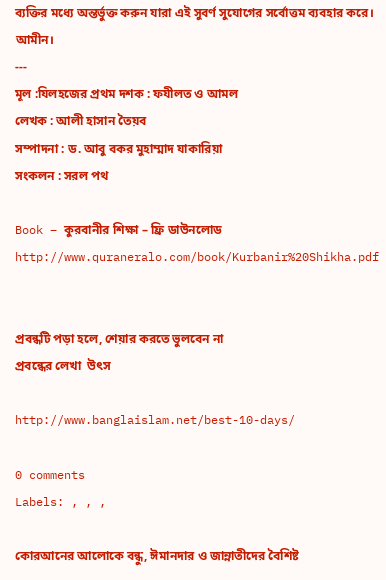ব্যক্তির মধ্যে অন্তর্ভুক্ত করুন যারা এই সুবর্ণ সুযোগের সর্বোত্তম ব্যবহার করে। আমীন।
---
মূল :যিলহজের প্রথম দশক : ফযীলত ও আমল
লেখক : আলী হাসান তৈয়ব
সম্পাদনা : ড. আবু বকর মুহাম্মাদ যাকারিয়া
সংকলন : সরল পথ

Book – কুরবানীর শিক্ষা – ফ্রি ডাউনলোড
http://www.quraneralo.com/book/Kurbanir%20Shikha.pdf


প্রবন্ধটি পড়া হলে, শেয়ার করতে ভুলবেন না
প্রবন্ধের লেখা  উৎস

http://www.banglaislam.net/best-10-days/

0 comments
Labels: , , ,

কোরআনের আলোকে বন্ধু, ঈমানদার ও জান্নাতীদের বৈশিষ্ট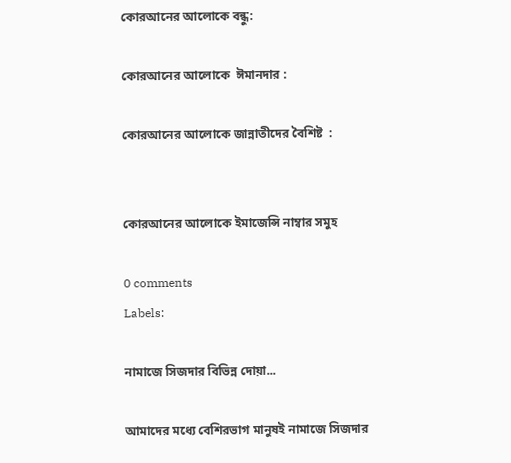কোরআনের আলোকে বন্ধু:

কোরআনের আলোকে  ঈমানদার :

কোরআনের আলোকে জান্নাতীদের বৈশিষ্ট  :


কোরআনের আলোকে ইমাজেন্সি নাম্বার সমুহ

0 comments
Labels:

নামাজে সিজদার বিভিন্ন দোয়া...

আমাদের মধ্যে বেশিরভাগ মানুষই নামাজে সিজদার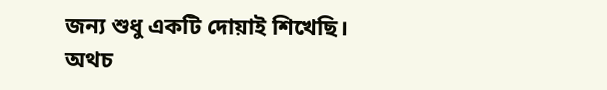জন্য শুধু একটি দোয়াই শিখেছি। অথচ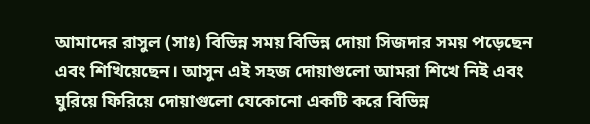আমাদের রাসুল (সাঃ) বিভিন্ন সময় বিভিন্ন দোয়া সিজদার সময় পড়েছেন এবং শিখিয়েছেন। আসুন এই সহজ দোয়াগুলো আমরা শিখে নিই এবং ঘুরিয়ে ফিরিয়ে দোয়াগুলো যেকোনো একটি করে বিভিন্ন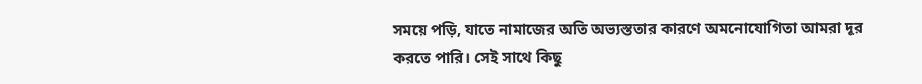সময়ে পড়ি, যাতে নামাজের অতি অভ্যস্ততার কারণে অমনোযোগিতা আমরা দূর করতে পারি। সেই সাথে কিছু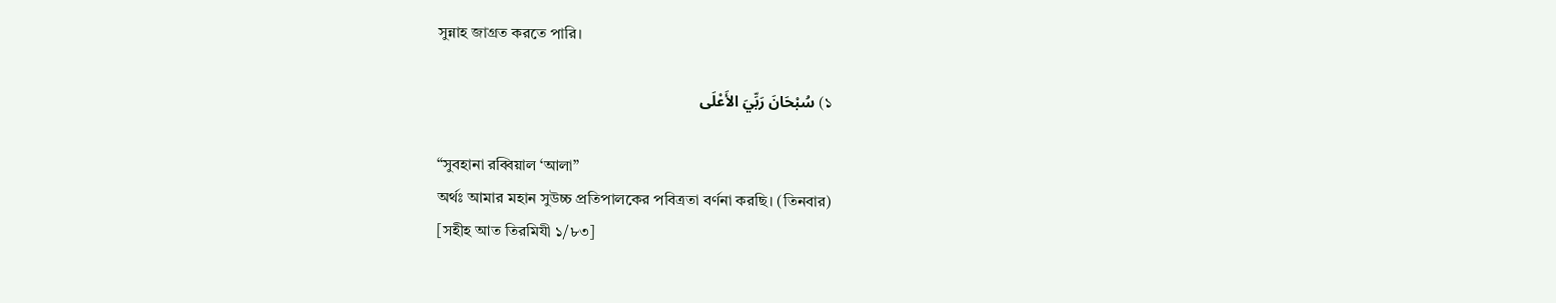সুন্নাহ জাগ্রত করতে পারি।

১) سُبْحَانَ رَبِّيَ الأَعْلَى

“সুবহানা রব্বিয়াল ‘আলা”
অর্থঃ আমার মহান সুউচ্চ প্রতিপালকের পবিত্রতা বর্ণনা করছি। (তিনবার)
[সহীহ আত তিরমিযী ১/৮৩]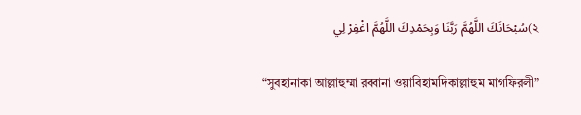২)سُبْحَانَكَ اللَّهُمَّ رَبَّنَا وَبِحَمْدِكَ اللَّهُمَّ اغْفِرْ لِي

“সুবহানাকা আল্লাহুম্মা রব্বানা ওয়াবিহামদিকাল্লাহুম মাগফিরলী”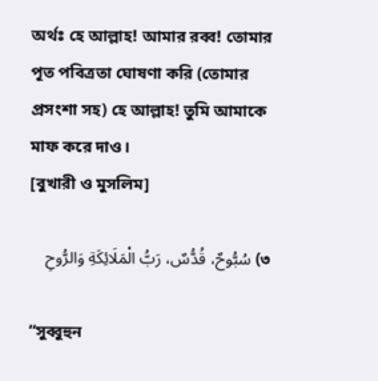অর্থঃ হে আল্লাহ! আমার রব্ব! তোমার পূত পবিত্রতা ঘোষণা করি (তোমার প্রসংশা সহ) হে আল্লাহ! তুমি আমাকে মাফ করে দাও।
[বুখারী ও মুসলিম]

৩) سُبُّوحٌ، قُدُّسٌ، رَبُّ الْمَلَائِكَةِ وَالرُّوحِ

“সুব্বুহুন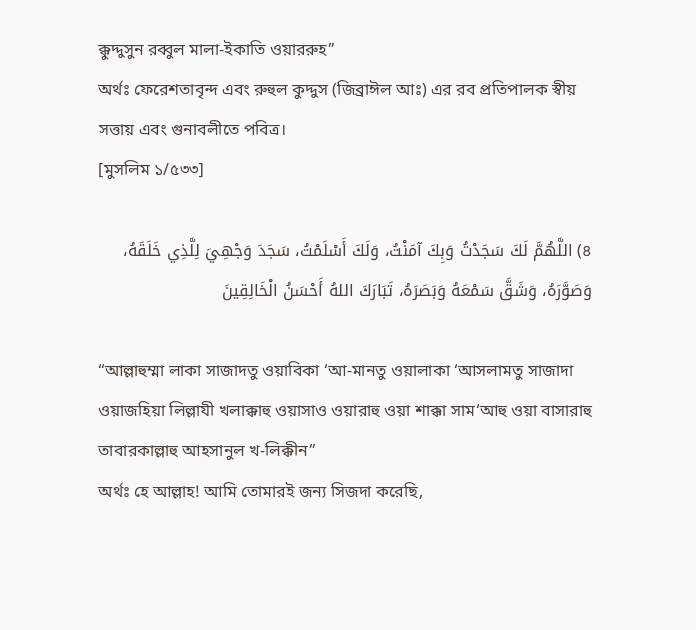ক্কুদ্দুসুন রব্বুল মালা-ইকাতি ওয়াররুহ”
অর্থঃ ফেরেশতাবৃন্দ এবং রুহুল কুদ্দুস (জিব্রাঈল আঃ) এর রব প্রতিপালক স্বীয় সত্তায় এবং গুনাবলীতে পবিত্র।
[মুসলিম ১/৫৩৩]

৪) اللَّهُمَّ لَكَ سَجَدْتُ وَبِكَ آمَنْتُ، وَلَكَ أَسْلَمْتُ، سَجَدَ وَجْهِيَ لِلَّذِي خَلَقَهُ، وَصَوَّرَهُ، وَشَقَّ سَمْعَهُ وَبَصَرَهُ، تَبَارَكَ اللهُ أَحْسَنُ الْخَالِقِينَ

“আল্লাহুম্মা লাকা সাজাদতু ওয়াবিকা ‘আ-মানতু ওয়ালাকা ‘আসলামতু সাজাদা ওয়াজহিয়া লিল্লাযী খলাক্কাহু ওয়াসাও ওয়ারাহু ওয়া শাক্কা সাম‘আহু ওয়া বাসারাহু তাবারকাল্লাহু আহসানুল খ-লিক্কীন”
অর্থঃ হে আল্লাহ! আমি তোমারই জন্য সিজদা করেছি,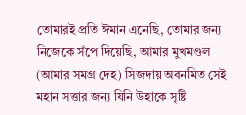তোমারই প্রতি ঈমান এনেছি, তোমার জন্য নিজেকে সঁপে দিয়েছি, আমার মুখমণ্ডল (আমার সমগ্র দেহ) সিজদায় অবনমিত সেই মহান সত্তার জন্য যিনি উহাকে সৃষ্টি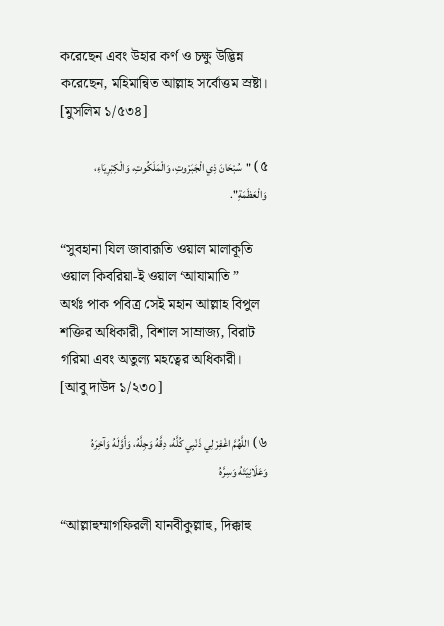করেছেন এবং উহার কর্ণ ও চক্ষু উদ্ভিন্ন করেছেন, মহিমান্বিত আল্লাহ সর্বোত্তম স্রষ্টা।
[মুসলিম ১/৫৩৪]

৫) "سُبْحَانَ ذِي الْجَبَرْوتِ، وَالْمَلَكُوتِ، وَالْكِبْرِيَاءِ، وَالْعَظَمَةِ".

“সুবহানা যিল জাবারূতি ওয়াল মালাকূতি ওয়াল কিবরিয়া-ই ওয়াল ‘আযামাতি ”
অর্থঃ পাক পবিত্র সেই মহান আল্লাহ বিপুল শক্তির অধিকারী, বিশাল সাম্রাজ্য, বিরাট গরিমা এবং অতুল্য মহত্বের অধিকারী।
[আবু দাউদ ১/২৩০]

৬) اللَّهُمَّ اغْفِرْ لِي ذَنْبِي كُلَّهُ، دِقَّهُ وَجِلَّهُ، وَأَوَّلَهُ وَآخِرَهُ وَعَلَانِيَتَهُ وَسِرَّهُ

“আল্লাহুম্মাগফিরলী যানবীকুল্লাহু, দিক্কাহু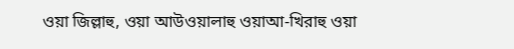ওয়া জিল্লাহু, ওয়া আউওয়ালাহু ওয়াআ-খিরাহু ওয়া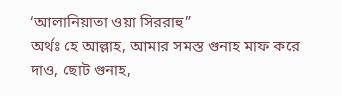‘আলানিয়াতা ওয়া সিররাহু”
অর্থঃ হে আল্লাহ, আমার সমস্ত গুনাহ মাফ করে দাও, ছোট গুনাহ,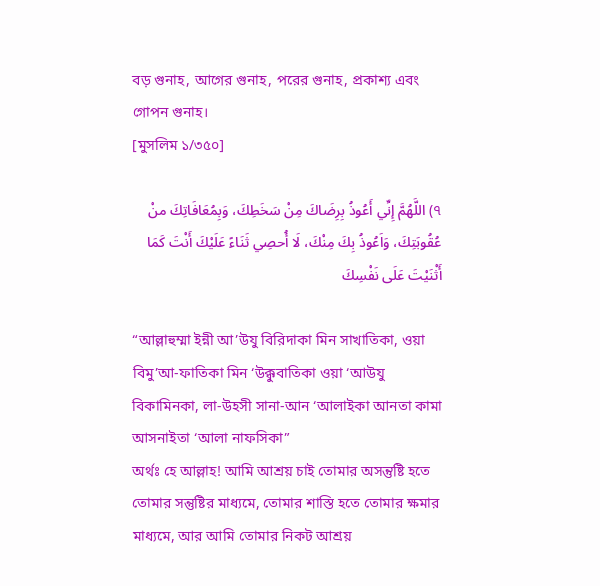বড় গুনাহ, আগের গুনাহ, পরের গুনাহ, প্রকাশ্য এবং গোপন গুনাহ।
[মুসলিম ১/৩৫০]

৭) اللَّهُمَّ إِنِّي أَعُوذُ بِرِضَاكَ مِنْ سَخَطِكَ، وَبِمُعَافَاتِكَ منْ عُقُوبَتِكَ، وَاَعُوذُ بِكَ مِنْكَ، لَا أُحصِي ثَنَاءً عَلَيْكَ أَنْتَ كَمَا أَثْنَيْتَ عَلَى نَفْسِكَ

“আল্লাহুম্মা ইন্নী আ’উযু বিরিদাকা মিন সাখাতিকা, ওয়া বিমু’আ-ফাতিকা মিন ‘উক্কুবাতিকা ওয়া ‘আউযু বিকামিনকা, লা-উহসী সানা-আন ‘আলাইকা আনতা কামা আসনাইতা ‘আলা নাফসিকা”
অর্থঃ হে আল্লাহ! আমি আশ্রয় চাই তোমার অসন্তুষ্টি হতে তোমার সন্তুষ্টির মাধ্যমে, তোমার শাস্তি হতে তোমার ক্ষমার মাধ্যমে, আর আমি তোমার নিকট আশ্রয়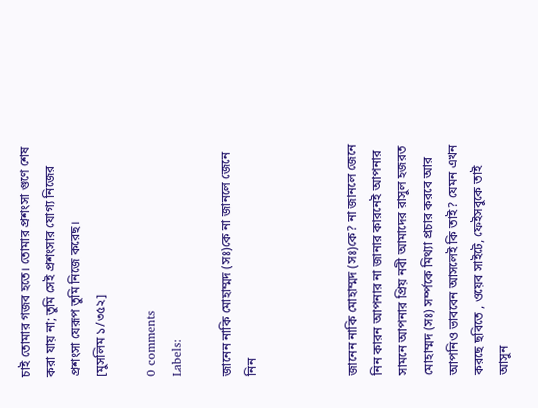চাই তোমার গজব হতে। তোমার প্রশংসা গুণে শেষ করা যায় না; তুমি সেই প্রশংসার যোগ্য নিজের প্রশংসা যেরূপ তুমি নিজে করেছ।
[মুসলিম ১/৩৫২]

0 comments
Labels:

জানেন নাকি মোহাম্মদ (সঃ)কে না জানলে জেনে নিন



জানেন নাকি মোহাম্মদ (সঃ)কে? না জানলে জেনে নিন কারন আপনার না জানার কারনেই আপনার সামনে আপনার প্রিয় নবী আমাদের রাসুল হজরত মোহাম্মদ (সঃ) সর্ম্পকে মিথ্যা প্রচার করবে আর আপনিও ভাববেন আসলেই কি তাই? যেমন এখন করছে ছবিতে , ওয়েব সাইটে, ফেইসবুকে তাই আসুন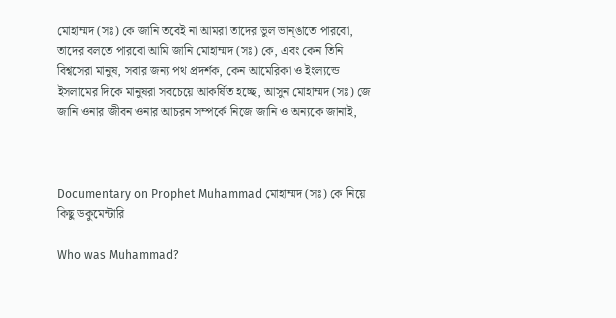মোহাম্মদ (সঃ) কে জানি তবেই না আমরা তাদের ভুল ভান্ঙাতে পারবো, তাদের বলতে পারবো আমি জানি মোহাম্মদ (সঃ) কে, এবং কেন তিনি বিশ্বসেরা মানুষ, সবার জন্য পথ প্রদর্শক, কেন আমেরিকা ও ইংল্যন্ডে ইসলামের দিকে মানুষরা সবচেয়ে আকর্ষিত হচ্ছে, আসুন মোহাম্মদ (সঃ) জে জানি ওনার জীবন ওনার আচরন সম্পর্কে নিজে জানি ও অন্যকে জানাই,



Documentary on Prophet Muhammad মোহাম্মদ (সঃ) কে নিয়ে কিছু ডকুমেন্টারি

Who was Muhammad?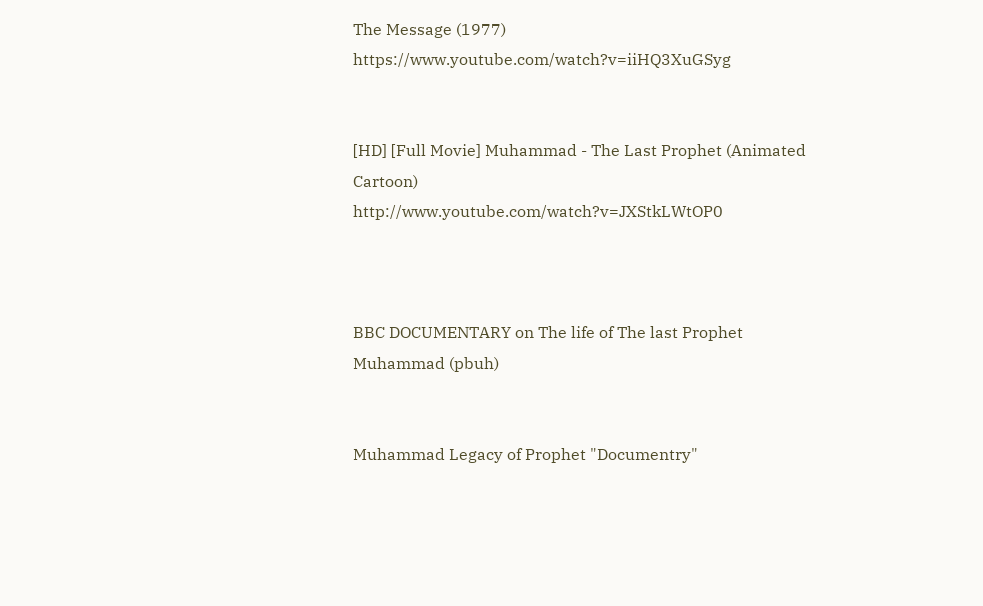The Message (1977)
https://www.youtube.com/watch?v=iiHQ3XuGSyg


[HD] [Full Movie] Muhammad - The Last Prophet (Animated Cartoon)
http://www.youtube.com/watch?v=JXStkLWtOP0



BBC DOCUMENTARY on The life of The last Prophet Muhammad (pbuh)


Muhammad Legacy of Prophet "Documentry"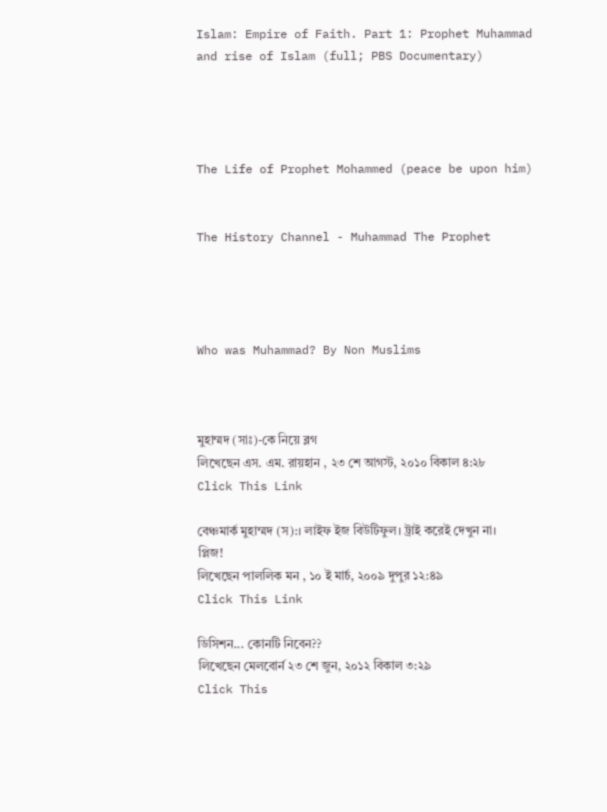Islam: Empire of Faith. Part 1: Prophet Muhammad and rise of Islam (full; PBS Documentary)




The Life of Prophet Mohammed (peace be upon him)


The History Channel - Muhammad The Prophet




Who was Muhammad? By Non Muslims



মুহাম্মদ (সাঃ)-কে নিয়ে ব্লগ
লিখেছেন এস. এম. রায়হান , ২৩ শে আগস্ট, ২০১০ বিকাল ৪:২৮
Click This Link

বেঞ্চমার্ক মুহাম্মদ (স):। লাইফ ইজ বিউটিফুল। ট্রাই করেই দেখুন না। প্লিজ!
লিখেছেন পাললিক মন , ১০ ই মার্চ, ২০০৯ দুপুর ১২:৪৯
Click This Link

ডিসিশন... কোনটি নিবেন??
লিখেছেন মেলবোর্ন ২৩ শে জুন, ২০১২ বিকাল ৩:২৯
Click This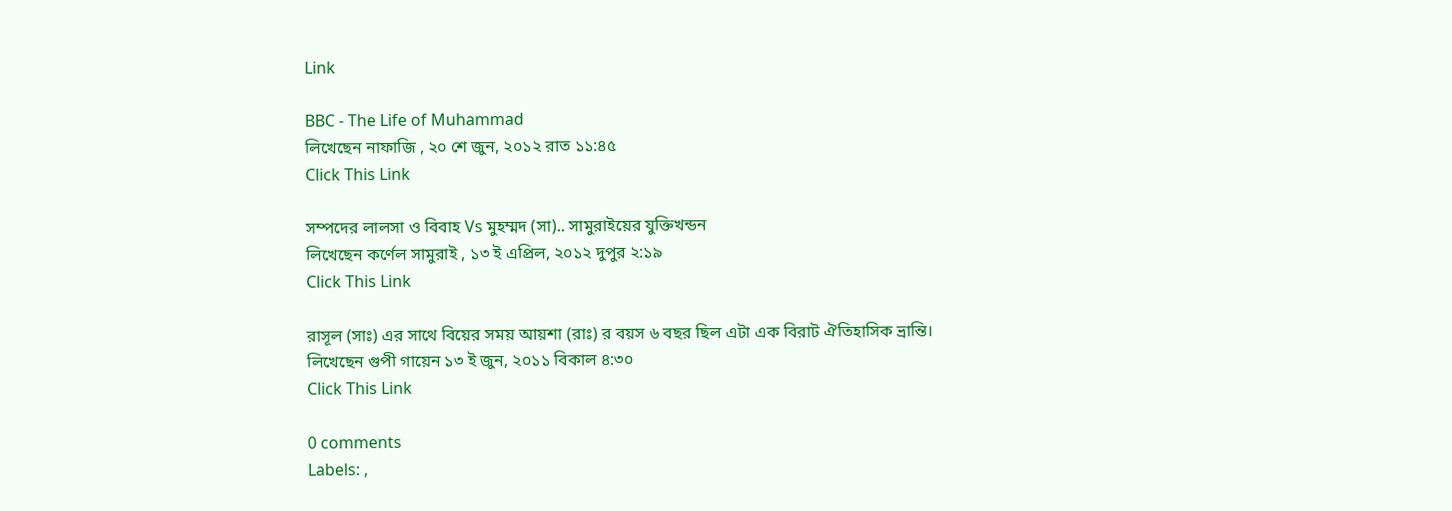Link

BBC - The Life of Muhammad
লিখেছেন নাফাজি , ২০ শে জুন, ২০১২ রাত ১১:৪৫
Click This Link

সম্পদের লালসা ও বিবাহ Vs মুহম্মদ (সা).. সামুরাইয়ের যুক্তিখন্ডন
লিখেছেন কর্ণেল সামুরাই , ১৩ ই এপ্রিল, ২০১২ দুপুর ২:১৯
Click This Link

রাসূল (সাঃ) এর সাথে বিয়ের সময় আয়শা (রাঃ) র বয়স ৬ বছর ছিল এটা এক বিরাট ঐতিহাসিক ভ্রান্তি।
লিখেছেন গুপী গায়েন ১৩ ই জুন, ২০১১ বিকাল ৪:৩০
Click This Link

0 comments
Labels: ,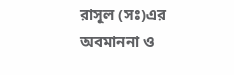রাসূল (সঃ)এর অবমাননা ও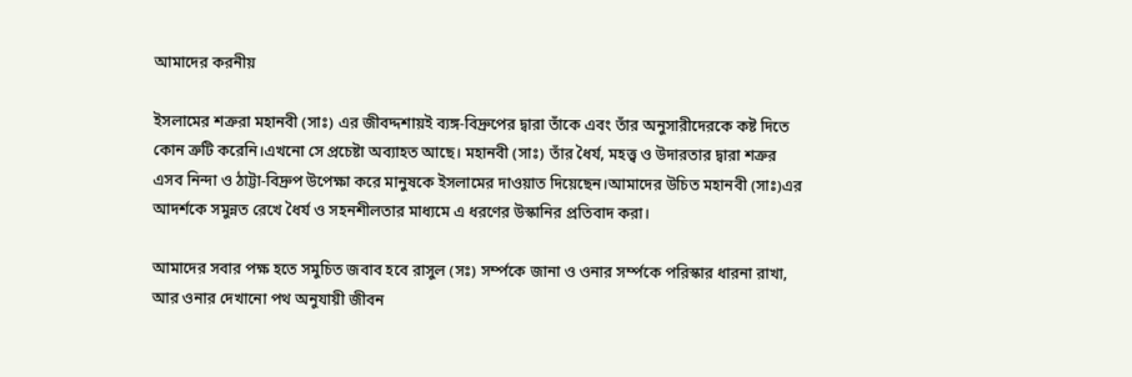আমাদের করনীয়

ইসলামের শত্রুরা মহানবী (সাঃ) এর জীবদ্দশায়ই ব্যঙ্গ-বিদ্রুপের দ্বারা তাঁকে এবং তাঁর অনুসারীদেরকে কষ্ট দিতে কোন ত্রুটি করেনি।এখনো সে প্রচেষ্টা অব্যাহত আছে। মহানবী (সাঃ) তাঁর ধৈর্য, মহত্ত্ব ও উদারতার দ্বারা শত্রুর এসব নিন্দা ও ঠাট্টা-বিদ্রুপ উপেক্ষা করে মানুষকে ইসলামের দাওয়াত দিয়েছেন।আমাদের উচিত মহানবী (সাঃ)এর আদর্শকে সমুন্নত রেখে ধৈর্য ও সহনশীলতার মাধ্যমে এ ধরণের উস্কানির প্রতিবাদ করা।

আমাদের সবার পক্ষ হতে সমুচিত জবাব হবে রাসুল (সঃ) সর্ম্পকে জানা ও ওনার সর্ম্পকে পরিস্কার ধারনা রাখা, আর ওনার দেখানো পথ অনুযায়ী জীবন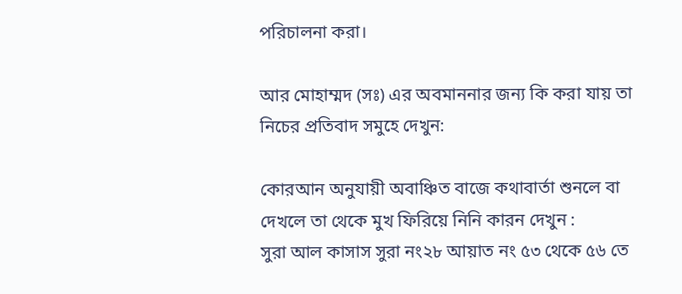পরিচালনা করা।

আর মোহাম্মদ (সঃ) এর অবমাননার জন্য কি করা যায় তা নিচের প্রতিবাদ সমুহে দেখুন:

কোরআন অনুযায়ী অবাঞ্চিত বাজে কথাবার্তা শুনলে বা দেখলে তা থেকে মুখ ফিরিয়ে নিনি কারন দেখুন :
সুরা আল কাসাস সুরা নং২৮ আয়াত নং ৫৩ থেকে ৫৬ তে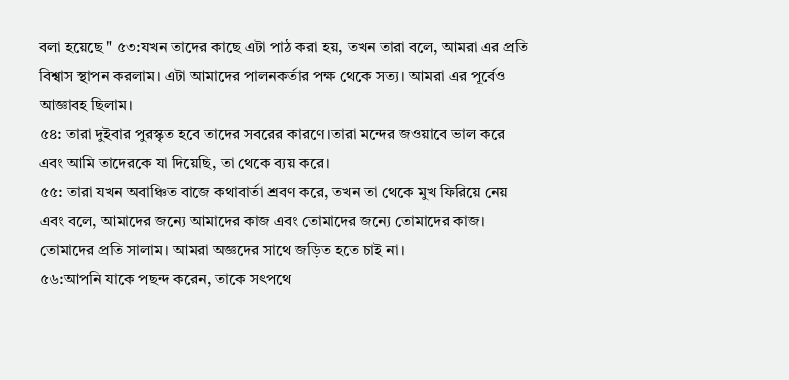বলা হয়েছে " ৫৩:যখন তাদের কাছে এটা পাঠ করা হয়, তখন তারা বলে, আমরা এর প্রতি বিশ্বাস স্থাপন করলাম। এটা আমাদের পালনকর্তার পক্ষ থেকে সত্য। আমরা এর পূর্বেও আজ্ঞাবহ ছিলাম।
৫৪: তারা দুইবার পুরস্কৃত হবে তাদের সবরের কারণে।তারা মন্দের জওয়াবে ভাল করে এবং আমি তাদেরকে যা দিয়েছি, তা থেকে ব্যয় করে।
৫৫: তারা যখন অবাঞ্চিত বাজে কথাবার্তা শ্রবণ করে, তখন তা থেকে মুখ ফিরিয়ে নেয় এবং বলে, আমাদের জন্যে আমাদের কাজ এবং তোমাদের জন্যে তোমাদের কাজ। তোমাদের প্রতি সালাম। আমরা অজ্ঞদের সাথে জড়িত হতে চাই না।
৫৬:আপনি যাকে পছন্দ করেন, তাকে সৎপথে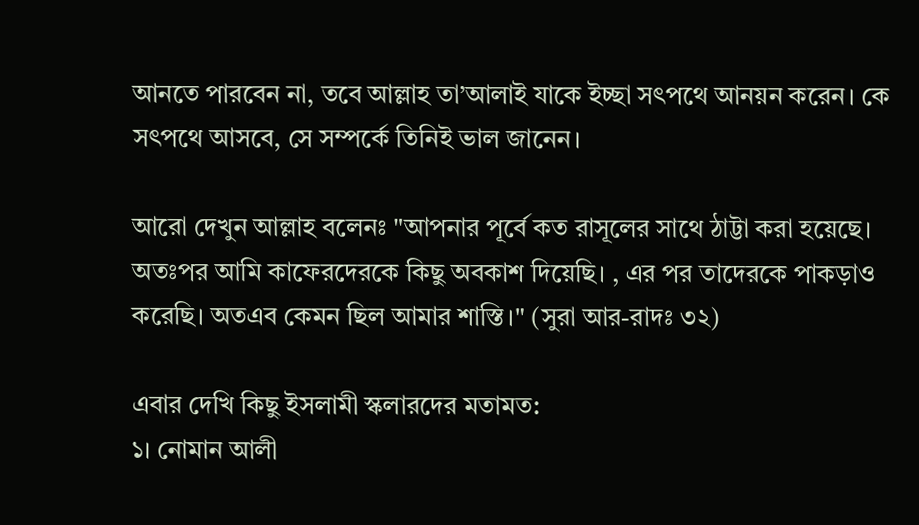আনতে পারবেন না, তবে আল্লাহ তা’আলাই যাকে ইচ্ছা সৎপথে আনয়ন করেন। কে সৎপথে আসবে, সে সম্পর্কে তিনিই ভাল জানেন।

আরো দেখুন আল্লাহ বলেনঃ "আপনার পূর্বে কত রাসূলের সাথে ঠাট্টা করা হয়েছে। অতঃপর আমি কাফেরদেরকে কিছু অবকাশ দিয়েছি। , এর পর তাদেরকে পাকড়াও করেছি। অতএব কেমন ছিল আমার শাস্তি।" (সুরা আর-রাদঃ ৩২)

এবার দেখি কিছু ইসলামী স্কলারদের মতামত:
১। নোমান আলী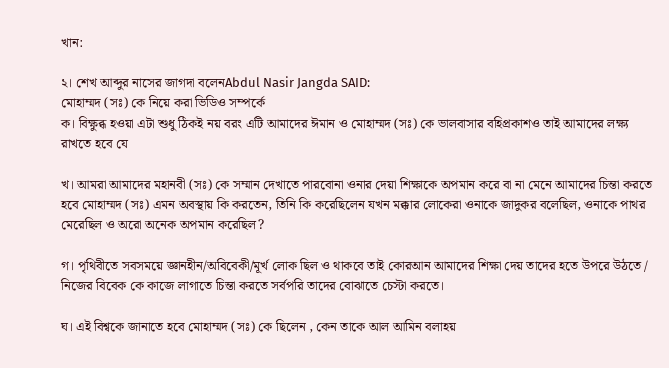খান:

২। শেখ আব্দুর নাসের জাগদা বলেনAbdul Nasir Jangda SAID:
মোহাম্মদ (সঃ) কে নিয়ে করা ভিডিও সম্পর্কে
ক। বিক্ষুব্ধ হওয়া এটা শুধু ঠিকই নয় বরং এটি আমাদের ঈমান ও মোহাম্মদ (সঃ) কে ভালবাসার বহিপ্রকাশও তাই আমাদের লক্ষ্য রাখতে হবে যে

খ। আমরা আমাদের মহানবী (সঃ) কে সম্মান দেখাতে পারবোনা ওনার দেয়া শিক্ষাকে অপমান করে বা না মেনে আমাদের চিন্তা করতে হবে মোহাম্মদ (সঃ) এমন অবস্থায় কি করতেন, তিনি কি করেছিলেন যখন মক্কার লোকেরা ওনাকে জাদুকর বলেছিল, ওনাকে পাথর মেরেছিল ও অরো অনেক অপমান করেছিল?

গ। পৃথিবীতে সবসময়ে জ্ঞানহীন/অবিবেকী/মূর্খ লোক ছিল ও থাকবে তাই কোরআন আমাদের শিক্ষা দেয় তাদের হতে উপরে উঠতে / নিজের বিবেক কে কাজে লাগাতে চিন্তা করতে সর্বপরি তাদের বোঝাতে চেস্টা করতে।

ঘ। এই বিশ্বকে জানাতে হবে মোহাম্মদ (সঃ) কে ছিলেন , কেন তাকে আল আমিন বলাহয়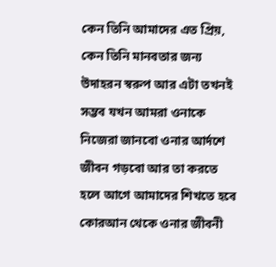কেন তিনি আমাদের এত প্রিয়, কেন তিনি মানবতার জন্য উদাহরন স্বরুপ আর এটা তখনই সম্ভব যখন আমরা ওনাকে নিজেরা জানবো ওনার আর্দশে জীবন গড়বো আর তা করতে হলে আগে আমাদের শিখতে হবে কোরআন থেকে ওনার জীবনী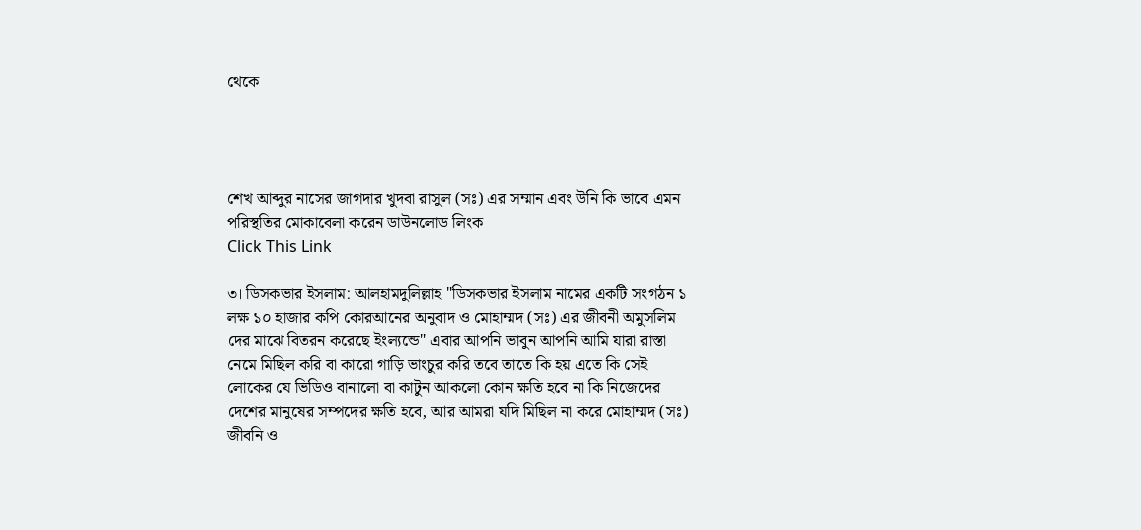থেকে




শেখ আব্দুর নাসের জাগদার খুদবা রাসুল (সঃ) এর সম্মান এবং উনি কি ভাবে এমন পরিস্থতির মোকাবেলা করেন ডাউনলোড লিংক
Click This Link

৩। ডিসকভার ইসলাম: আলহামদুলিল্লাহ "ডিসকভার ইসলাম নামের একটি সংগঠন ১ লক্ষ ১০ হাজার কপি কোরআনের অনুবাদ ও মোহাম্মদ (সঃ) এর জীবনী অমুসলিম দের মাঝে বিতরন করেছে ইংল্যন্ডে" এবার আপনি ভাবুন আপনি আমি যারা রাস্তা নেমে মিছিল করি বা কারো গাড়ি ভাংচুর করি তবে তাতে কি হয় এতে কি সেই লোকের যে ভিডিও বানালো বা কাটুন আকলো কোন ক্ষতি হবে না কি নিজেদের দেশের মানুষের সম্পদের ক্ষতি হবে, আর আমরা যদি মিছিল না করে মোহাম্মদ (সঃ) জীবনি ও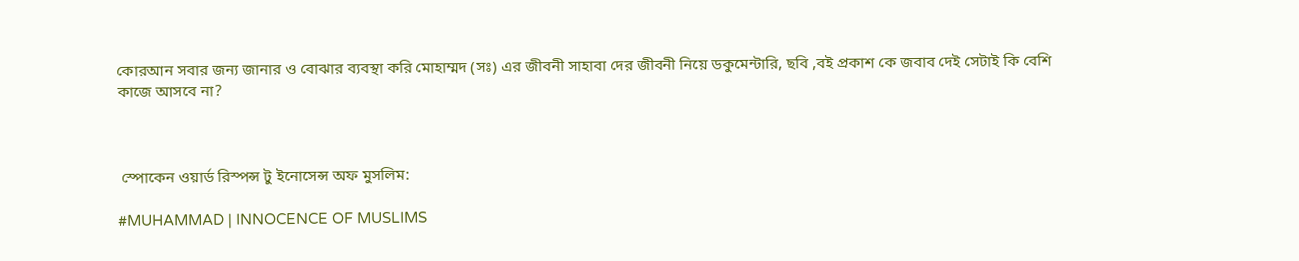কোরআন সবার জন্য জানার ও বোঝার ব্যবস্থা করি মোহাম্মদ (সঃ) এর জীবনী সাহাবা দের জীবনী নিয়ে ডকুমেন্টারি, ছবি ,বই প্রকাশ কে জবাব দেই সেটাই কি বেশি কাজে আসবে না?



 স্পোকেন ওয়ার্ড রিস্পন্স টু ইনোসেন্স অফ মুসলিম:

#MUHAMMAD | INNOCENCE OF MUSLIMS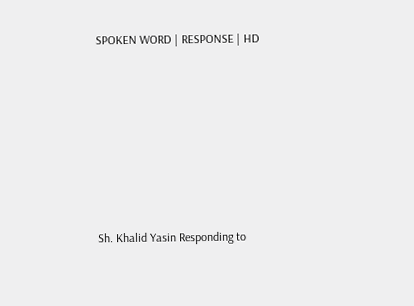SPOKEN WORD | RESPONSE | HD







Sh. Khalid Yasin Responding to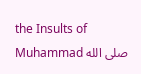the Insults of Muhammad صلى الله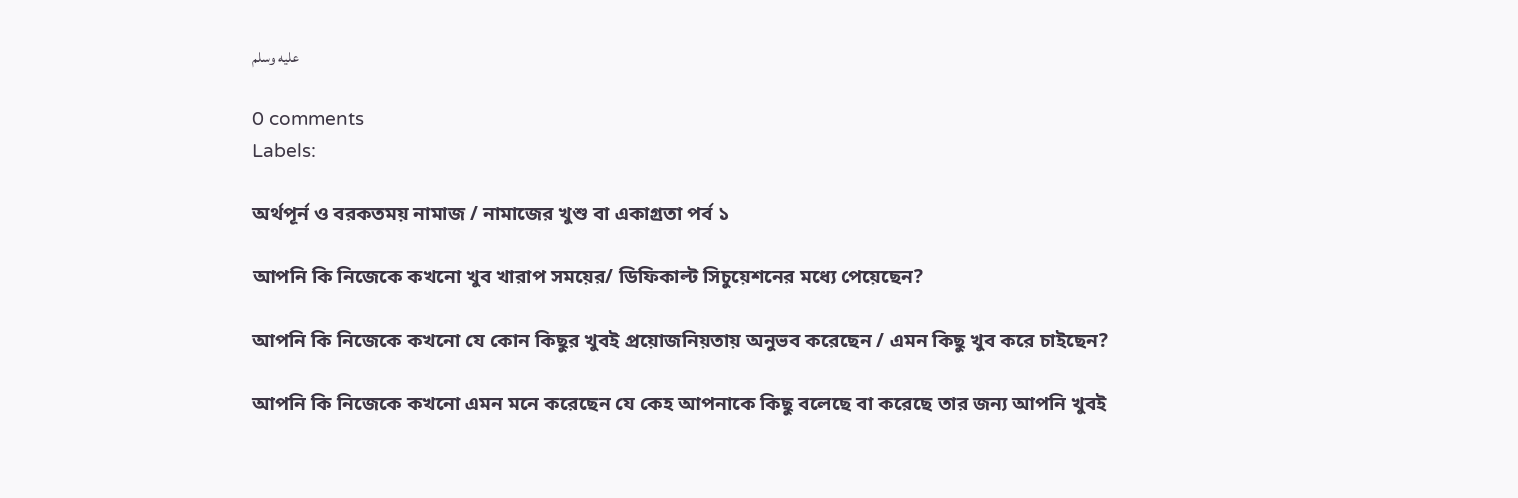عليه وسلم

0 comments
Labels:

অর্থপূর্ন ও বরকতময় নামাজ / নামাজের খুশু বা একাগ্রতা পর্ব ১

আপনি কি নিজেকে কখনো খুব খারাপ সময়ের/ ডিফিকাল্ট সিচুয়েশনের মধ্যে পেয়েছেন?

আপনি কি নিজেকে কখনো যে কোন কিছুর খুবই প্রয়োজনিয়তায় অনুভব করেছেন / এমন কিছু খুব করে চাইছেন?

আপনি কি নিজেকে কখনো এমন মনে করেছেন যে কেহ আপনাকে কিছু বলেছে বা করেছে তার জন্য আপনি খুবই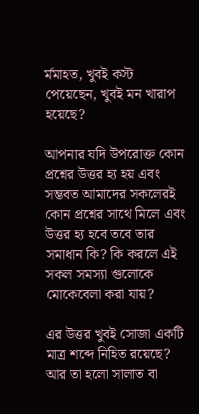র্মমাহত, খুবই কস্ট পেয়েছেন, খুবই মন খারাপ হয়েছে?

আপনার যদি উপরোক্ত কোন প্রশ্নের উত্তর হ্য হয় এবং সম্ভবত আমাদের সকলেরই কোন প্রশ্নের সাথে মিলে এবং উত্তর হ্য হবে তবে তার সমাধান কি? কি করলে এই সকল সমস্যা গুলোকে মোকেবেলা করা যায়?

এর উত্তর খুবই সোজা একটি মাত্র শব্দে নিহিত রয়েছে? আর তা হলো সালাত বা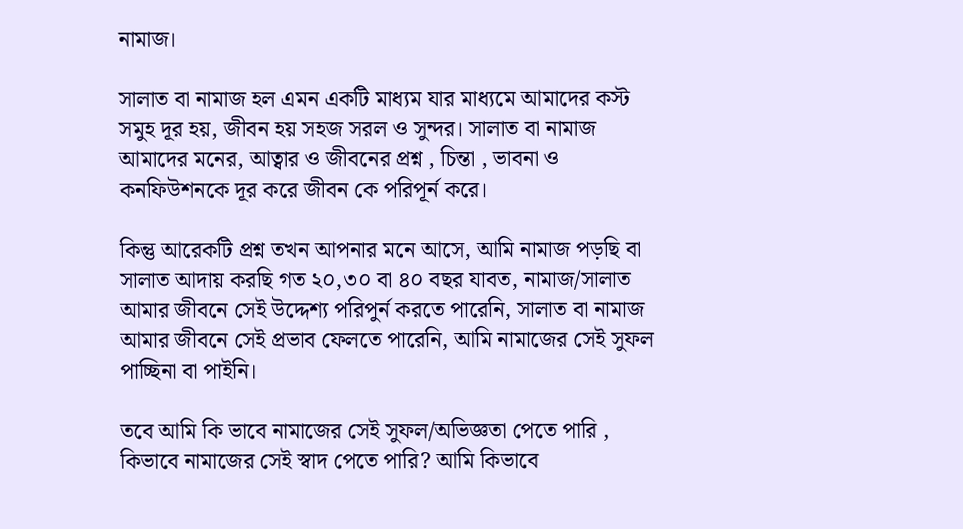নামাজ।

সালাত বা নামাজ হল এমন একটি মাধ্যম যার মাধ্যমে আমাদের কস্ট সমুহ দূর হয়, জীবন হয় সহজ সরল ও সুন্দর। সালাত বা নামাজ আমাদের মনের, আত্বার ও জীবনের প্রশ্ন , চিন্তা , ভাবনা ও কনফিউশনকে দূর করে জীবন কে পরিপূর্ন করে।

কিন্তু আরেকটি প্রশ্ন তখন আপনার মনে আসে, আমি নামাজ পড়ছি বা সালাত আদায় করছি গত ২০,৩০ বা ৪০ বছর যাবত, নামাজ/সালাত আমার জীবনে সেই উদ্দেশ্য পরিপুর্ন করতে পারেনি, সালাত বা নামাজ আমার জীবনে সেই প্রভাব ফেলতে পারেনি, আমি নামাজের সেই সুফল পাচ্ছিনা বা পাইনি।

তবে আমি কি ভাবে নামাজের সেই সুফল/অভিজ্ঞতা পেতে পারি , কিভাবে নামাজের সেই স্বাদ পেতে পারি? আমি কিভাবে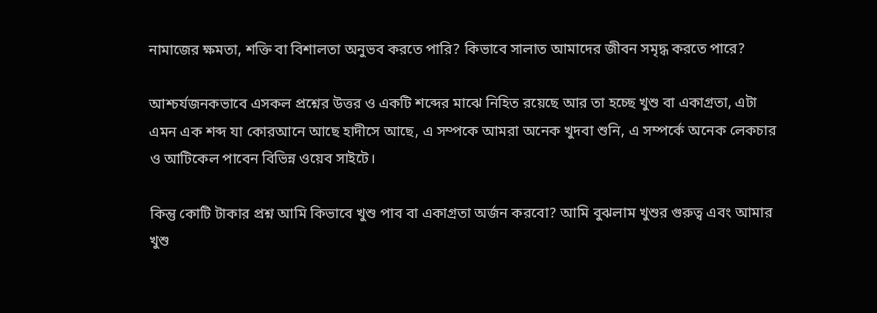নামাজের ক্ষমতা, শক্তি বা বিশালতা অনুভব করতে পারি? কিভাবে সালাত আমাদের জীবন সমৃদ্ধ করতে পারে?

আশ্চর্যজনকভাবে এসকল প্রশ্নের উত্তর ও একটি শব্দের মাঝে নিহিত রয়েছে আর তা হচ্ছে খুশু বা একাগ্রতা, এটা এমন এক শব্দ যা কোরআনে আছে হাদীসে আছে, এ সম্পকে আমরা অনেক খুদবা শুনি, এ সম্পর্কে অনেক লেকচার ও আটিকেল পাবেন বিভিন্ন ওয়েব সাইটে।

কিন্তু কোটি টাকার প্রশ্ন আমি কিভাবে খুশু পাব বা একাগ্রতা অর্জন করবো? আমি বুঝলাম খুশুর গুরুত্ব এবং আমার খুশু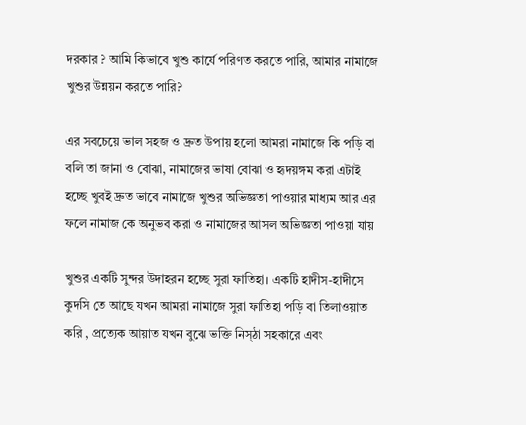দরকার ? আমি কিভাবে খুশু কার্যে পরিণত করতে পারি, আমার নামাজে খুশুর উন্নয়ন করতে পারি?

এর সবচেয়ে ভাল সহজ ও দ্রুত উপায় হলো আমরা নামাজে কি পড়ি বা বলি তা জানা ও বোঝা, নামাজের ভাষা বোঝা ও হৃদয়ঙ্গম করা এটাই হচ্ছে খুবই দ্রুত ভাবে নামাজে খুশুর অভিজ্ঞতা পাওয়ার মাধ্যম আর এর ফলে নামাজ কে অনুভব করা ও নামাজের আসল অভিজ্ঞতা পাওয়া যায়

খুশুর একটি সুন্দর উদাহরন হচ্ছে সুরা ফাতিহা। একটি হাদীস-হাদীসে কুদসি তে আছে যখন আমরা নামাজে সুরা ফাতিহা পড়ি বা তিলাওয়াত করি , প্রত্যেক আয়াত যখন বুঝে ভক্তি নিস্ঠা সহকারে এবং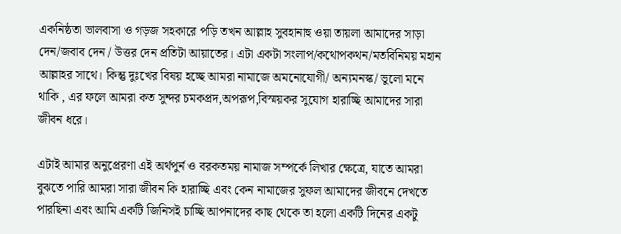একনিষ্ঠতা ভালবাসা ও গড়জ সহকারে পড়ি তখন আল্লাহ সুবহানাহু ওয়া তায়লা আমাদের সাড়া দেন/জবাব দেন / উত্তর দেন প্রতিটা আয়াতের। এটা একটা সংলাপ/কথোপকথন/মতবিনিময় মহান আল্লাহর সাথে। কিন্তু দুঃখের বিষয় হচ্ছে আমরা নামাজে অমনোযোগী/ অন্যমনস্ক/ ভুলো মনে থাকি , এর ফলে আমরা কত সুন্দর চমকপ্রদ,অপরূপ,বিস্ময়কর সুযোগ হারাচ্ছি আমাদের সারা জীবন ধরে।

এটাই আমার অনুপ্রেরণা এই অর্থপুর্ন ও বরকতময় নামাজ সম্পর্কে লিখার ক্ষেত্রে, যাতে আমরা বুঝতে পারি আমরা সারা জীবন কি হারাচ্ছি এবং কেন নামাজের সুফল আমাদের জীবনে দেখতে পারছিনা এবং আমি একটি জিনিসই চাচ্ছি আপনাদের কাছ থেকে তা হলো একটি দিনের একটু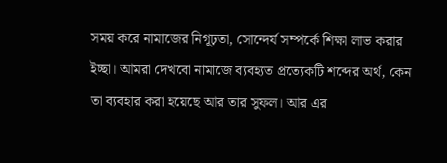সময় করে নামাজের নিগূঢ়তা, সোন্দের্য সম্পর্কে শিক্ষা লাভ করার ইচ্ছা। আমরা দেখবো নামাজে ব্যবহ্যত প্রত্যেকটি শব্দের অর্থ, কেন তা ব্যবহার করা হয়েছে আর তার সুফল। আর এর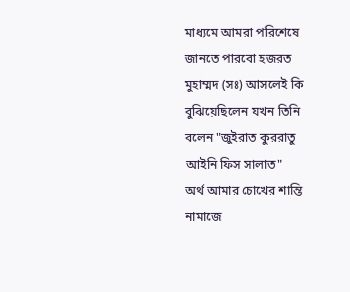মাধ্যমে আমরা পরিশেষে জানতে পারবো হজরত মুহাম্মদ (সঃ) আসলেই কি বুঝিয়েছিলেন যখন তিনি বলেন "জুইরাত কুররাতু আইনি ফিস সালাত"
অর্থ আমার চোখের শান্তি নামাজে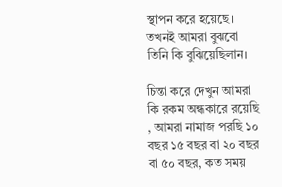স্থাপন করে হয়েছে। তখনই আমরা বুঝবো তিনি কি বুঝিয়েছিলান।

চিন্তা করে দেখুন আমরা কি রকম অন্ধকারে রয়েছি , আমরা নামাজ পরছি ১০ বছর ১৫ বছর বা ২০ বছর বা ৫০ বছর, কত সময়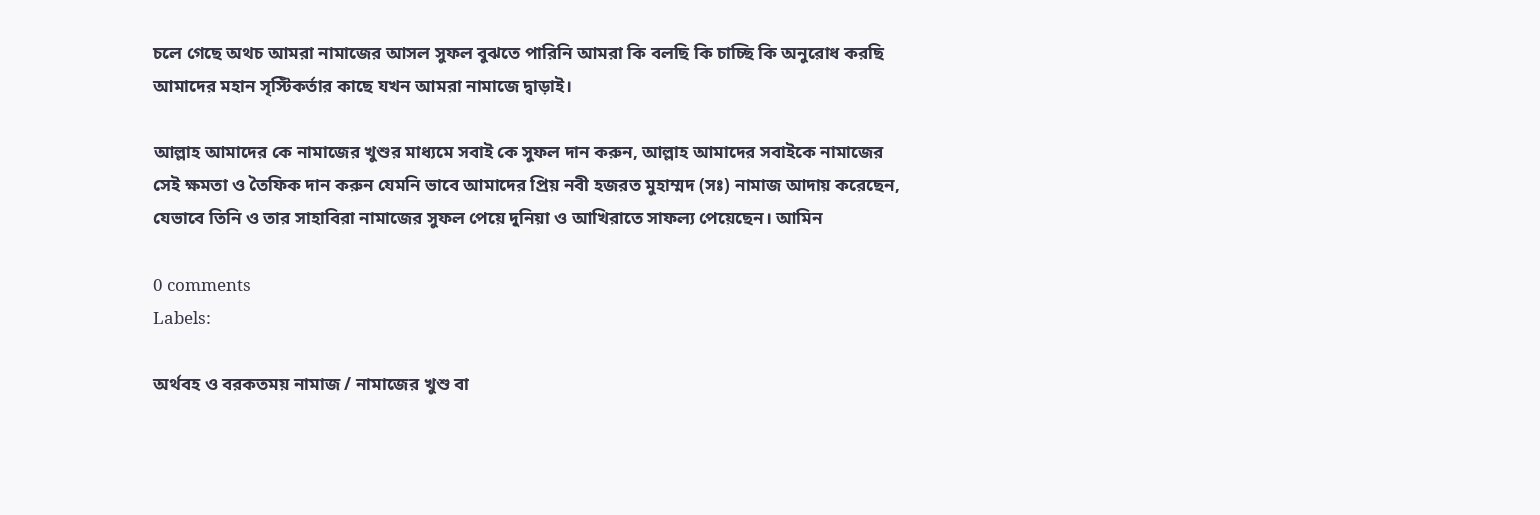চলে গেছে অথচ আমরা নামাজের আসল সুফল বুঝতে পারিনি আমরা কি বলছি কি চাচ্ছি কি অনুরোধ করছি আমাদের মহান সৃস্টিকর্তার কাছে যখন আমরা নামাজে দ্বাড়াই।

আল্লাহ আমাদের কে নামাজের খুশুর মাধ্যমে সবাই কে সুফল দান করুন, আল্লাহ আমাদের সবাইকে নামাজের সেই ক্ষমতা ও তৈফিক দান করুন যেমনি ভাবে আমাদের প্রিয় নবী হজরত মুহাম্মদ (সঃ) নামাজ আদায় করেছেন, যেভাবে তিনি ও তার সাহাবিরা নামাজের সুফল পেয়ে দুনিয়া ও আখিরাতে সাফল্য পেয়েছেন। আমিন

0 comments
Labels:

অর্থবহ ও বরকতময় নামাজ / নামাজের খুশু বা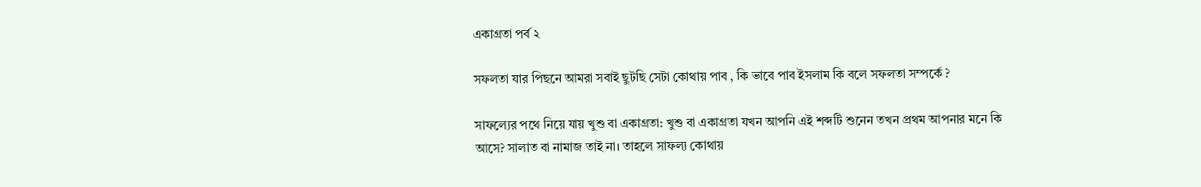একাগ্রতা পর্ব ২

সফলতা যার পিছনে আমরা সবাই ছুটছি সেটা কোথায় পাব , কি ভাবে পাব ইসলাম কি বলে সফলতা সম্পর্কে ?

সাফল্যের পথে নিয়ে যায় খুশু বা একাগ্রতা: খুশু বা একাগ্রতা যখন আপনি এই শব্দটি শুনেন তখন প্রথম আপনার মনে কি আসে? সালাত বা নামাজ তাই না। তাহলে সাফল্য কোথায়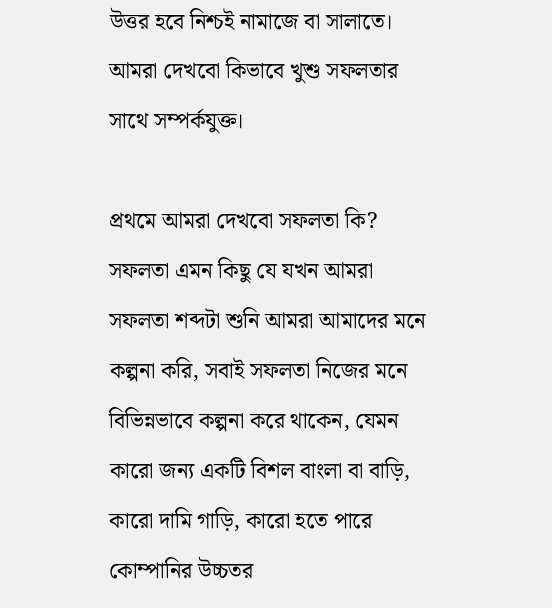উত্তর হবে নিশ্চই নামাজে বা সালাতে। আমরা দেখবো কিভাবে খুশু সফলতার সাথে সম্পর্কযুক্ত।

প্রথমে আমরা দেখবো সফলতা কি? সফলতা এমন কিছু যে যখন আমরা সফলতা শব্দটা শুনি আমরা আমাদের মনে কল্পনা করি, সবাই সফলতা নিজের মনে বিভিন্নভাবে কল্পনা করে থাকেন, যেমন কারো জন্য একটি বিশল বাংলা বা বাড়ি, কারো দামি গাড়ি, কারো হতে পারে কোম্পানির উচ্চতর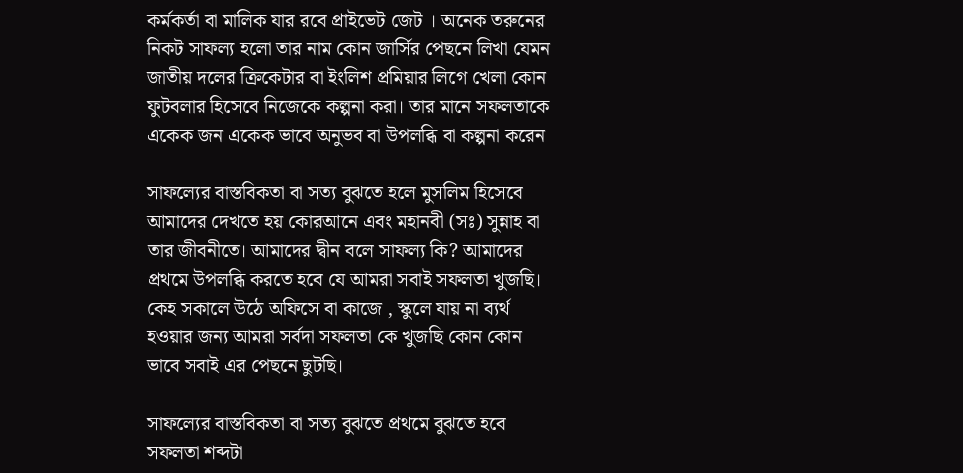কর্মকর্তা বা মালিক যার রবে প্রাইভেট জেট । অনেক তরুনের নিকট সাফল্য হলো তার নাম কোন জার্সির পেছনে লিখা যেমন জাতীয় দলের ক্রিকেটার বা ইংলিশ প্রমিয়ার লিগে খেলা কোন ফুটবলার হিসেবে নিজেকে কল্পনা করা। তার মানে সফলতাকে একেক জন একেক ভাবে অনুভব বা উপলব্ধি বা কল্পনা করেন

সাফল্যের বাস্তবিকতা বা সত্য বুঝতে হলে মুসলিম হিসেবে আমাদের দেখতে হয় কোরআনে এবং মহানবী (সঃ) সুন্নাহ বা তার জীবনীতে। আমাদের দ্বীন বলে সাফল্য কি? আমাদের প্রথমে উপলব্ধি করতে হবে যে আমরা সবাই সফলতা খুজছি। কেহ সকালে উঠে অফিসে বা কাজে , স্কুলে যায় না ব্যর্থ হওয়ার জন্য আমরা সর্বদা সফলতা কে খুজছি কোন কোন ভাবে সবাই এর পেছনে ছুটছি।

সাফল্যের বাস্তবিকতা বা সত্য বুঝতে প্রথমে বুঝতে হবে সফলতা শব্দটা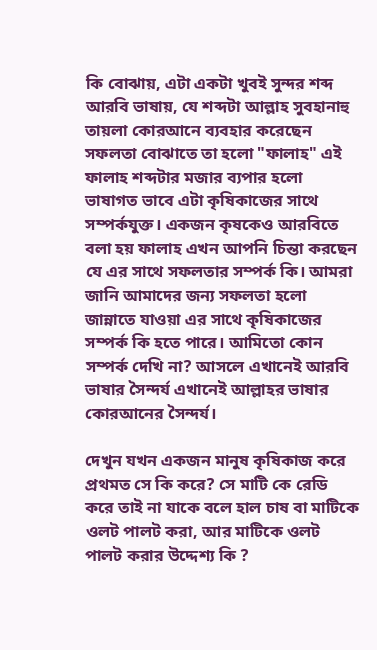কি বোঝায়, এটা একটা খুবই সুন্দর শব্দ আরবি ভাষায়, যে শব্দটা আল্লাহ সুবহানাহু তায়লা কোরআনে ব্যবহার করেছেন সফলতা বোঝাতে তা হলো "ফালাহ" এই ফালাহ শব্দটার মজার ব্যপার হলো ভাষাগত ভাবে এটা কৃষিকাজের সাথে সম্পর্কযুক্ত। একজন কৃষকেও আরবিতে বলা হয় ফালাহ এখন আপনি চিন্তা করছেন যে এর সাথে সফলতার সম্পর্ক কি। আমরা জানি আমাদের জন্য সফলতা হলো জান্নাতে যাওয়া এর সাথে কৃষিকাজের সম্পর্ক কি হতে পারে। আমিতো কোন সম্পর্ক দেখি না? আসলে এখানেই আরবি ভাষার সৈন্দর্য এখানেই আল্লাহর ভাষার কোরআনের সৈন্দর্য।

দেখুন যখন একজন মানুষ কৃষিকাজ করে প্রথমত সে কি করে? সে মাটি কে রেডি করে তাই না যাকে বলে হাল চাষ বা মাটিকে ওলট পালট করা, আর মাটিকে ওলট পালট করার উদ্দেশ্য কি ?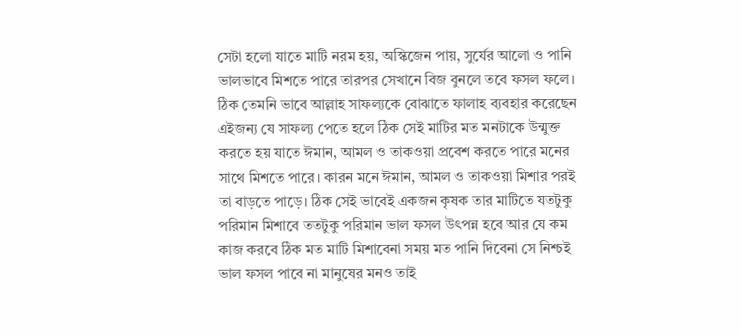সেটা হলো যাতে মাটি নরম হয়, অস্কিজেন পায়, সুর্যের আলো ও পানি ভালভাবে মিশতে পারে তারপর সেখানে বিজ বুনলে তবে ফসল ফলে। ঠিক তেমনি ভাবে আল্লাহ সাফল্যকে বোঝাতে ফালাহ ব্যবহার করেছেন এইজন্য যে সাফল্য পেতে হলে ঠিক সেই মাটির মত মনটাকে উন্মুক্ত করতে হয় যাতে ঈমান, আমল ও তাকওয়া প্রবেশ করতে পারে মনের সাথে মিশতে পারে। কারন মনে ঈমান, আমল ও তাকওয়া মিশার পরই তা বাড়তে পাড়ে। ঠিক সেই ভাবেই একজন কৃষক তার মাটিতে যতটুকু পরিমান মিশাবে ততটুকু পরিমান ভাল ফসল উৎপন্ন হবে আর যে কম কাজ করবে ঠিক মত মাটি মিশাবেনা সময় মত পানি দিবেনা সে নিশ্চই ভাল ফসল পাবে না মানুষের মনও তাই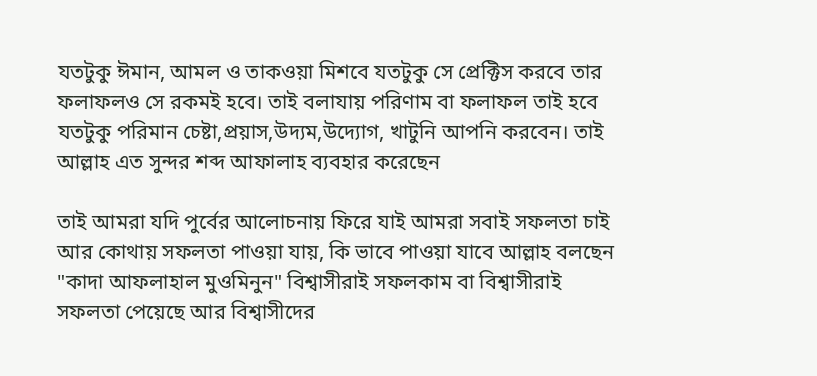যতটুকু ঈমান, আমল ও তাকওয়া মিশবে যতটুকু সে প্রেক্টিস করবে তার ফলাফলও সে রকমই হবে। তাই বলাযায় পরিণাম বা ফলাফল তাই হবে যতটুকু পরিমান চেষ্টা,প্রয়াস,উদ্যম,উদ্যোগ, খাটুনি আপনি করবেন। তাই আল্লাহ এত সুন্দর শব্দ আফালাহ ব্যবহার করেছেন

তাই আমরা যদি পুর্বের আলোচনায় ফিরে যাই আমরা সবাই সফলতা চাই
আর কোথায় সফলতা পাওয়া যায়, কি ভাবে পাওয়া যাবে আল্লাহ বলছেন "কাদা আফলাহাল মুওমিনুন" বিশ্বাসীরাই সফলকাম বা বিশ্বাসীরাই সফলতা পেয়েছে আর বিশ্বাসীদের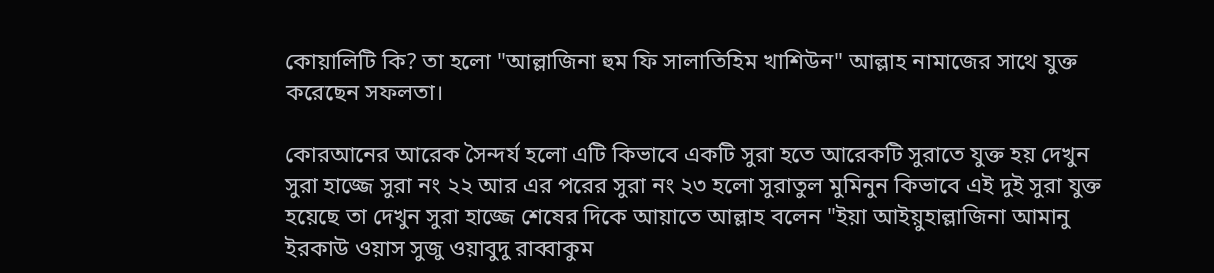কোয়ালিটি কি? তা হলো "আল্লাজিনা হুম ফি সালাতিহিম খাশিউন" আল্লাহ নামাজের সাথে যুক্ত করেছেন সফলতা।

কোরআনের আরেক সৈন্দর্য হলো এটি কিভাবে একটি সুরা হতে আরেকটি সুরাতে যুক্ত হয় দেখুন সুরা হাজ্জে সুরা নং ২২ আর এর পরের সুরা নং ২৩ হলো সুরাতুল মুমিনুন কিভাবে এই দুই সুরা যুক্ত হয়েছে তা দেখুন সুরা হাজ্জে শেষের দিকে আয়াতে আল্লাহ বলেন "ইয়া আইয়ুহাল্লাজিনা আমানু ইরকাউ ওয়াস সুজু ওয়াবুদু রাব্বাকুম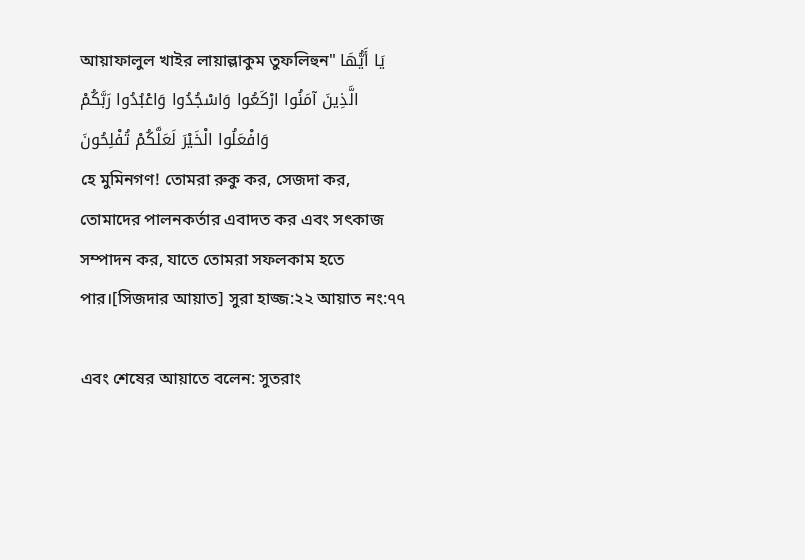আয়াফালুল খাইর লায়াল্লাকুম তুফলিহুন" يَا أَيُّهَا الَّذِينَ آمَنُوا ارْكَعُوا وَاسْجُدُوا وَاعْبُدُوا رَبَّكُمْ وَافْعَلُوا الْخَيْرَ لَعَلَّكُمْ تُفْلِحُونَ
হে মুমিনগণ! তোমরা রুকু কর, সেজদা কর, তোমাদের পালনকর্তার এবাদত কর এবং সৎকাজ সম্পাদন কর, যাতে তোমরা সফলকাম হতে পার।[সিজদার আয়াত] সুরা হাজ্জ:২২ আয়াত নং:৭৭

এবং শেষের আয়াতে বলেন: সুতরাং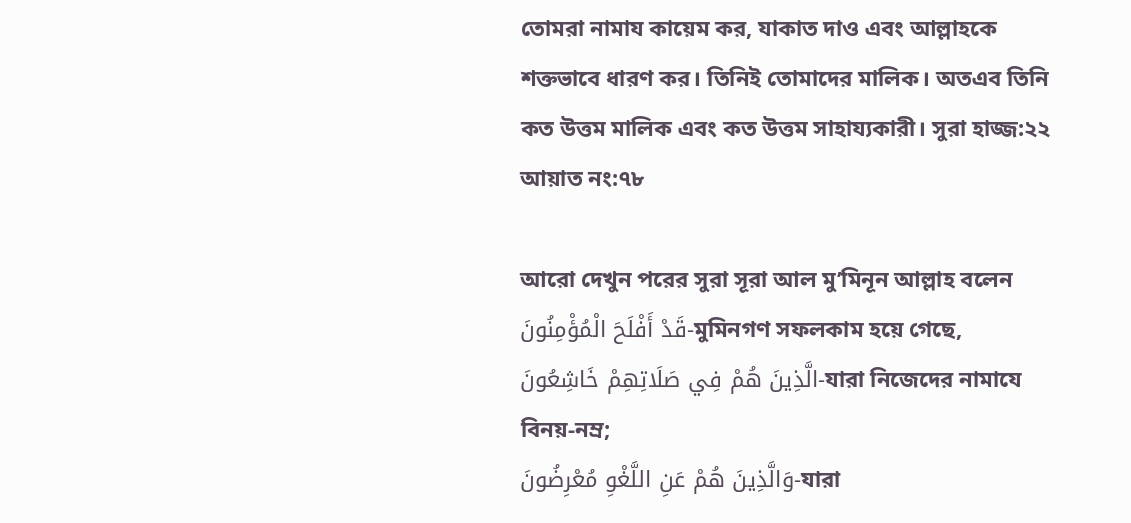তোমরা নামায কায়েম কর, যাকাত দাও এবং আল্লাহকে শক্তভাবে ধারণ কর। তিনিই তোমাদের মালিক। অতএব তিনি কত উত্তম মালিক এবং কত উত্তম সাহায্যকারী। সুরা হাজ্জ:২২ আয়াত নং:৭৮

আরো দেখুন পরের সুরা সূরা আল মু’মিনূন আল্লাহ বলেন
قَدْ أَفْلَحَ الْمُؤْمِنُونَ-মুমিনগণ সফলকাম হয়ে গেছে,
الَّذِينَ هُمْ فِي صَلَاتِهِمْ خَاشِعُونَ-যারা নিজেদের নামাযে বিনয়-নম্র;
وَالَّذِينَ هُمْ عَنِ اللَّغْوِ مُعْرِضُونَ-যারা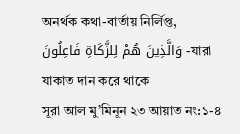অনর্থক কথা-বার্তায় নির্লিপ্ত,
وَالَّذِينَ هُمْ لِلزَّكَاةِ فَاعِلُونَ -যারা যাকাত দান করে থাকে
সূরা আল মু’মিনূন ২৩ আয়াত নং:১-৪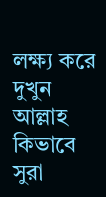লক্ষ্য করে দুখুন আল্লাহ কিভাবে সুরা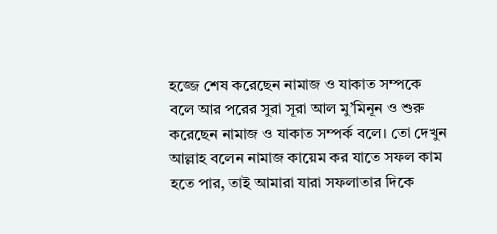হজ্জে শেষ করেছেন নামাজ ও যাকাত সম্পকে বলে আর পরের সুরা সূরা আল মু’মিনূন ও শুরু করেছেন নামাজ ও যাকাত সম্পর্ক বলে। তো দেখুন আল্লাহ বলেন নামাজ কায়েম কর যাতে সফল কাম হতে পার, তাই আমারা যারা সফলাতার দিকে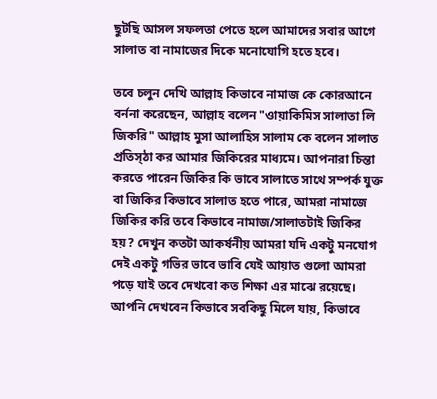ছুটছি আসল সফলতা পেতে হলে আমাদের সবার আগে সালাত বা নামাজের দিকে মনোযোগি হতে হবে।

তবে চলুন দেখি আল্লাহ কিভাবে নামাজ কে কোরআনে বর্ননা করেছেন, আল্লাহ বলেন "ওায়াকিমিস সালাতা লি জিকরি" আল্লাহ মুসা আলাহিস সালাম কে বলেন সালাত প্রতিস্ঠা কর আমার জিকিরের মাধ্যমে। আপনারা চিন্তা করতে পারেন জিকির কি ভাবে সালাতে সাথে সম্পর্ক যুক্ত বা জিকির কিভাবে সালাত হতে পারে, আমরা নামাজে জিকির করি তবে কিভাবে নামাজ/সালাতটাই জিকির হয়? দেখুন কতটা আকর্ষনীয় আমরা যদি একটু মনযোগ দেই একটু গভির ভাবে ভাবি যেই আয়াত গুলো আমরা পড়ে যাই তবে দেখবো কত শিক্ষা এর মাঝে রয়েছে। আপনি দেখবেন কিভাবে সবকিছু মিলে যায়, কিভাবে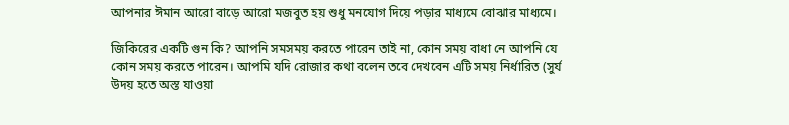আপনার ঈমান আরো বাড়ে আরো মজবুত হয় শুধু মনযোগ দিয়ে পড়ার মাধ্যমে বোঝার মাধ্যমে।

জিকিরের একটি গুন কি? আপনি সমসময় করতে পারেন তাই না, কোন সময় বাধা নে আপনি যে কোন সময় করতে পারেন। আপমি যদি রোজার কথা বলেন তবে দেখবেন এটি সময় নির্ধারিত (সুর্য উদয় হতে অস্ত যাওয়া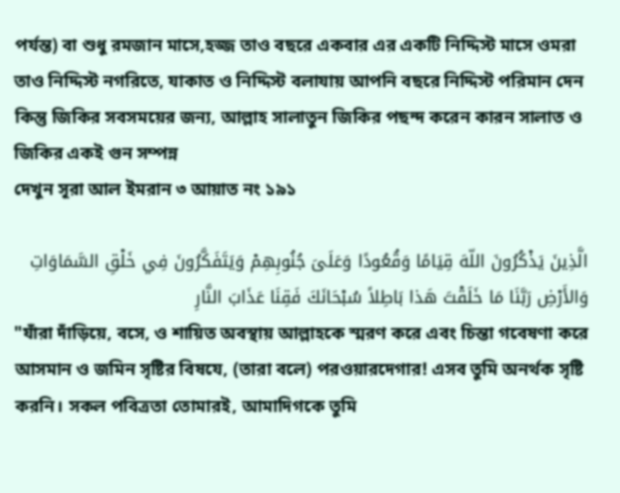পর্যন্ত) বা শুধু রমজান মাসে,হজ্জ তাও বছরে একবার এর একটি নিদ্দিস্ট মাসে ওমরা তাও নিদ্দিস্ট নগরিতে, যাকাত ও নিদ্দিস্ট বলাযায় আপনি বছরে নিদ্দিস্ট পরিমান দেন কিন্তু জিকির সবসময়ের জন্য, আল্লাহ সালাতুন জিকির পছন্দ করেন কারন সালাত ও জিকির একই গুন সম্পন্ন
দেখুন সূরা আল ইমরান ৩ আয়াত নং ১৯১

الَّذِينَ يَذْكُرُونَ اللّهَ قِيَامًا وَقُعُودًا وَعَلَىَ جُنُوبِهِمْ وَيَتَفَكَّرُونَ فِي خَلْقِ السَّمَاوَاتِ وَالأَرْضِ رَبَّنَا مَا خَلَقْتَ هَذا بَاطِلاً سُبْحَانَكَ فَقِنَا عَذَابَ النَّارِ
"যাঁরা দাঁড়িয়ে, বসে, ও শায়িত অবস্থায় আল্লাহকে স্মরণ করে এবং চিন্তা গবেষণা করে আসমান ও জমিন সৃষ্টির বিষযে, (তারা বলে) পরওয়ারদেগার! এসব তুমি অনর্থক সৃষ্টি করনি। সকল পবিত্রতা তোমারই, আমাদিগকে তুমি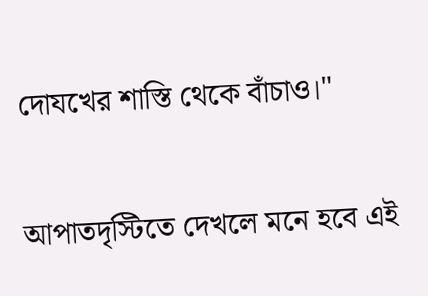দোযখের শাস্তি থেকে বাঁচাও।"

আপাতদৃস্টিতে দেখলে মনে হবে এই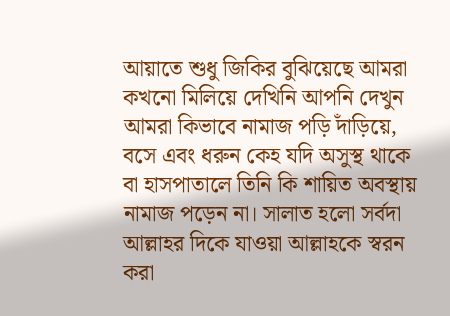আয়াতে শুধু জিকির বুঝিয়েছে আমরা কখনো মিলিয়ে দেখিনি আপনি দেখুন আমরা কিভাবে নামাজ পড়ি দাঁড়িয়ে, বসে এবং ধরুন কেহ যদি অসুস্থ থাকে বা হাসপাতালে তিনি কি শায়িত অবস্থায় নামাজ পড়েন না। সালাত হলো সর্বদা আল্লাহর দিকে যাওয়া আল্লাহকে স্বরন করা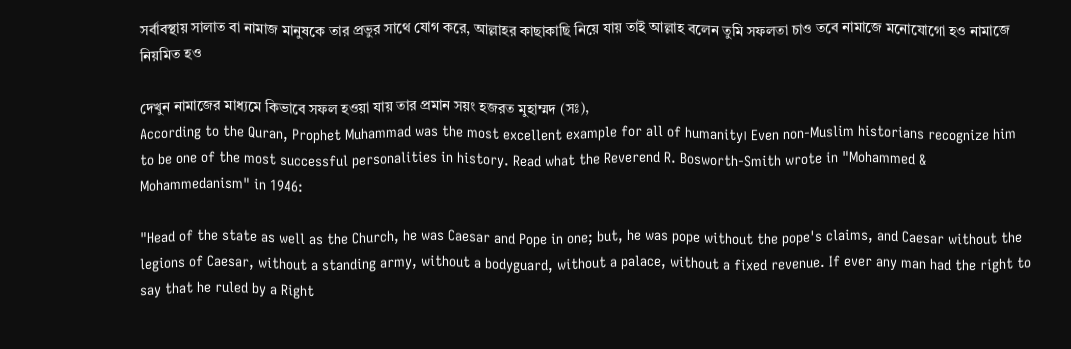সর্বাবস্থায় সালাত বা নামাজ মানুষকে তার প্রভুর সাথে যোগ করে, আল্লাহর কাছাকাছি নিয়ে যায় তাই আল্লাহ বলেন তুমি সফলতা চাও তবে নামাজে মনোযোগো হও নামাজে নিয়মিত হও

দেখুন নামাজের মাধ্যমে কিভাবে সফল হওয়া যায় তার প্রমান সয়ং হজরত মুহাম্মদ (সঃ),
According to the Quran, Prophet Muhammad was the most excellent example for all of humanity। Even non-Muslim historians recognize him to be one of the most successful personalities in history. Read what the Reverend R. Bosworth-Smith wrote in "Mohammed & Mohammedanism" in 1946:

"Head of the state as well as the Church, he was Caesar and Pope in one; but, he was pope without the pope's claims, and Caesar without the legions of Caesar, without a standing army, without a bodyguard, without a palace, without a fixed revenue. If ever any man had the right to say that he ruled by a Right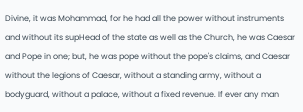Divine, it was Mohammad, for he had all the power without instruments and without its supHead of the state as well as the Church, he was Caesar and Pope in one; but, he was pope without the pope's claims, and Caesar without the legions of Caesar, without a standing army, without a bodyguard, without a palace, without a fixed revenue. If ever any man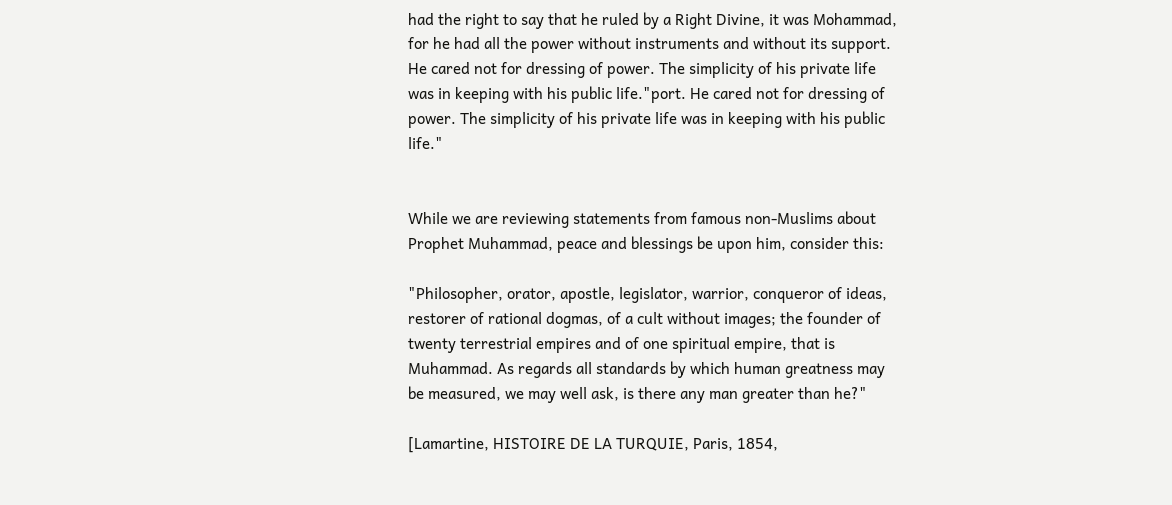had the right to say that he ruled by a Right Divine, it was Mohammad, for he had all the power without instruments and without its support. He cared not for dressing of power. The simplicity of his private life was in keeping with his public life."port. He cared not for dressing of power. The simplicity of his private life was in keeping with his public life."


While we are reviewing statements from famous non-Muslims about Prophet Muhammad, peace and blessings be upon him, consider this:

"Philosopher, orator, apostle, legislator, warrior, conqueror of ideas, restorer of rational dogmas, of a cult without images; the founder of twenty terrestrial empires and of one spiritual empire, that is Muhammad. As regards all standards by which human greatness may be measured, we may well ask, is there any man greater than he?"

[Lamartine, HISTOIRE DE LA TURQUIE, Paris, 1854,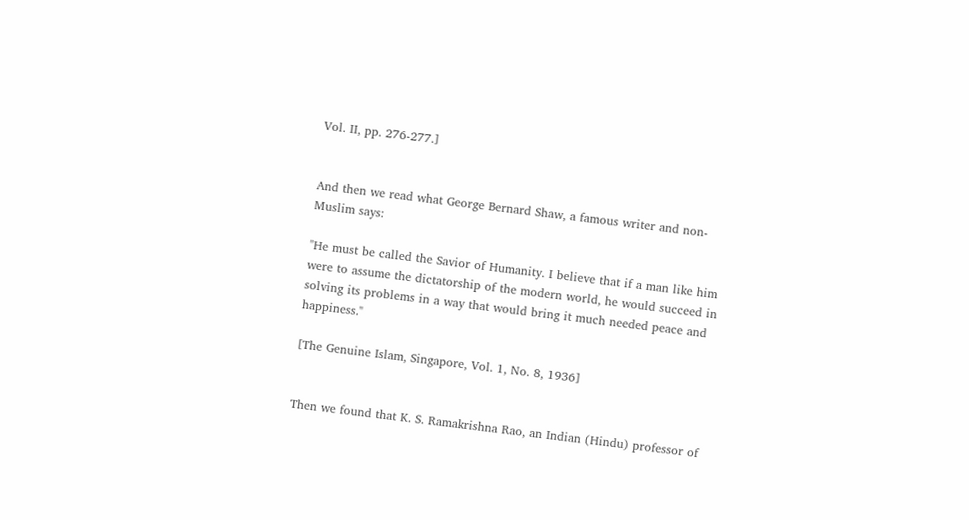Vol. II, pp. 276-277.]


And then we read what George Bernard Shaw, a famous writer and non-Muslim says:

"He must be called the Savior of Humanity. I believe that if a man like him were to assume the dictatorship of the modern world, he would succeed in solving its problems in a way that would bring it much needed peace and happiness."

[The Genuine Islam, Singapore, Vol. 1, No. 8, 1936]


Then we found that K. S. Ramakrishna Rao, an Indian (Hindu) professor of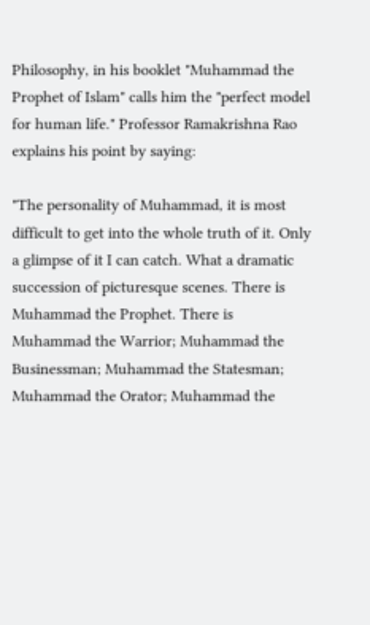Philosophy, in his booklet "Muhammad the Prophet of Islam" calls him the "perfect model for human life." Professor Ramakrishna Rao explains his point by saying:

"The personality of Muhammad, it is most difficult to get into the whole truth of it. Only a glimpse of it I can catch. What a dramatic succession of picturesque scenes. There is Muhammad the Prophet. There is Muhammad the Warrior; Muhammad the Businessman; Muhammad the Statesman; Muhammad the Orator; Muhammad the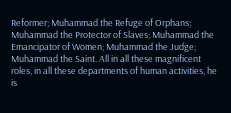Reformer; Muhammad the Refuge of Orphans; Muhammad the Protector of Slaves; Muhammad the Emancipator of Women; Muhammad the Judge; Muhammad the Saint. All in all these magnificent roles, in all these departments of human activities, he is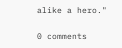alike a hero."

0 comments